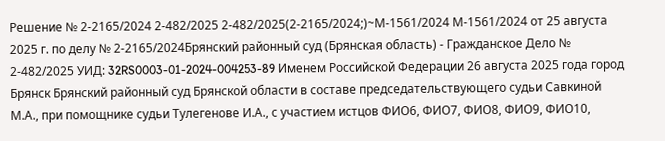Решение № 2-2165/2024 2-482/2025 2-482/2025(2-2165/2024;)~М-1561/2024 М-1561/2024 от 25 августа 2025 г. по делу № 2-2165/2024Брянский районный суд (Брянская область) - Гражданское Дело № 2-482/2025 УИД: 32RS0003-01-2024-004253-89 Именем Российской Федерации 26 августа 2025 года город Брянск Брянский районный суд Брянской области в составе председательствующего судьи Савкиной М.А., при помощнике судьи Тулегенове И.А., с участием истцов ФИО6, ФИО7, ФИО8, ФИО9, ФИО10,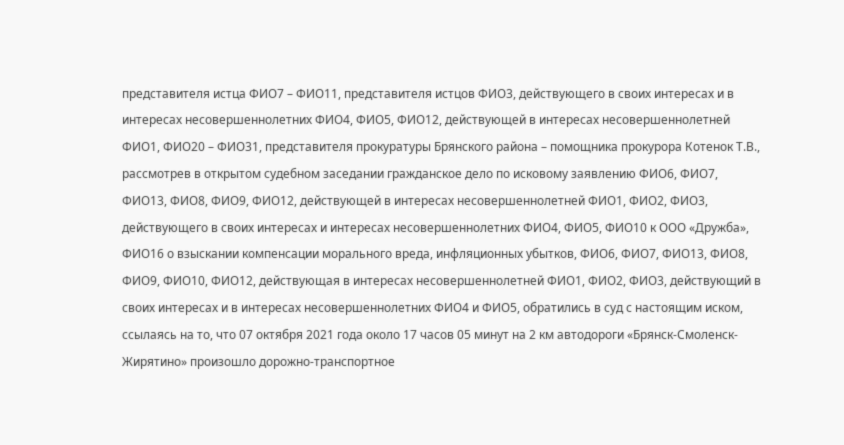представителя истца ФИО7 – ФИО11, представителя истцов ФИО3, действующего в своих интересах и в интересах несовершеннолетних ФИО4, ФИО5, ФИО12, действующей в интересах несовершеннолетней ФИО1, ФИО20 – ФИО31, представителя прокуратуры Брянского района – помощника прокурора Котенок Т.В., рассмотрев в открытом судебном заседании гражданское дело по исковому заявлению ФИО6, ФИО7, ФИО13, ФИО8, ФИО9, ФИО12, действующей в интересах несовершеннолетней ФИО1, ФИО2, ФИО3, действующего в своих интересах и интересах несовершеннолетних ФИО4, ФИО5, ФИО10 к ООО «Дружба», ФИО16 о взыскании компенсации морального вреда, инфляционных убытков, ФИО6, ФИО7, ФИО13, ФИО8, ФИО9, ФИО10, ФИО12, действующая в интересах несовершеннолетней ФИО1, ФИО2, ФИО3, действующий в своих интересах и в интересах несовершеннолетних ФИО4 и ФИО5, обратились в суд с настоящим иском, ссылаясь на то, что 07 октября 2021 года около 17 часов 05 минут на 2 км автодороги «Брянск-Смоленск-Жирятино» произошло дорожно-транспортное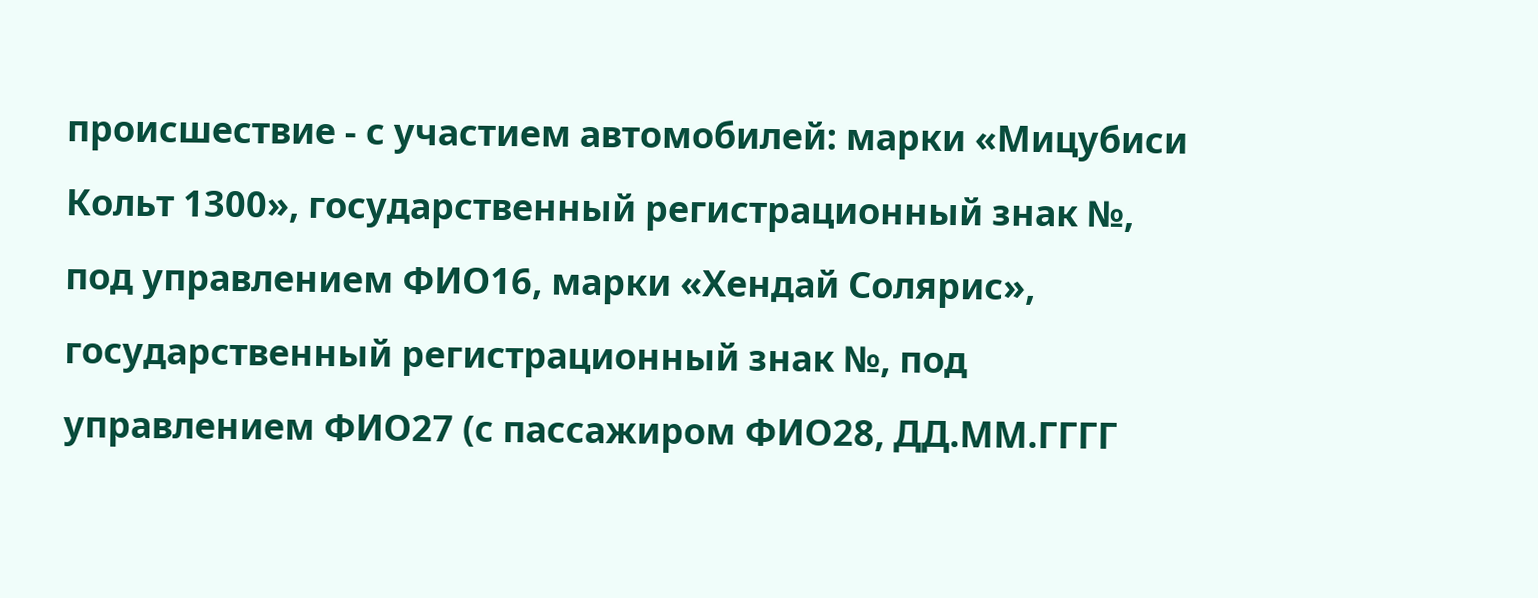происшествие - с участием автомобилей: марки «Мицубиси Кольт 1300», государственный регистрационный знак №, под управлением ФИО16, марки «Хендай Солярис», государственный регистрационный знак №, под управлением ФИО27 (с пассажиром ФИО28, ДД.ММ.ГГГГ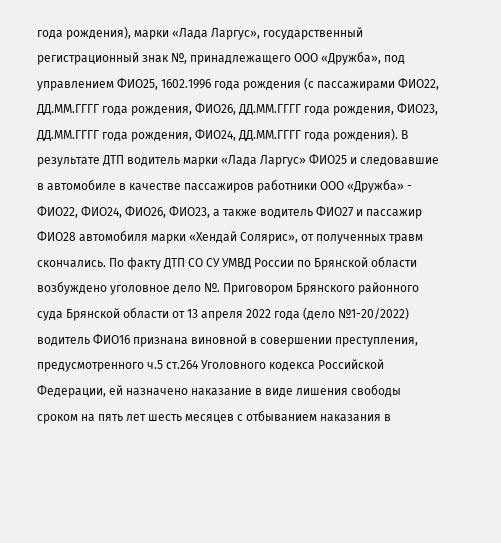года рождения), марки «Лада Ларгус», государственный регистрационный знак №, принадлежащего ООО «Дружба», под управлением ФИО25, 1602.1996 года рождения (с пассажирами ФИО22, ДД.ММ.ГГГГ года рождения, ФИО26, ДД.ММ.ГГГГ года рождения, ФИО23, ДД.ММ.ГГГГ года рождения, ФИО24, ДД.ММ.ГГГГ года рождения). В результате ДТП водитель марки «Лада Ларгус» ФИО25 и следовавшие в автомобиле в качестве пассажиров работники ООО «Дружба» - ФИО22, ФИО24, ФИО26, ФИО23, а также водитель ФИО27 и пассажир ФИО28 автомобиля марки «Хендай Солярис», от полученных травм скончались. По факту ДТП СО СУ УМВД России по Брянской области возбуждено уголовное дело №. Приговором Брянского районного суда Брянской области от 13 апреля 2022 года (дело №1-20/2022) водитель ФИО16 признана виновной в совершении преступления, предусмотренного ч.5 ст.264 Уголовного кодекса Российской Федерации, ей назначено наказание в виде лишения свободы сроком на пять лет шесть месяцев с отбыванием наказания в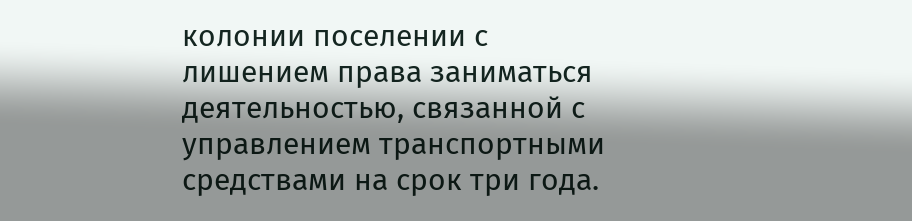колонии поселении с лишением права заниматься деятельностью, связанной с управлением транспортными средствами на срок три года.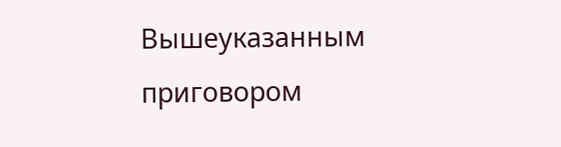Вышеуказанным приговором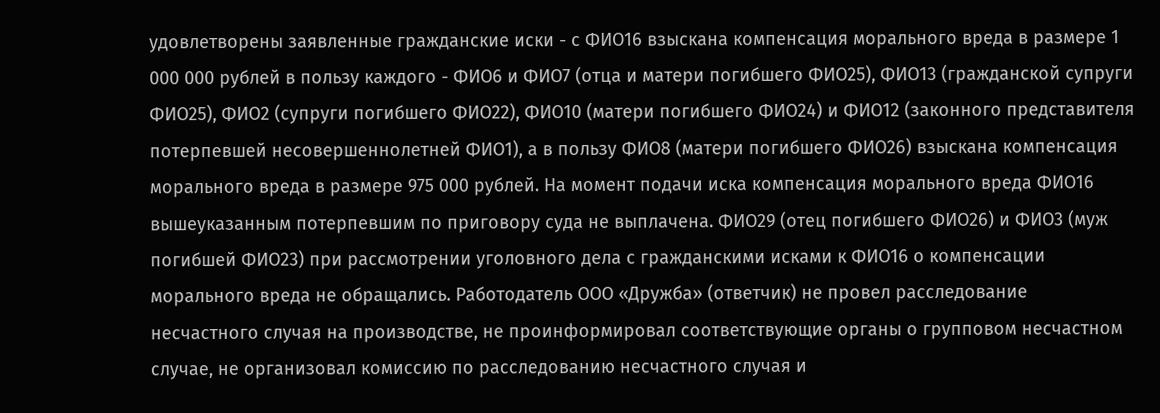удовлетворены заявленные гражданские иски - с ФИО16 взыскана компенсация морального вреда в размере 1 000 000 рублей в пользу каждого - ФИО6 и ФИО7 (отца и матери погибшего ФИО25), ФИО13 (гражданской супруги ФИО25), ФИО2 (супруги погибшего ФИО22), ФИО10 (матери погибшего ФИО24) и ФИО12 (законного представителя потерпевшей несовершеннолетней ФИО1), а в пользу ФИО8 (матери погибшего ФИО26) взыскана компенсация морального вреда в размере 975 000 рублей. На момент подачи иска компенсация морального вреда ФИО16 вышеуказанным потерпевшим по приговору суда не выплачена. ФИО29 (отец погибшего ФИО26) и ФИО3 (муж погибшей ФИО23) при рассмотрении уголовного дела с гражданскими исками к ФИО16 о компенсации морального вреда не обращались. Работодатель ООО «Дружба» (ответчик) не провел расследование несчастного случая на производстве, не проинформировал соответствующие органы о групповом несчастном случае, не организовал комиссию по расследованию несчастного случая и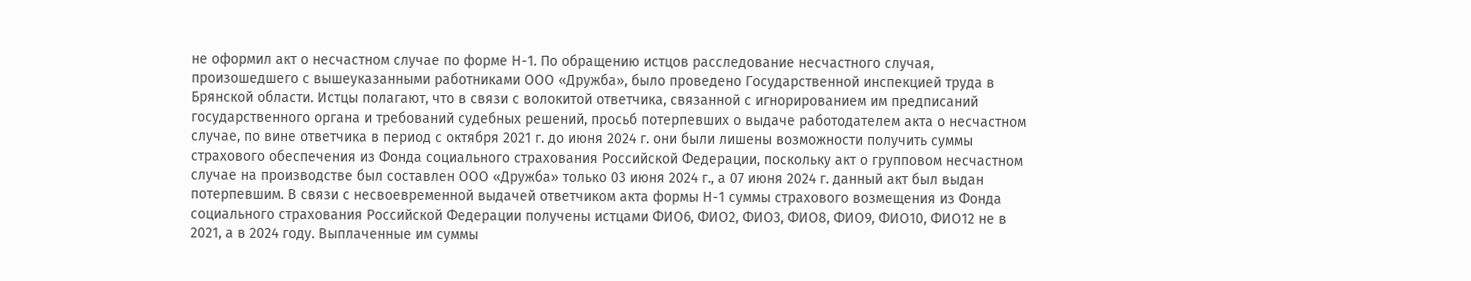не оформил акт о несчастном случае по форме Н-1. По обращению истцов расследование несчастного случая, произошедшего с вышеуказанными работниками ООО «Дружба», было проведено Государственной инспекцией труда в Брянской области. Истцы полагают, что в связи с волокитой ответчика, связанной с игнорированием им предписаний государственного органа и требований судебных решений, просьб потерпевших о выдаче работодателем акта о несчастном случае, по вине ответчика в период с октября 2021 г. до июня 2024 г. они были лишены возможности получить суммы страхового обеспечения из Фонда социального страхования Российской Федерации, поскольку акт о групповом несчастном случае на производстве был составлен ООО «Дружба» только 03 июня 2024 г., а 07 июня 2024 г. данный акт был выдан потерпевшим. В связи с несвоевременной выдачей ответчиком акта формы Н-1 суммы страхового возмещения из Фонда социального страхования Российской Федерации получены истцами ФИО6, ФИО2, ФИО3, ФИО8, ФИО9, ФИО10, ФИО12 не в 2021, а в 2024 году. Выплаченные им суммы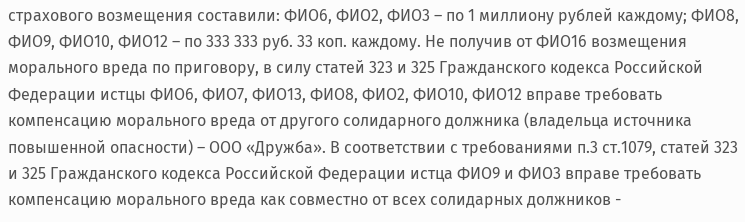страхового возмещения составили: ФИО6, ФИО2, ФИО3 – по 1 миллиону рублей каждому; ФИО8, ФИО9, ФИО10, ФИО12 – по 333 333 руб. 33 коп. каждому. Не получив от ФИО16 возмещения морального вреда по приговору, в силу статей 323 и 325 Гражданского кодекса Российской Федерации истцы ФИО6, ФИО7, ФИО13, ФИО8, ФИО2, ФИО10, ФИО12 вправе требовать компенсацию морального вреда от другого солидарного должника (владельца источника повышенной опасности) – ООО «Дружба». В соответствии с требованиями п.3 ст.1079, статей 323 и 325 Гражданского кодекса Российской Федерации истца ФИО9 и ФИО3 вправе требовать компенсацию морального вреда как совместно от всех солидарных должников -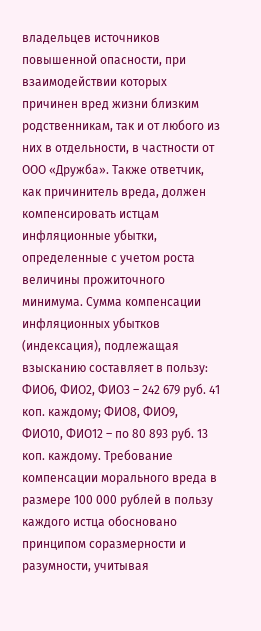владельцев источников повышенной опасности, при взаимодействии которых причинен вред жизни близким родственникам, так и от любого из них в отдельности, в частности от ООО «Дружба». Также ответчик, как причинитель вреда, должен компенсировать истцам инфляционные убытки, определенные с учетом роста величины прожиточного минимума. Сумма компенсации инфляционных убытков (индексация), подлежащая взысканию составляет в пользу: ФИО6, ФИО2, ФИО3 – 242 679 руб. 41 коп. каждому; ФИО8, ФИО9, ФИО10, ФИО12 – по 80 893 руб. 13 коп. каждому. Требование компенсации морального вреда в размере 100 000 рублей в пользу каждого истца обосновано принципом соразмерности и разумности, учитывая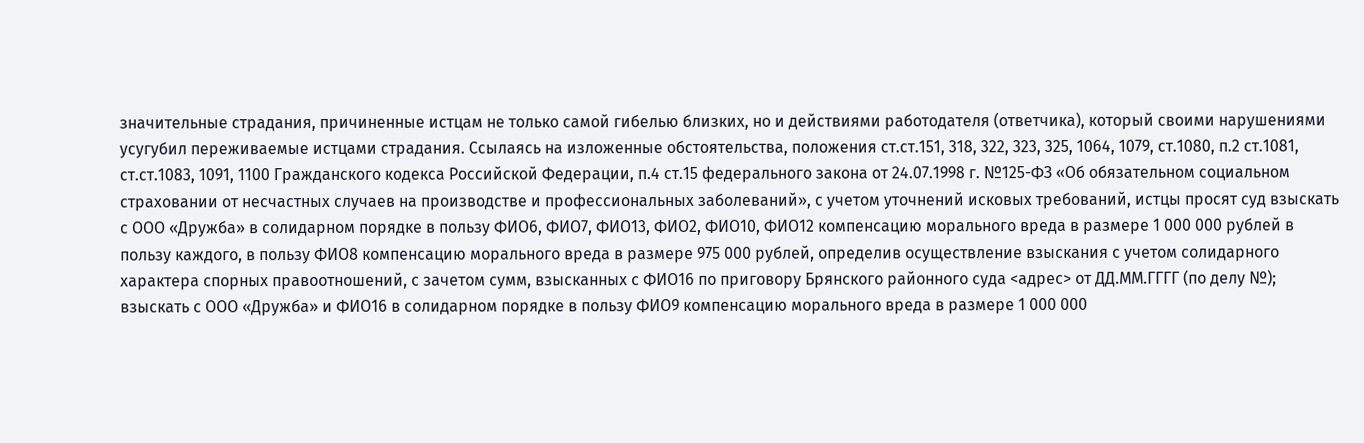значительные страдания, причиненные истцам не только самой гибелью близких, но и действиями работодателя (ответчика), который своими нарушениями усугубил переживаемые истцами страдания. Ссылаясь на изложенные обстоятельства, положения ст.ст.151, 318, 322, 323, 325, 1064, 1079, ст.1080, п.2 ст.1081, ст.ст.1083, 1091, 1100 Гражданского кодекса Российской Федерации, п.4 ст.15 федерального закона от 24.07.1998 г. №125-ФЗ «Об обязательном социальном страховании от несчастных случаев на производстве и профессиональных заболеваний», с учетом уточнений исковых требований, истцы просят суд взыскать с ООО «Дружба» в солидарном порядке в пользу ФИО6, ФИО7, ФИО13, ФИО2, ФИО10, ФИО12 компенсацию морального вреда в размере 1 000 000 рублей в пользу каждого, в пользу ФИО8 компенсацию морального вреда в размере 975 000 рублей, определив осуществление взыскания с учетом солидарного характера спорных правоотношений, с зачетом сумм, взысканных с ФИО16 по приговору Брянского районного суда <адрес> от ДД.ММ.ГГГГ (по делу №); взыскать с ООО «Дружба» и ФИО16 в солидарном порядке в пользу ФИО9 компенсацию морального вреда в размере 1 000 000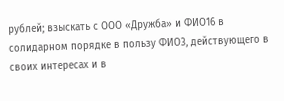рублей; взыскать с ООО «Дружба» и ФИО16 в солидарном порядке в пользу ФИО3, действующего в своих интересах и в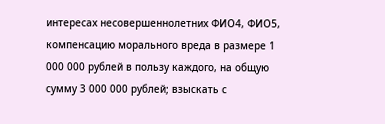интересах несовершеннолетних ФИО4, ФИО5, компенсацию морального вреда в размере 1 000 000 рублей в пользу каждого, на общую сумму 3 000 000 рублей; взыскать с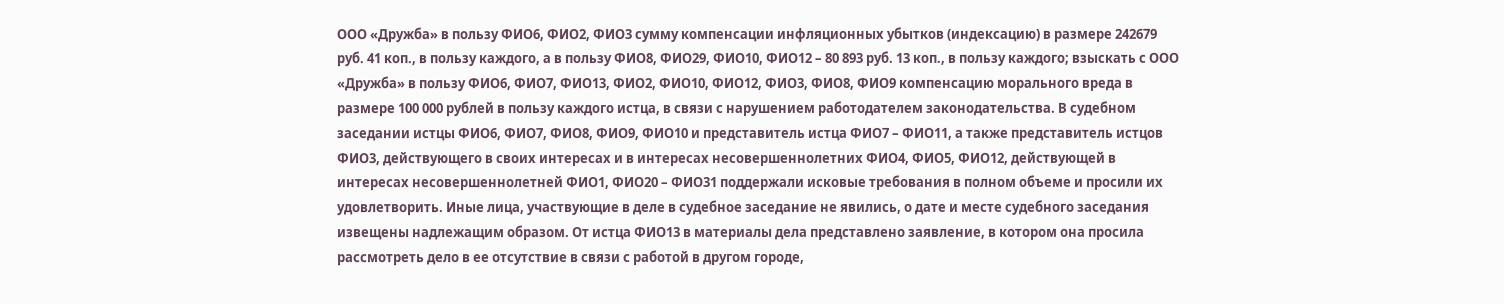ООО «Дружба» в пользу ФИО6, ФИО2, ФИО3 сумму компенсации инфляционных убытков (индексацию) в размере 242679 руб. 41 коп., в пользу каждого, а в пользу ФИО8, ФИО29, ФИО10, ФИО12 – 80 893 руб. 13 коп., в пользу каждого; взыскать с ООО «Дружба» в пользу ФИО6, ФИО7, ФИО13, ФИО2, ФИО10, ФИО12, ФИО3, ФИО8, ФИО9 компенсацию морального вреда в размере 100 000 рублей в пользу каждого истца, в связи с нарушением работодателем законодательства. В судебном заседании истцы ФИО6, ФИО7, ФИО8, ФИО9, ФИО10 и представитель истца ФИО7 – ФИО11, а также представитель истцов ФИО3, действующего в своих интересах и в интересах несовершеннолетних ФИО4, ФИО5, ФИО12, действующей в интересах несовершеннолетней ФИО1, ФИО20 – ФИО31 поддержали исковые требования в полном объеме и просили их удовлетворить. Иные лица, участвующие в деле в судебное заседание не явились, о дате и месте судебного заседания извещены надлежащим образом. От истца ФИО13 в материалы дела представлено заявление, в котором она просила рассмотреть дело в ее отсутствие в связи с работой в другом городе,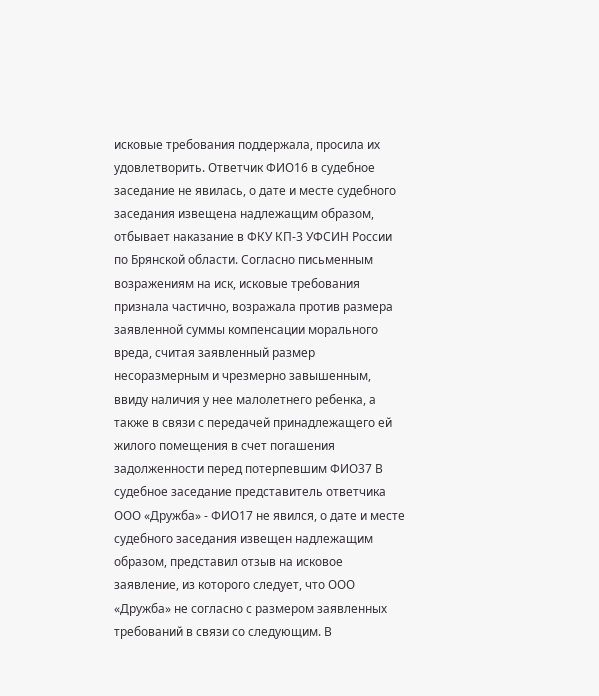исковые требования поддержала, просила их удовлетворить. Ответчик ФИО16 в судебное заседание не явилась, о дате и месте судебного заседания извещена надлежащим образом, отбывает наказание в ФКУ КП-3 УФСИН России по Брянской области. Согласно письменным возражениям на иск, исковые требования признала частично, возражала против размера заявленной суммы компенсации морального вреда, считая заявленный размер несоразмерным и чрезмерно завышенным, ввиду наличия у нее малолетнего ребенка, а также в связи с передачей принадлежащего ей жилого помещения в счет погашения задолженности перед потерпевшим ФИО37 В судебное заседание представитель ответчика ООО «Дружба» - ФИО17 не явился, о дате и месте судебного заседания извещен надлежащим образом, представил отзыв на исковое заявление, из которого следует, что ООО «Дружба» не согласно с размером заявленных требований в связи со следующим. В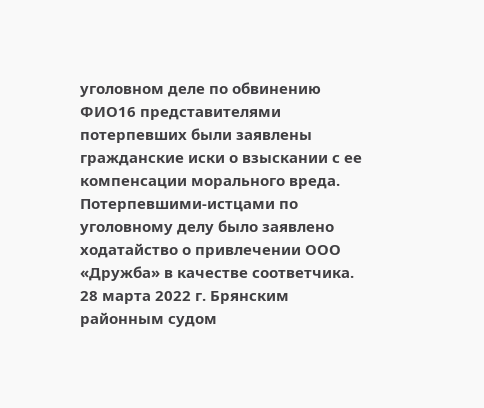уголовном деле по обвинению ФИО16 представителями потерпевших были заявлены гражданские иски о взыскании с ее компенсации морального вреда. Потерпевшими-истцами по уголовному делу было заявлено ходатайство о привлечении ООО «Дружба» в качестве соответчика. 28 марта 2022 г. Брянским районным судом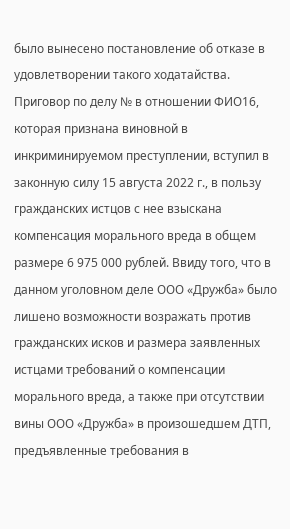было вынесено постановление об отказе в удовлетворении такого ходатайства. Приговор по делу № в отношении ФИО16, которая признана виновной в инкриминируемом преступлении, вступил в законную силу 15 августа 2022 г., в пользу гражданских истцов с нее взыскана компенсация морального вреда в общем размере 6 975 000 рублей. Ввиду того, что в данном уголовном деле ООО «Дружба» было лишено возможности возражать против гражданских исков и размера заявленных истцами требований о компенсации морального вреда, а также при отсутствии вины ООО «Дружба» в произошедшем ДТП, предъявленные требования в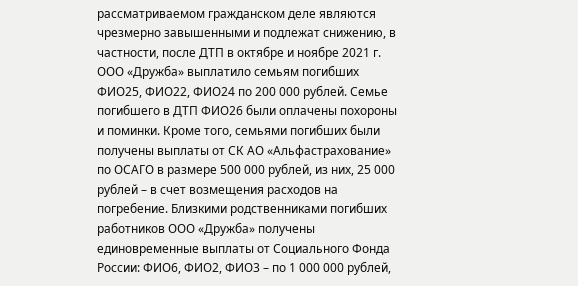рассматриваемом гражданском деле являются чрезмерно завышенными и подлежат снижению, в частности, после ДТП в октябре и ноябре 2021 г. ООО «Дружба» выплатило семьям погибших ФИО25, ФИО22, ФИО24 по 200 000 рублей. Семье погибшего в ДТП ФИО26 были оплачены похороны и поминки. Кроме того, семьями погибших были получены выплаты от СК АО «Альфастрахование» по ОСАГО в размере 500 000 рублей, из них, 25 000 рублей – в счет возмещения расходов на погребение. Близкими родственниками погибших работников ООО «Дружба» получены единовременные выплаты от Социального Фонда России: ФИО6, ФИО2, ФИО3 – по 1 000 000 рублей,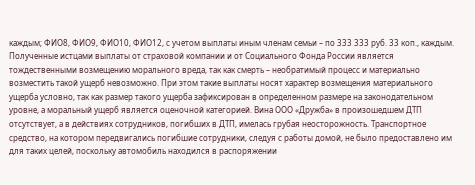каждым; ФИО8, ФИО9, ФИО10, ФИО12, с учетом выплаты иным членам семьи – по 333 333 руб. 33 коп., каждым. Полученные истцами выплаты от страховой компании и от Социального Фонда России является тождественными возмещению морального вреда, так как смерть – необратимый процесс и материально возместить такой ущерб невозможно. При этом такие выплаты носят характер возмещения материального ущерба условно, так как размер такого ущерба зафиксирован в определенном размере на законодательном уровне, а моральный ущерб является оценочной категорией. Вина ООО «Дружба» в произошедшем ДТП отсутствует, а в действиях сотрудников, погибших в ДТП, имелась грубая неосторожность. Транспортное средство, на котором передвигались погибшие сотрудники, следуя с работы домой, не было предоставлено им для таких целей, поскольку автомобиль находился в распоряжении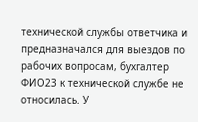технической службы ответчика и предназначался для выездов по рабочих вопросам, бухгалтер ФИО23 к технической службе не относилась. У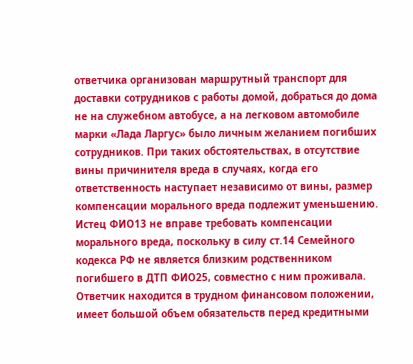ответчика организован маршрутный транспорт для доставки сотрудников с работы домой, добраться до дома не на служебном автобусе, а на легковом автомобиле марки «Лада Ларгус» было личным желанием погибших сотрудников. При таких обстоятельствах, в отсутствие вины причинителя вреда в случаях, когда его ответственность наступает независимо от вины, размер компенсации морального вреда подлежит уменьшению. Истец ФИО13 не вправе требовать компенсации морального вреда, поскольку в силу ст.14 Семейного кодекса РФ не является близким родственником погибшего в ДТП ФИО25, совместно с ним проживала. Ответчик находится в трудном финансовом положении, имеет большой объем обязательств перед кредитными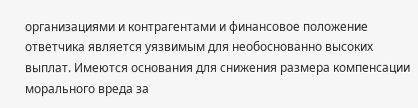организациями и контрагентами и финансовое положение ответчика является уязвимым для необоснованно высоких выплат. Имеются основания для снижения размера компенсации морального вреда за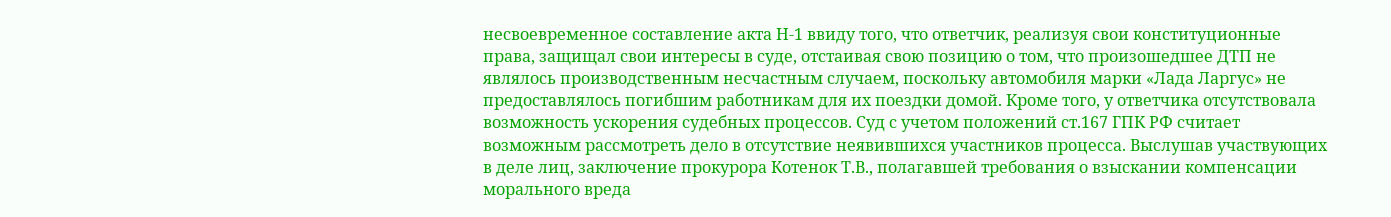несвоевременное составление акта Н-1 ввиду того, что ответчик, реализуя свои конституционные права, защищал свои интересы в суде, отстаивая свою позицию о том, что произошедшее ДТП не являлось производственным несчастным случаем, поскольку автомобиля марки «Лада Ларгус» не предоставлялось погибшим работникам для их поездки домой. Кроме того, у ответчика отсутствовала возможность ускорения судебных процессов. Суд с учетом положений ст.167 ГПК РФ считает возможным рассмотреть дело в отсутствие неявившихся участников процесса. Выслушав участвующих в деле лиц, заключение прокурора Котенок Т.В., полагавшей требования о взыскании компенсации морального вреда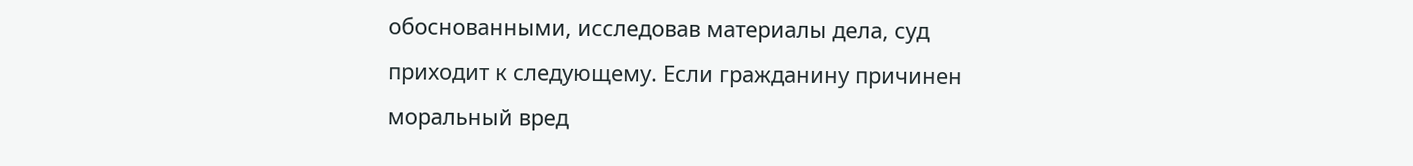обоснованными, исследовав материалы дела, суд приходит к следующему. Если гражданину причинен моральный вред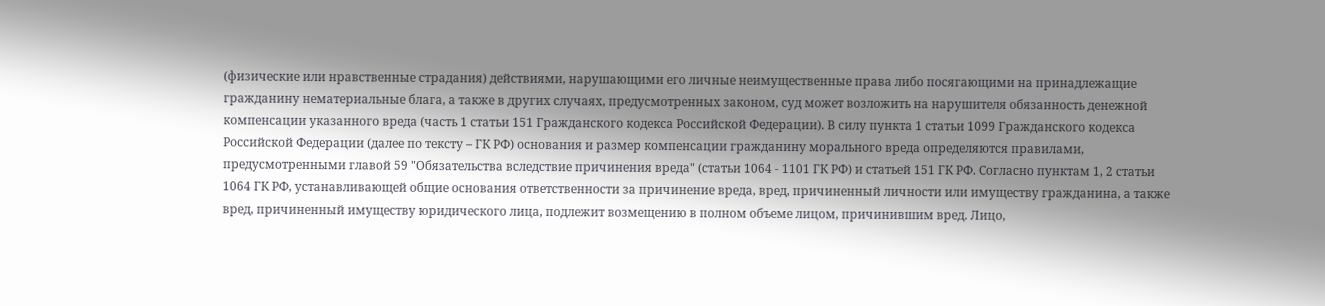(физические или нравственные страдания) действиями, нарушающими его личные неимущественные права либо посягающими на принадлежащие гражданину нематериальные блага, а также в других случаях, предусмотренных законом, суд может возложить на нарушителя обязанность денежной компенсации указанного вреда (часть 1 статьи 151 Гражданского кодекса Российской Федерации). В силу пункта 1 статьи 1099 Гражданского кодекса Российской Федерации (далее по тексту – ГК РФ) основания и размер компенсации гражданину морального вреда определяются правилами, предусмотренными главой 59 "Обязательства вследствие причинения вреда" (статьи 1064 - 1101 ГК РФ) и статьей 151 ГК РФ. Согласно пунктам 1, 2 статьи 1064 ГК РФ, устанавливающей общие основания ответственности за причинение вреда, вред, причиненный личности или имуществу гражданина, а также вред, причиненный имуществу юридического лица, подлежит возмещению в полном объеме лицом, причинившим вред. Лицо,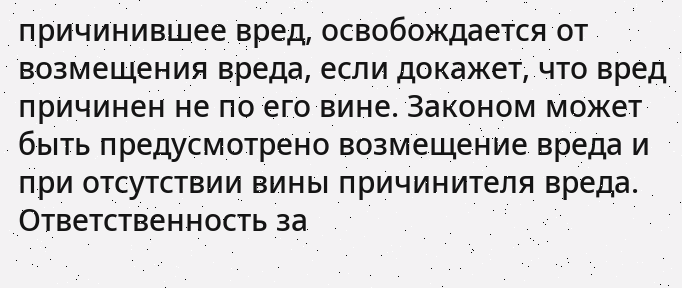причинившее вред, освобождается от возмещения вреда, если докажет, что вред причинен не по его вине. Законом может быть предусмотрено возмещение вреда и при отсутствии вины причинителя вреда. Ответственность за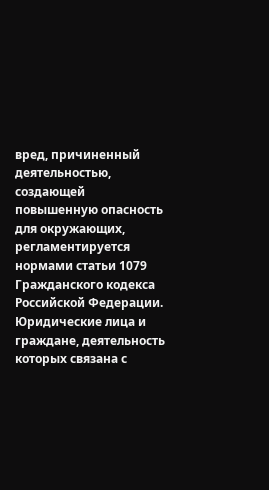вред, причиненный деятельностью, создающей повышенную опасность для окружающих, регламентируется нормами статьи 1079 Гражданского кодекса Российской Федерации. Юридические лица и граждане, деятельность которых связана с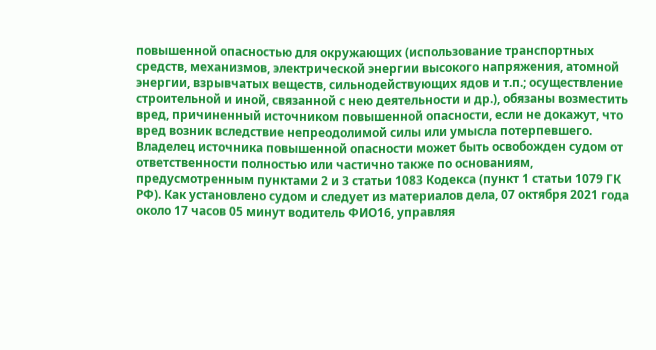повышенной опасностью для окружающих (использование транспортных средств, механизмов, электрической энергии высокого напряжения, атомной энергии, взрывчатых веществ, сильнодействующих ядов и т.п.; осуществление строительной и иной, связанной с нею деятельности и др.), обязаны возместить вред, причиненный источником повышенной опасности, если не докажут, что вред возник вследствие непреодолимой силы или умысла потерпевшего. Владелец источника повышенной опасности может быть освобожден судом от ответственности полностью или частично также по основаниям, предусмотренным пунктами 2 и 3 статьи 1083 Кодекса (пункт 1 статьи 1079 ГК РФ). Как установлено судом и следует из материалов дела, 07 октября 2021 года около 17 часов 05 минут водитель ФИО16, управляя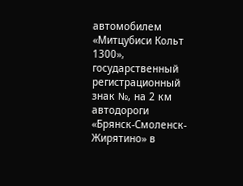автомобилем «Митцубиси Кольт 1300», государственный регистрационный знак №, на 2 км автодороги «Брянск-Смоленск-Жирятино» в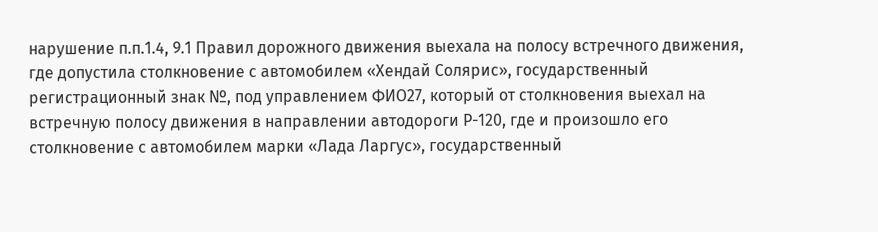нарушение п.п.1.4, 9.1 Правил дорожного движения выехала на полосу встречного движения, где допустила столкновение с автомобилем «Хендай Солярис», государственный регистрационный знак №, под управлением ФИО27, который от столкновения выехал на встречную полосу движения в направлении автодороги Р-120, где и произошло его столкновение с автомобилем марки «Лада Ларгус», государственный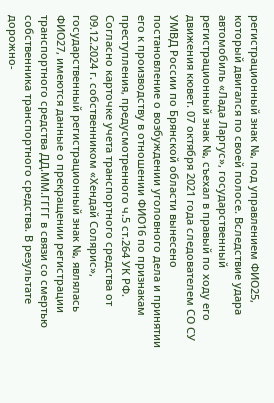регистрационный знак №, под управлением ФИО25, который двигался по своей полосе. Вследствие удара автомобиль «Лада Ларгус», государственный регистрационный знак №, съехал в правый по ходу его движения кювет. 07 октября 2021 года следователем СО СУ УМВД России по Брянской области вынесено постановление о возбуждении уголовного дела и принятии его к производству в отношении ФИО16 по признакам преступления, предусмотренного ч.5 ст.264 УК РФ. Согласно карточке учета транспортного средства от 09.12.2024 г. собственником «Хендай Солярис», государственный регистрационный знак №, являлась ФИО27, имеются данные о прекращении регистрации транспортного средства ДД.ММ.ГГГГ в связи со смертью собственника транспортного средства. В результате дорожно-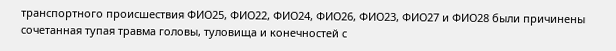транспортного происшествия ФИО25, ФИО22, ФИО24, ФИО26, ФИО23, ФИО27 и ФИО28 были причинены сочетанная тупая травма головы, туловища и конечностей с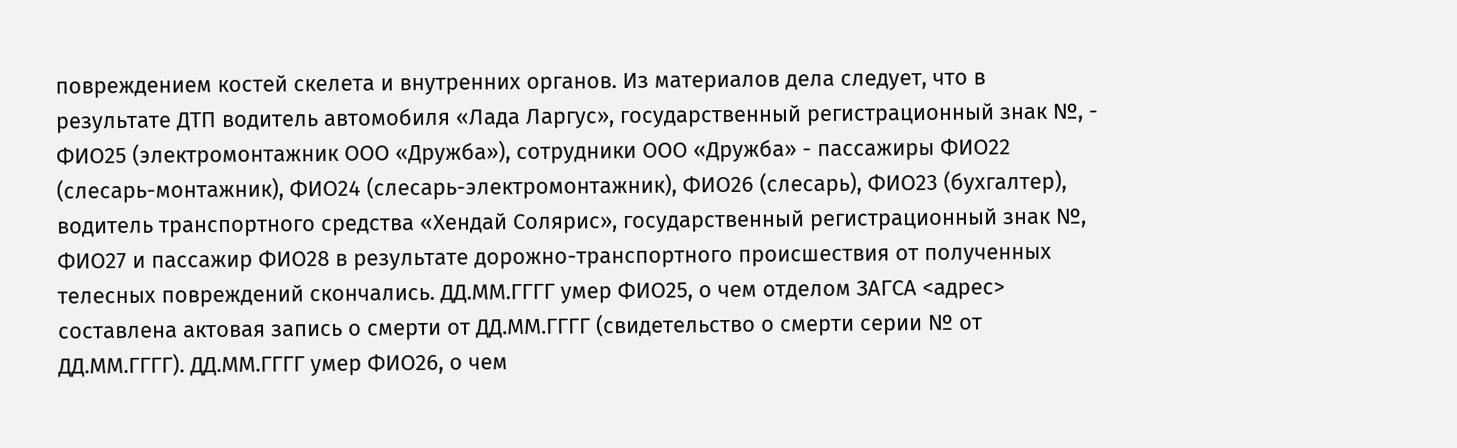повреждением костей скелета и внутренних органов. Из материалов дела следует, что в результате ДТП водитель автомобиля «Лада Ларгус», государственный регистрационный знак №, - ФИО25 (электромонтажник ООО «Дружба»), сотрудники ООО «Дружба» - пассажиры ФИО22 (слесарь-монтажник), ФИО24 (слесарь-электромонтажник), ФИО26 (слесарь), ФИО23 (бухгалтер), водитель транспортного средства «Хендай Солярис», государственный регистрационный знак №, ФИО27 и пассажир ФИО28 в результате дорожно-транспортного происшествия от полученных телесных повреждений скончались. ДД.ММ.ГГГГ умер ФИО25, о чем отделом ЗАГСА <адрес> составлена актовая запись о смерти от ДД.ММ.ГГГГ (свидетельство о смерти серии № от ДД.ММ.ГГГГ). ДД.ММ.ГГГГ умер ФИО26, о чем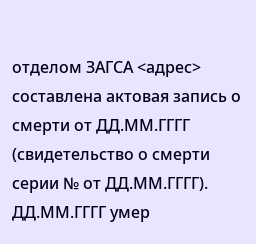отделом ЗАГСА <адрес> составлена актовая запись о смерти от ДД.ММ.ГГГГ (свидетельство о смерти серии № от ДД.ММ.ГГГГ). ДД.ММ.ГГГГ умер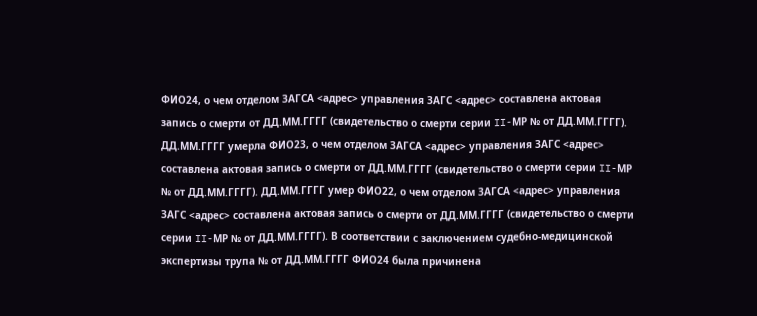ФИО24, о чем отделом ЗАГСА <адрес> управления ЗАГС <адрес> составлена актовая запись о смерти от ДД.ММ.ГГГГ (свидетельство о смерти серии II-МР № от ДД.ММ.ГГГГ). ДД.ММ.ГГГГ умерла ФИО23, о чем отделом ЗАГСА <адрес> управления ЗАГС <адрес> составлена актовая запись о смерти от ДД.ММ.ГГГГ (свидетельство о смерти серии II-МР № от ДД.ММ.ГГГГ). ДД.ММ.ГГГГ умер ФИО22, о чем отделом ЗАГСА <адрес> управления ЗАГС <адрес> составлена актовая запись о смерти от ДД.ММ.ГГГГ (свидетельство о смерти серии II-МР № от ДД.ММ.ГГГГ). В соответствии с заключением судебно-медицинской экспертизы трупа № от ДД.ММ.ГГГГ ФИО24 была причинена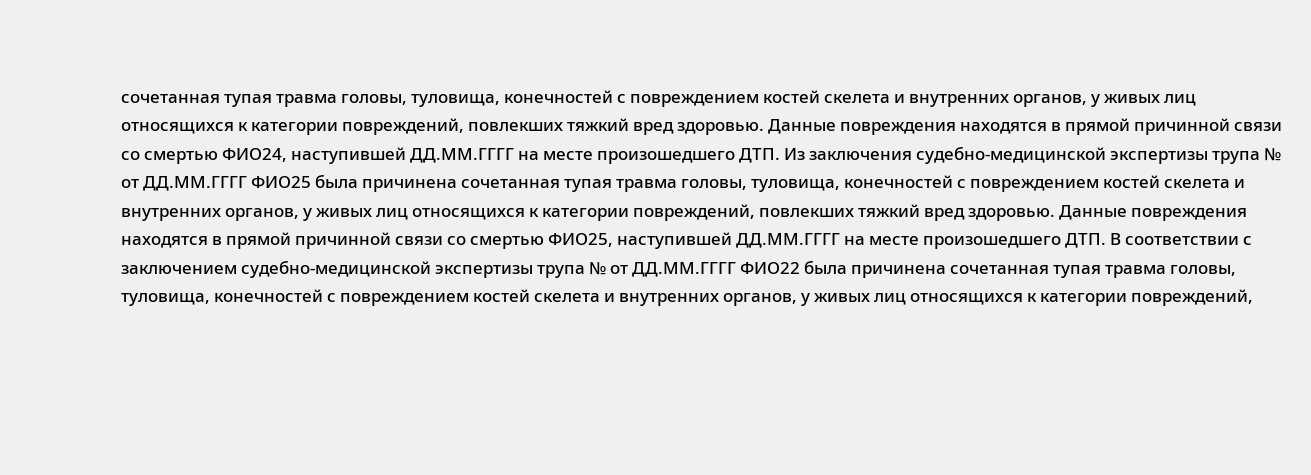сочетанная тупая травма головы, туловища, конечностей с повреждением костей скелета и внутренних органов, у живых лиц относящихся к категории повреждений, повлекших тяжкий вред здоровью. Данные повреждения находятся в прямой причинной связи со смертью ФИО24, наступившей ДД.ММ.ГГГГ на месте произошедшего ДТП. Из заключения судебно-медицинской экспертизы трупа № от ДД.ММ.ГГГГ ФИО25 была причинена сочетанная тупая травма головы, туловища, конечностей с повреждением костей скелета и внутренних органов, у живых лиц относящихся к категории повреждений, повлекших тяжкий вред здоровью. Данные повреждения находятся в прямой причинной связи со смертью ФИО25, наступившей ДД.ММ.ГГГГ на месте произошедшего ДТП. В соответствии с заключением судебно-медицинской экспертизы трупа № от ДД.ММ.ГГГГ ФИО22 была причинена сочетанная тупая травма головы, туловища, конечностей с повреждением костей скелета и внутренних органов, у живых лиц относящихся к категории повреждений,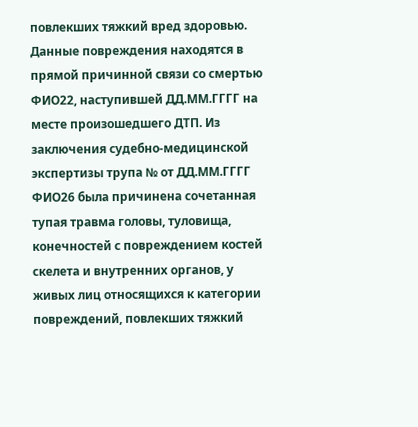повлекших тяжкий вред здоровью. Данные повреждения находятся в прямой причинной связи со смертью ФИО22, наступившей ДД.ММ.ГГГГ на месте произошедшего ДТП. Из заключения судебно-медицинской экспертизы трупа № от ДД.ММ.ГГГГ ФИО26 была причинена сочетанная тупая травма головы, туловища, конечностей с повреждением костей скелета и внутренних органов, у живых лиц относящихся к категории повреждений, повлекших тяжкий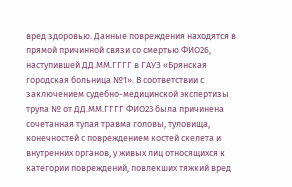вред здоровью. Данные повреждения находятся в прямой причинной связи со смертью ФИО26, наступившей ДД.ММ.ГГГГ в ГАУЗ «Брянская городская больница №1». В соответствии с заключением судебно-медицинской экспертизы трупа № от ДД.ММ.ГГГГ ФИО23 была причинена сочетанная тупая травма головы, туловища, конечностей с повреждением костей скелета и внутренних органов, у живых лиц относящихся к категории повреждений, повлекших тяжкий вред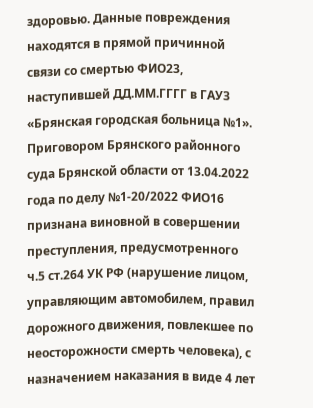здоровью. Данные повреждения находятся в прямой причинной связи со смертью ФИО23, наступившей ДД.ММ.ГГГГ в ГАУЗ «Брянская городская больница №1». Приговором Брянского районного суда Брянской области от 13.04.2022 года по делу №1-20/2022 ФИО16 признана виновной в совершении преступления, предусмотренного ч.5 ст.264 УК РФ (нарушение лицом, управляющим автомобилем, правил дорожного движения, повлекшее по неосторожности смерть человека), с назначением наказания в виде 4 лет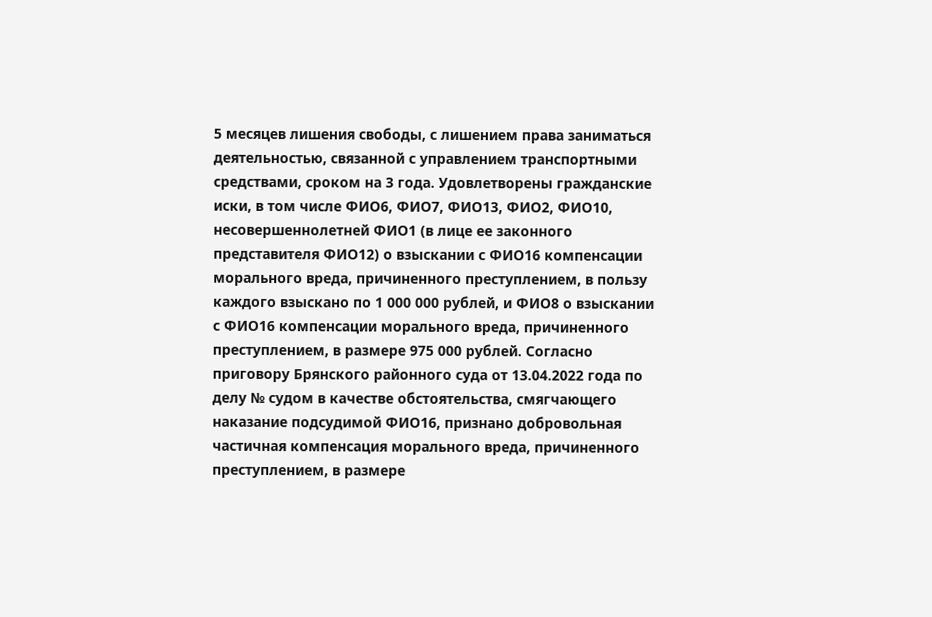5 месяцев лишения свободы, с лишением права заниматься деятельностью, связанной с управлением транспортными средствами, сроком на 3 года. Удовлетворены гражданские иски, в том числе ФИО6, ФИО7, ФИО13, ФИО2, ФИО10, несовершеннолетней ФИО1 (в лице ее законного представителя ФИО12) о взыскании с ФИО16 компенсации морального вреда, причиненного преступлением, в пользу каждого взыскано по 1 000 000 рублей, и ФИО8 о взыскании с ФИО16 компенсации морального вреда, причиненного преступлением, в размере 975 000 рублей. Согласно приговору Брянского районного суда от 13.04.2022 года по делу № судом в качестве обстоятельства, смягчающего наказание подсудимой ФИО16, признано добровольная частичная компенсация морального вреда, причиненного преступлением, в размере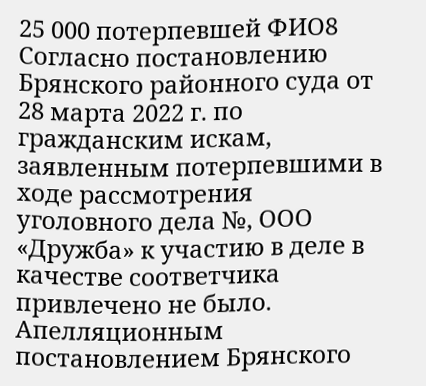25 000 потерпевшей ФИО8 Согласно постановлению Брянского районного суда от 28 марта 2022 г. по гражданским искам, заявленным потерпевшими в ходе рассмотрения уголовного дела №, ООО «Дружба» к участию в деле в качестве соответчика привлечено не было. Апелляционным постановлением Брянского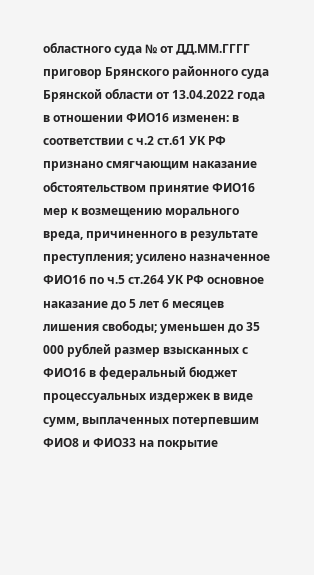областного суда № от ДД.ММ.ГГГГ приговор Брянского районного суда Брянской области от 13.04.2022 года в отношении ФИО16 изменен: в соответствии с ч.2 ст.61 УК РФ признано смягчающим наказание обстоятельством принятие ФИО16 мер к возмещению морального вреда, причиненного в результате преступления; усилено назначенное ФИО16 по ч.5 ст.264 УК РФ основное наказание до 5 лет 6 месяцев лишения свободы; уменьшен до 35 000 рублей размер взысканных с ФИО16 в федеральный бюджет процессуальных издержек в виде сумм, выплаченных потерпевшим ФИО8 и ФИО33 на покрытие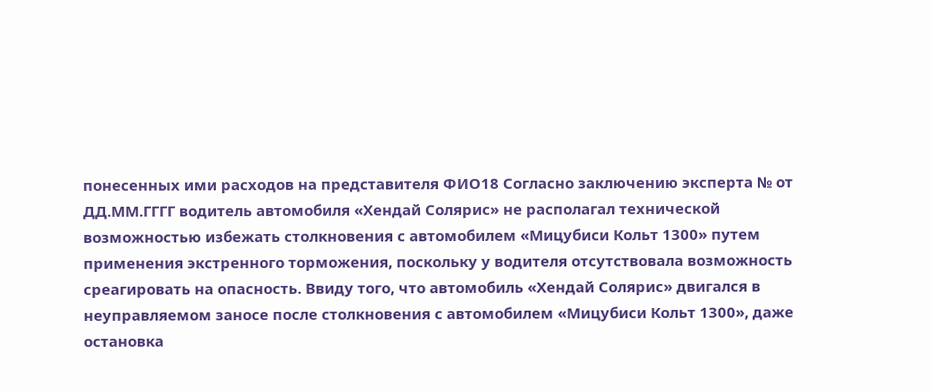понесенных ими расходов на представителя ФИО18 Согласно заключению эксперта № от ДД.ММ.ГГГГ водитель автомобиля «Хендай Солярис» не располагал технической возможностью избежать столкновения с автомобилем «Мицубиси Кольт 1300» путем применения экстренного торможения, поскольку у водителя отсутствовала возможность среагировать на опасность. Ввиду того, что автомобиль «Хендай Солярис» двигался в неуправляемом заносе после столкновения с автомобилем «Мицубиси Кольт 1300», даже остановка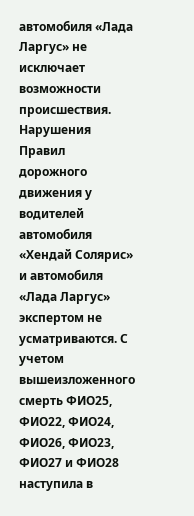автомобиля «Лада Ларгус» не исключает возможности происшествия. Нарушения Правил дорожного движения у водителей автомобиля «Хендай Солярис» и автомобиля «Лада Ларгус» экспертом не усматриваются. С учетом вышеизложенного смерть ФИО25, ФИО22, ФИО24, ФИО26, ФИО23, ФИО27 и ФИО28 наступила в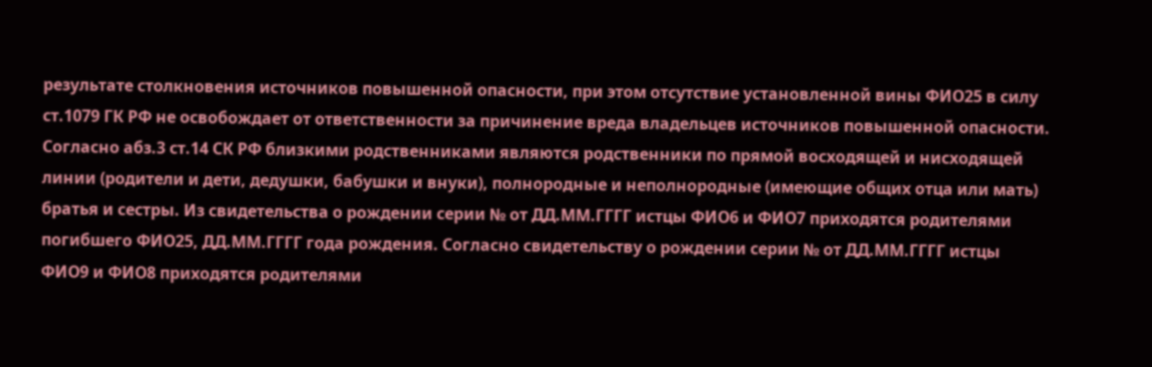результате столкновения источников повышенной опасности, при этом отсутствие установленной вины ФИО25 в силу ст.1079 ГК РФ не освобождает от ответственности за причинение вреда владельцев источников повышенной опасности. Согласно абз.3 ст.14 СК РФ близкими родственниками являются родственники по прямой восходящей и нисходящей линии (родители и дети, дедушки, бабушки и внуки), полнородные и неполнородные (имеющие общих отца или мать) братья и сестры. Из свидетельства о рождении серии № от ДД.ММ.ГГГГ истцы ФИО6 и ФИО7 приходятся родителями погибшего ФИО25, ДД.ММ.ГГГГ года рождения. Согласно свидетельству о рождении серии № от ДД.ММ.ГГГГ истцы ФИО9 и ФИО8 приходятся родителями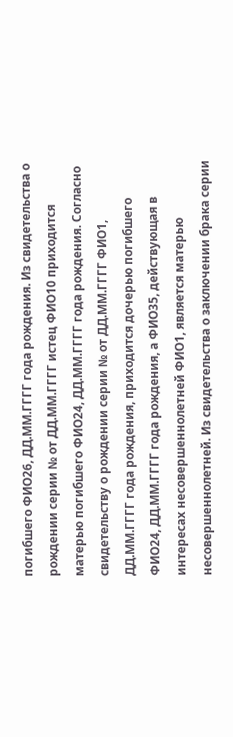погибшего ФИО26, ДД.ММ.ГГГГ года рождения. Из свидетельства о рождении серии № от ДД.ММ.ГГГГ истец ФИО10 приходится матерью погибшего ФИО24, ДД.ММ.ГГГГ года рождения. Согласно свидетельству о рождении серии № от ДД.ММ.ГГГГ ФИО1, ДД.ММ.ГГГГ года рождения, приходится дочерью погибшего ФИО24, ДД.ММ.ГГГГ года рождения, а ФИО35, действующая в интересах несовершеннолетней ФИО1, является матерью несовершеннолетней. Из свидетельства о заключении брака серии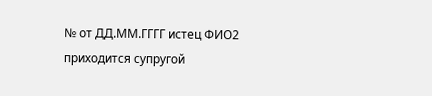№ от ДД.ММ.ГГГГ истец ФИО2 приходится супругой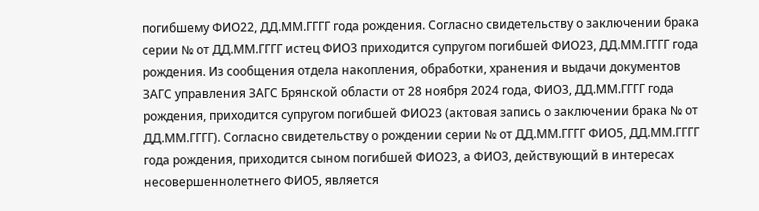погибшему ФИО22, ДД.ММ.ГГГГ года рождения. Согласно свидетельству о заключении брака серии № от ДД.ММ.ГГГГ истец ФИО3 приходится супругом погибшей ФИО23, ДД.ММ.ГГГГ года рождения. Из сообщения отдела накопления, обработки, хранения и выдачи документов ЗАГС управления ЗАГС Брянской области от 28 ноября 2024 года, ФИО3, ДД.ММ.ГГГГ года рождения, приходится супругом погибшей ФИО23 (актовая запись о заключении брака № от ДД.ММ.ГГГГ). Согласно свидетельству о рождении серии № от ДД.ММ.ГГГГ ФИО5, ДД.ММ.ГГГГ года рождения, приходится сыном погибшей ФИО23, а ФИО3, действующий в интересах несовершеннолетнего ФИО5, является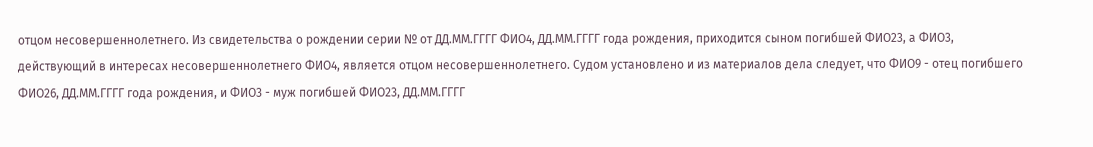отцом несовершеннолетнего. Из свидетельства о рождении серии № от ДД.ММ.ГГГГ ФИО4, ДД.ММ.ГГГГ года рождения, приходится сыном погибшей ФИО23, а ФИО3, действующий в интересах несовершеннолетнего ФИО4, является отцом несовершеннолетнего. Судом установлено и из материалов дела следует, что ФИО9 - отец погибшего ФИО26, ДД.ММ.ГГГГ года рождения, и ФИО3 - муж погибшей ФИО23, ДД.ММ.ГГГГ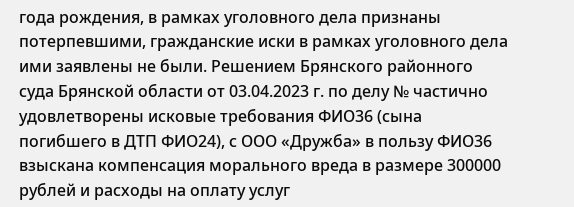года рождения, в рамках уголовного дела признаны потерпевшими, гражданские иски в рамках уголовного дела ими заявлены не были. Решением Брянского районного суда Брянской области от 03.04.2023 г. по делу № частично удовлетворены исковые требования ФИО36 (сына погибшего в ДТП ФИО24), с ООО «Дружба» в пользу ФИО36 взыскана компенсация морального вреда в размере 300000 рублей и расходы на оплату услуг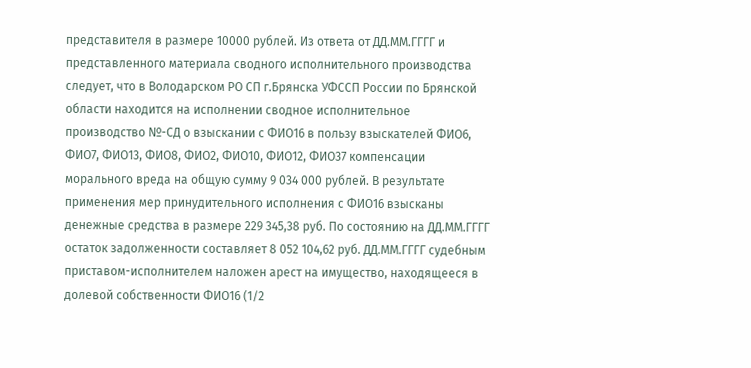представителя в размере 10000 рублей. Из ответа от ДД.ММ.ГГГГ и представленного материала сводного исполнительного производства следует, что в Володарском РО СП г.Брянска УФССП России по Брянской области находится на исполнении сводное исполнительное производство №-СД о взыскании с ФИО16 в пользу взыскателей ФИО6, ФИО7, ФИО13, ФИО8, ФИО2, ФИО10, ФИО12, ФИО37 компенсации морального вреда на общую сумму 9 034 000 рублей. В результате применения мер принудительного исполнения с ФИО16 взысканы денежные средства в размере 229 345,38 руб. По состоянию на ДД.ММ.ГГГГ остаток задолженности составляет 8 052 104,62 руб. ДД.ММ.ГГГГ судебным приставом-исполнителем наложен арест на имущество, находящееся в долевой собственности ФИО16 (1/2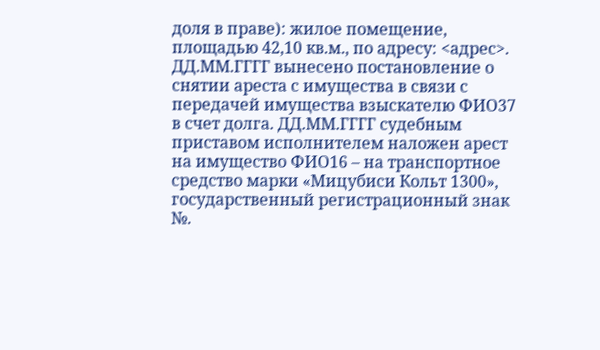доля в праве): жилое помещение, площадью 42,10 кв.м., по адресу: <адрес>. ДД.ММ.ГГГГ вынесено постановление о снятии ареста с имущества в связи с передачей имущества взыскателю ФИО37 в счет долга. ДД.ММ.ГГГГ судебным приставом исполнителем наложен арест на имущество ФИО16 – на транспортное средство марки «Мицубиси Кольт 1300», государственный регистрационный знак №.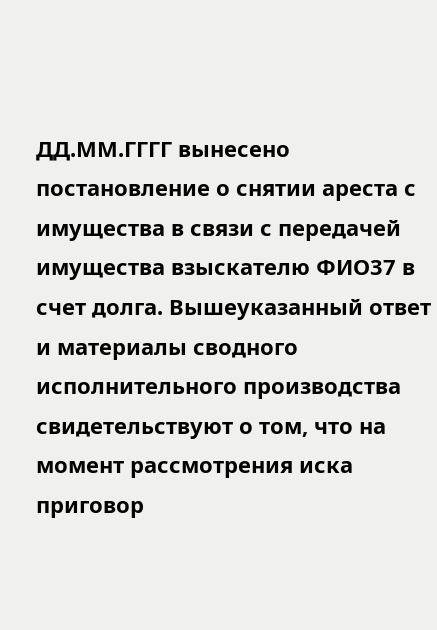ДД.ММ.ГГГГ вынесено постановление о снятии ареста с имущества в связи с передачей имущества взыскателю ФИО37 в счет долга. Вышеуказанный ответ и материалы сводного исполнительного производства свидетельствуют о том, что на момент рассмотрения иска приговор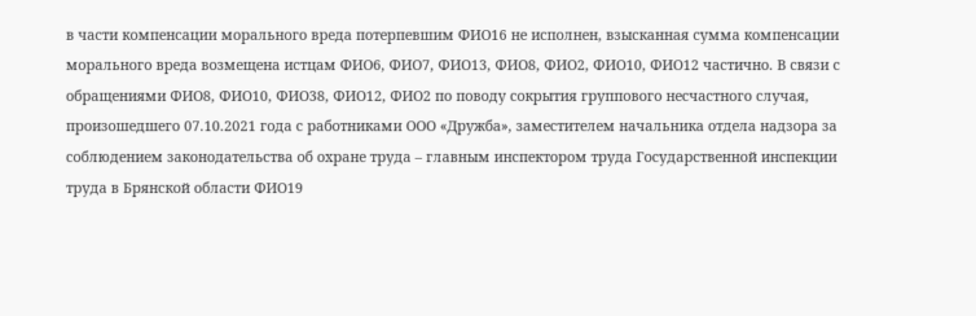в части компенсации морального вреда потерпевшим ФИО16 не исполнен, взысканная сумма компенсации морального вреда возмещена истцам ФИО6, ФИО7, ФИО13, ФИО8, ФИО2, ФИО10, ФИО12 частично. В связи с обращениями ФИО8, ФИО10, ФИО38, ФИО12, ФИО2 по поводу сокрытия группового несчастного случая, произошедшего 07.10.2021 года с работниками ООО «Дружба», заместителем начальника отдела надзора за соблюдением законодательства об охране труда – главным инспектором труда Государственной инспекции труда в Брянской области ФИО19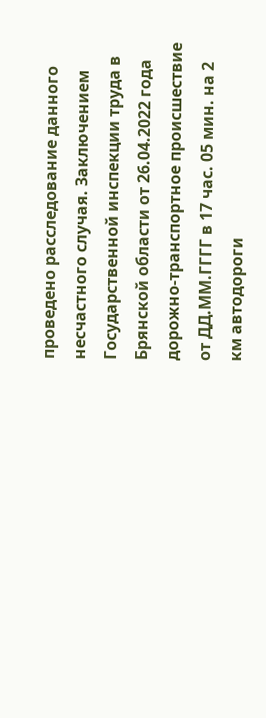проведено расследование данного несчастного случая. Заключением Государственной инспекции труда в Брянской области от 26.04.2022 года дорожно-транспортное происшествие от ДД.ММ.ГГГГ в 17 час. 05 мин. на 2 км автодороги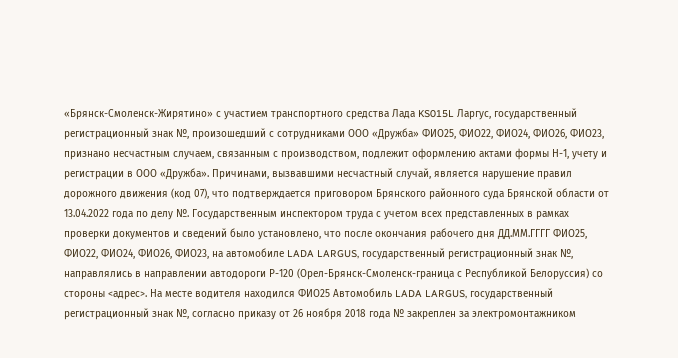«Брянск-Смоленск-Жирятино» с участием транспортного средства Лада KS015L Ларгус, государственный регистрационный знак №, произошедший с сотрудниками ООО «Дружба» ФИО25, ФИО22, ФИО24, ФИО26, ФИО23, признано несчастным случаем, связанным с производством, подлежит оформлению актами формы Н-1, учету и регистрации в ООО «Дружба». Причинами, вызвавшими несчастный случай, является нарушение правил дорожного движения (код 07), что подтверждается приговором Брянского районного суда Брянской области от 13.04.2022 года по делу №. Государственным инспектором труда с учетом всех представленных в рамках проверки документов и сведений было установлено, что после окончания рабочего дня ДД.ММ.ГГГГ ФИО25, ФИО22, ФИО24, ФИО26, ФИО23, на автомобиле LADA LARGUS, государственный регистрационный знак №, направлялись в направлении автодороги Р-120 (Орел-Брянск-Смоленск-граница с Республикой Белоруссия) со стороны <адрес>. На месте водителя находился ФИО25 Автомобиль LADA LARGUS, государственный регистрационный знак №, согласно приказу от 26 ноября 2018 года № закреплен за электромонтажником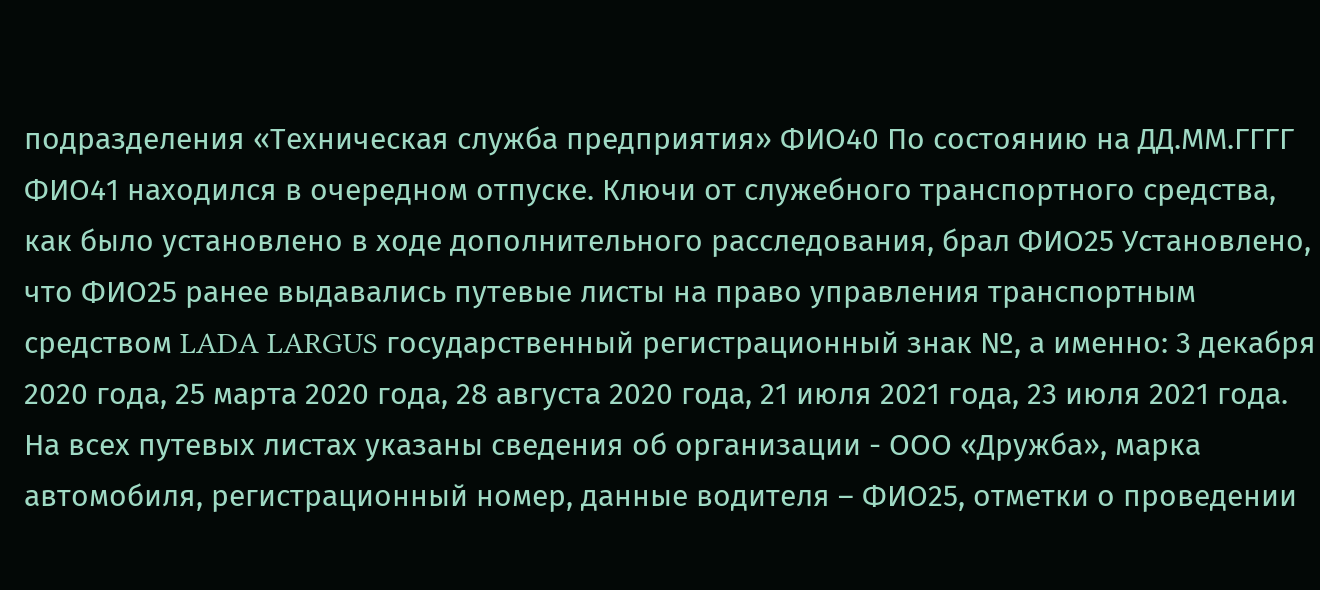подразделения «Техническая служба предприятия» ФИО40 По состоянию на ДД.ММ.ГГГГ ФИО41 находился в очередном отпуске. Ключи от служебного транспортного средства, как было установлено в ходе дополнительного расследования, брал ФИО25 Установлено, что ФИО25 ранее выдавались путевые листы на право управления транспортным средством LADA LARGUS государственный регистрационный знак №, а именно: 3 декабря 2020 года, 25 марта 2020 года, 28 августа 2020 года, 21 июля 2021 года, 23 июля 2021 года. На всех путевых листах указаны сведения об организации - ООО «Дружба», марка автомобиля, регистрационный номер, данные водителя – ФИО25, отметки о проведении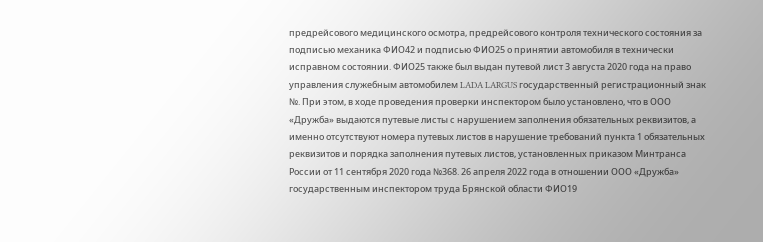предрейсового медицинского осмотра, предрейсового контроля технического состояния за подписью механика ФИО42 и подписью ФИО25 о принятии автомобиля в технически исправном состоянии. ФИО25 также был выдан путевой лист 3 августа 2020 года на право управления служебным автомобилем LADA LARGUS государственный регистрационный знак №. При этом, в ходе проведения проверки инспектором было установлено, что в ООО «Дружба» выдаются путевые листы с нарушением заполнения обязательных реквизитов, а именно отсутствуют номера путевых листов в нарушение требований пункта 1 обязательных реквизитов и порядка заполнения путевых листов, установленных приказом Минтранса России от 11 сентября 2020 года №368. 26 апреля 2022 года в отношении ООО «Дружба» государственным инспектором труда Брянской области ФИО19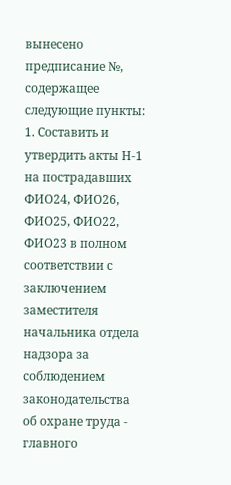вынесено предписание №, содержащее следующие пункты: 1. Составить и утвердить акты Н-1 на пострадавших ФИО24, ФИО26, ФИО25, ФИО22, ФИО23 в полном соответствии с заключением заместителя начальника отдела надзора за соблюдением законодательства об охране труда - главного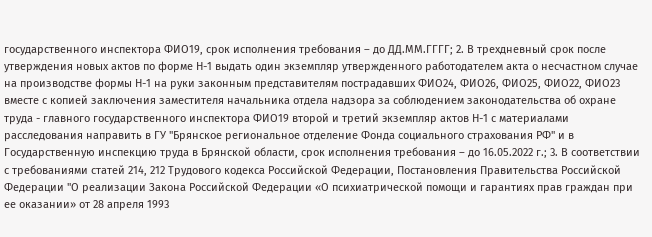государственного инспектора ФИО19, срок исполнения требования – до ДД.ММ.ГГГГ; 2. В трехдневный срок после утверждения новых актов по форме Н-1 выдать один экземпляр утвержденного работодателем акта о несчастном случае на производстве формы Н-1 на руки законным представителям пострадавших ФИО24, ФИО26, ФИО25, ФИО22, ФИО23 вместе с копией заключения заместителя начальника отдела надзора за соблюдением законодательства об охране труда - главного государственного инспектора ФИО19 второй и третий экземпляр актов Н-1 с материалами расследования направить в ГУ "Брянское региональное отделение Фонда социального страхования РФ" и в Государственную инспекцию труда в Брянской области, срок исполнения требования – до 16.05.2022 г.; 3. В соответствии с требованиями статей 214, 212 Трудового кодекса Российской Федерации, Постановления Правительства Российской Федерации "О реализации Закона Российской Федерации «О психиатрической помощи и гарантиях прав граждан при ее оказании» от 28 апреля 1993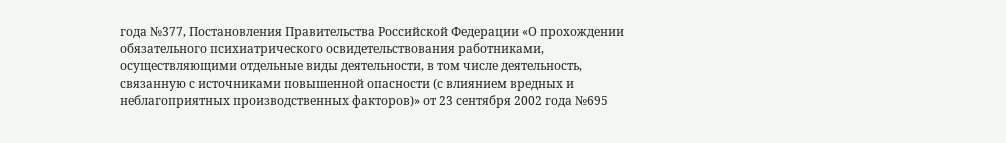года №377, Постановления Правительства Российской Федерации «О прохождении обязательного психиатрического освидетельствования работниками, осуществляющими отдельные виды деятельности, в том числе деятельность, связанную с источниками повышенной опасности (с влиянием вредных и неблагоприятных производственных факторов)» от 23 сентября 2002 года №695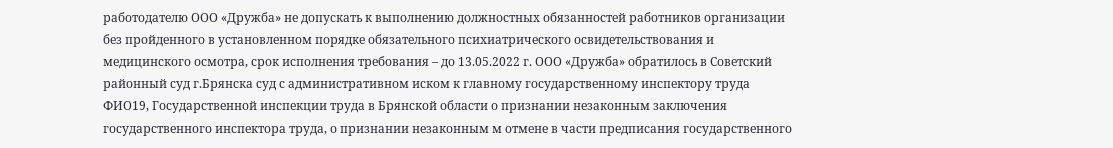работодателю ООО «Дружба» не допускать к выполнению должностных обязанностей работников организации без пройденного в установленном порядке обязательного психиатрического освидетельствования и медицинского осмотра, срок исполнения требования – до 13.05.2022 г. ООО «Дружба» обратилось в Советский районный суд г.Брянска суд с административном иском к главному государственному инспектору труда ФИО19, Государственной инспекции труда в Брянской области о признании незаконным заключения государственного инспектора труда, о признании незаконным м отмене в части предписания государственного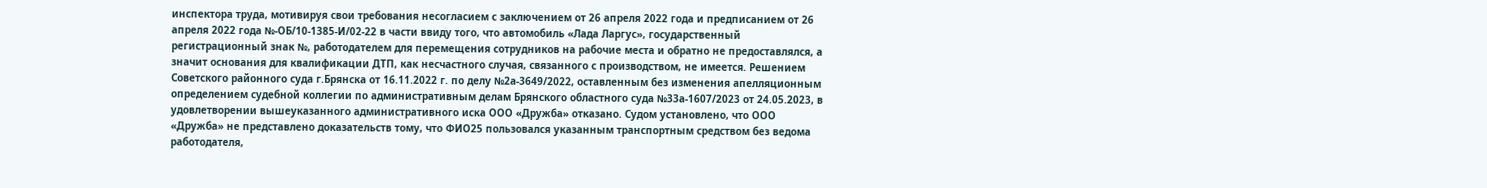инспектора труда, мотивируя свои требования несогласием с заключением от 26 апреля 2022 года и предписанием от 26 апреля 2022 года №-ОБ/10-1385-И/02-22 в части ввиду того, что автомобиль «Лада Ларгус», государственный регистрационный знак №, работодателем для перемещения сотрудников на рабочие места и обратно не предоставлялся, а значит основания для квалификации ДТП, как несчастного случая, связанного с производством, не имеется. Решением Советского районного суда г.Брянска от 16.11.2022 г. по делу №2а-3649/2022, оставленным без изменения апелляционным определением судебной коллегии по административным делам Брянского областного суда №33а-1607/2023 от 24.05.2023, в удовлетворении вышеуказанного административного иска ООО «Дружба» отказано. Судом установлено, что ООО «Дружба» не представлено доказательств тому, что ФИО25 пользовался указанным транспортным средством без ведома работодателя,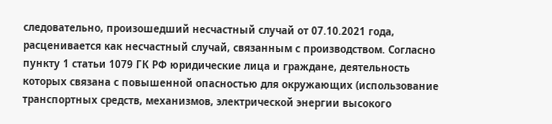следовательно, произошедший несчастный случай от 07.10.2021 года, расценивается как несчастный случай, связанным с производством. Согласно пункту 1 статьи 1079 ГК РФ юридические лица и граждане, деятельность которых связана с повышенной опасностью для окружающих (использование транспортных средств, механизмов, электрической энергии высокого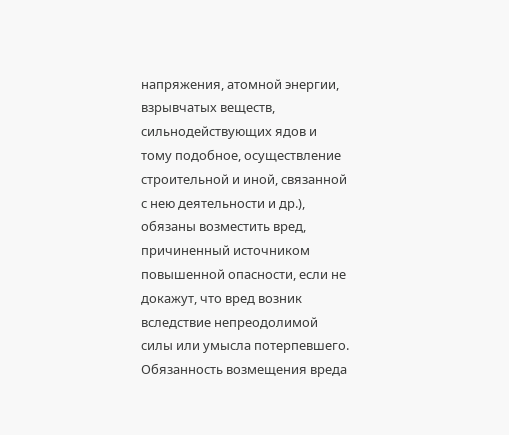напряжения, атомной энергии, взрывчатых веществ, сильнодействующих ядов и тому подобное, осуществление строительной и иной, связанной с нею деятельности и др.), обязаны возместить вред, причиненный источником повышенной опасности, если не докажут, что вред возник вследствие непреодолимой силы или умысла потерпевшего. Обязанность возмещения вреда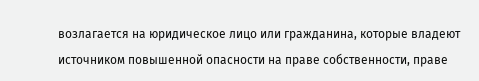возлагается на юридическое лицо или гражданина, которые владеют источником повышенной опасности на праве собственности, праве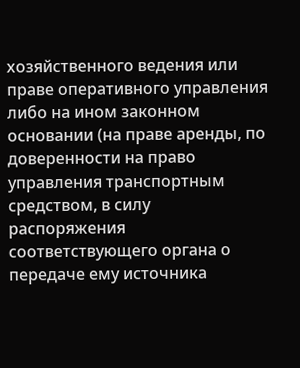хозяйственного ведения или праве оперативного управления либо на ином законном основании (на праве аренды, по доверенности на право управления транспортным средством, в силу распоряжения соответствующего органа о передаче ему источника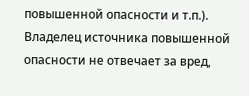повышенной опасности и т.п.). Владелец источника повышенной опасности не отвечает за вред,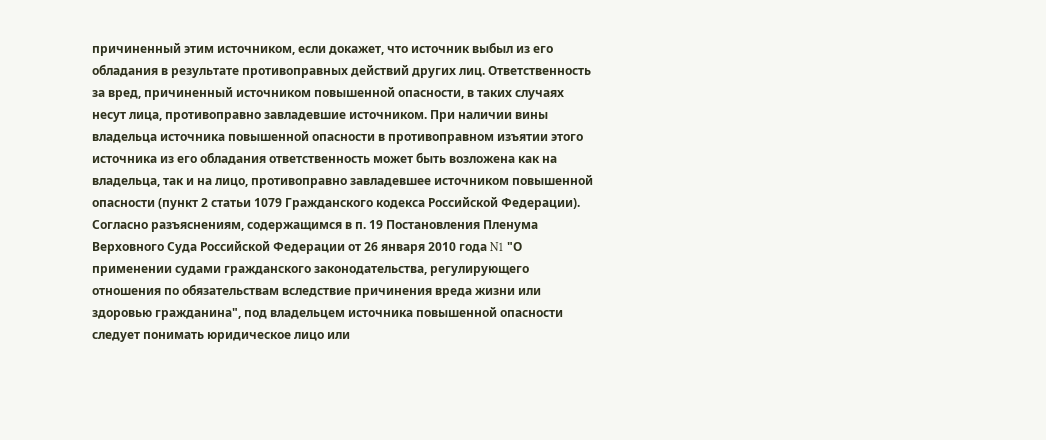причиненный этим источником, если докажет, что источник выбыл из его обладания в результате противоправных действий других лиц. Ответственность за вред, причиненный источником повышенной опасности, в таких случаях несут лица, противоправно завладевшие источником. При наличии вины владельца источника повышенной опасности в противоправном изъятии этого источника из его обладания ответственность может быть возложена как на владельца, так и на лицо, противоправно завладевшее источником повышенной опасности (пункт 2 статьи 1079 Гражданского кодекса Российской Федерации). Согласно разъяснениям, содержащимся в п. 19 Постановления Пленума Верховного Суда Российской Федерации от 26 января 2010 года N1 "О применении судами гражданского законодательства, регулирующего отношения по обязательствам вследствие причинения вреда жизни или здоровью гражданина", под владельцем источника повышенной опасности следует понимать юридическое лицо или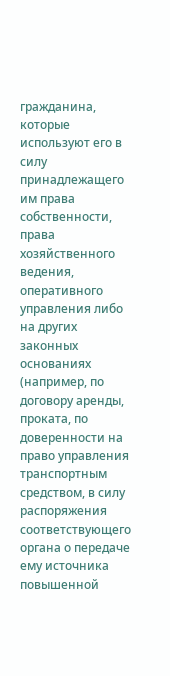гражданина, которые используют его в силу принадлежащего им права собственности, права хозяйственного ведения, оперативного управления либо на других законных основаниях (например, по договору аренды, проката, по доверенности на право управления транспортным средством, в силу распоряжения соответствующего органа о передаче ему источника повышенной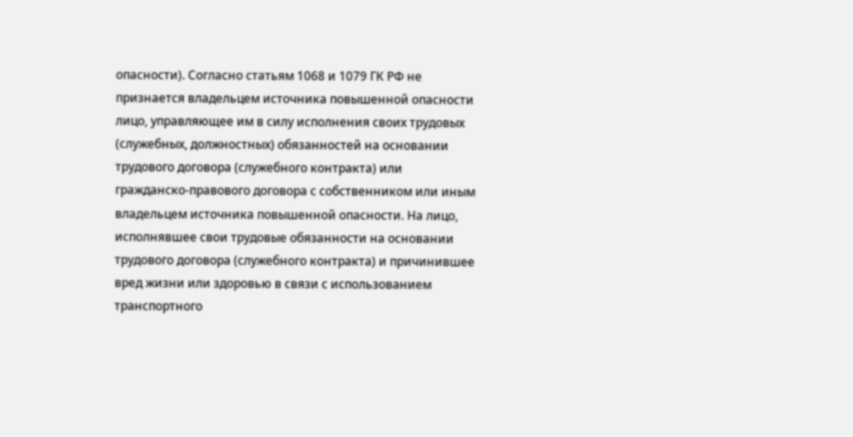опасности). Согласно статьям 1068 и 1079 ГК РФ не признается владельцем источника повышенной опасности лицо, управляющее им в силу исполнения своих трудовых (служебных, должностных) обязанностей на основании трудового договора (служебного контракта) или гражданско-правового договора с собственником или иным владельцем источника повышенной опасности. На лицо, исполнявшее свои трудовые обязанности на основании трудового договора (служебного контракта) и причинившее вред жизни или здоровью в связи с использованием транспортного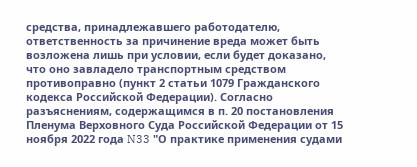средства, принадлежавшего работодателю, ответственность за причинение вреда может быть возложена лишь при условии, если будет доказано, что оно завладело транспортным средством противоправно (пункт 2 статьи 1079 Гражданского кодекса Российской Федерации). Согласно разъяснениям, содержащимся в п. 20 постановления Пленума Верховного Суда Российской Федерации от 15 ноября 2022 года N33 "О практике применения судами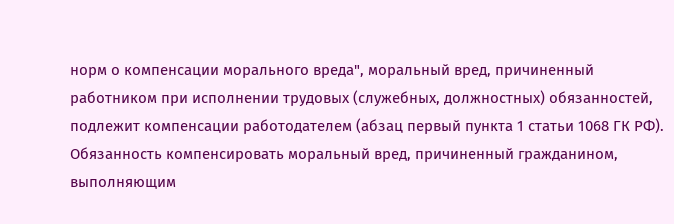норм о компенсации морального вреда", моральный вред, причиненный работником при исполнении трудовых (служебных, должностных) обязанностей, подлежит компенсации работодателем (абзац первый пункта 1 статьи 1068 ГК РФ). Обязанность компенсировать моральный вред, причиненный гражданином, выполняющим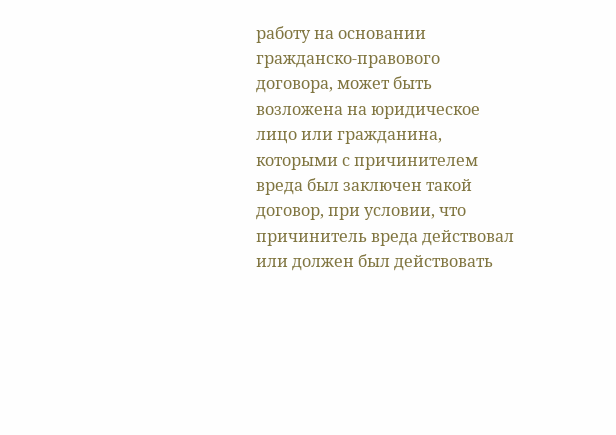работу на основании гражданско-правового договора, может быть возложена на юридическое лицо или гражданина, которыми с причинителем вреда был заключен такой договор, при условии, что причинитель вреда действовал или должен был действовать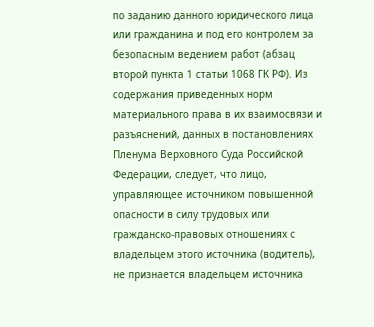по заданию данного юридического лица или гражданина и под его контролем за безопасным ведением работ (абзац второй пункта 1 статьи 1068 ГК РФ). Из содержания приведенных норм материального права в их взаимосвязи и разъяснений, данных в постановлениях Пленума Верховного Суда Российской Федерации, следует, что лицо, управляющее источником повышенной опасности в силу трудовых или гражданско-правовых отношениях с владельцем этого источника (водитель), не признается владельцем источника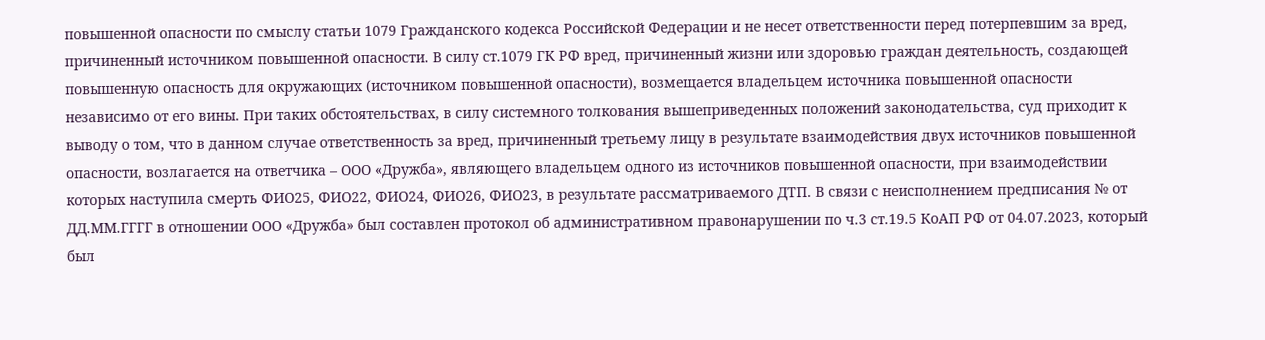повышенной опасности по смыслу статьи 1079 Гражданского кодекса Российской Федерации и не несет ответственности перед потерпевшим за вред, причиненный источником повышенной опасности. В силу ст.1079 ГК РФ вред, причиненный жизни или здоровью граждан деятельность, создающей повышенную опасность для окружающих (источником повышенной опасности), возмещается владельцем источника повышенной опасности независимо от его вины. При таких обстоятельствах, в силу системного толкования вышеприведенных положений законодательства, суд приходит к выводу о том, что в данном случае ответственность за вред, причиненный третьему лицу в результате взаимодействия двух источников повышенной опасности, возлагается на ответчика – ООО «Дружба», являющего владельцем одного из источников повышенной опасности, при взаимодействии которых наступила смерть ФИО25, ФИО22, ФИО24, ФИО26, ФИО23, в результате рассматриваемого ДТП. В связи с неисполнением предписания № от ДД.ММ.ГГГГ в отношении ООО «Дружба» был составлен протокол об административном правонарушении по ч.3 ст.19.5 КоАП РФ от 04.07.2023, который был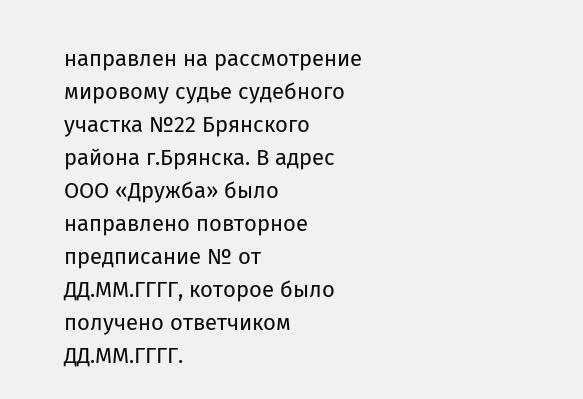направлен на рассмотрение мировому судье судебного участка №22 Брянского района г.Брянска. В адрес ООО «Дружба» было направлено повторное предписание № от ДД.ММ.ГГГГ, которое было получено ответчиком ДД.ММ.ГГГГ.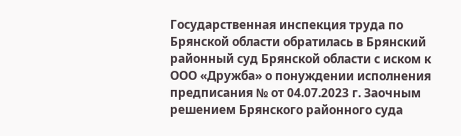Государственная инспекция труда по Брянской области обратилась в Брянский районный суд Брянской области с иском к ООО «Дружба» о понуждении исполнения предписания № от 04.07.2023 г. Заочным решением Брянского районного суда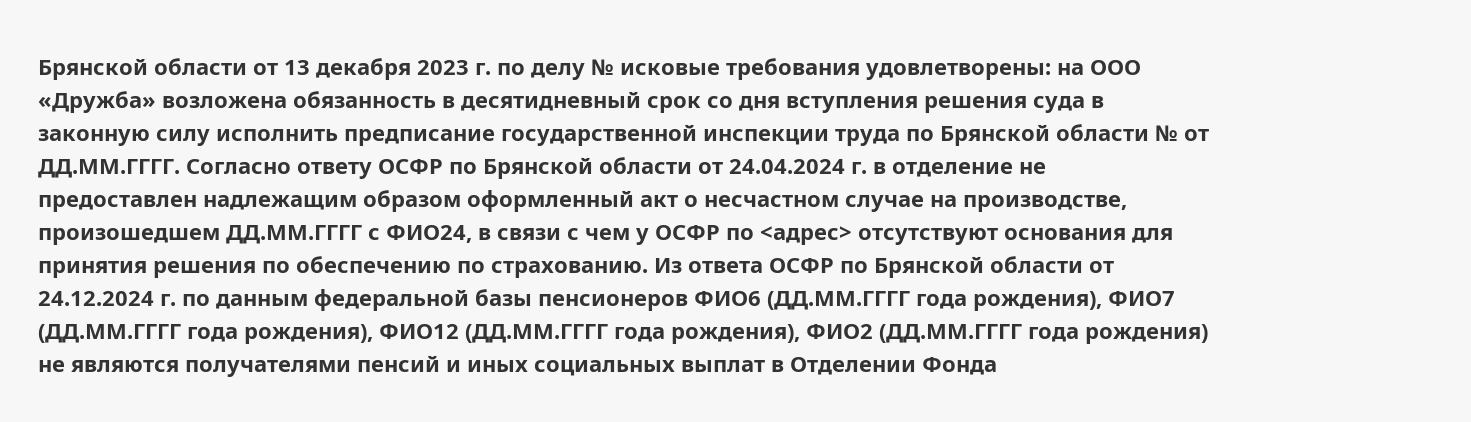Брянской области от 13 декабря 2023 г. по делу № исковые требования удовлетворены: на ООО «Дружба» возложена обязанность в десятидневный срок со дня вступления решения суда в законную силу исполнить предписание государственной инспекции труда по Брянской области № от ДД.ММ.ГГГГ. Согласно ответу ОСФР по Брянской области от 24.04.2024 г. в отделение не предоставлен надлежащим образом оформленный акт о несчастном случае на производстве, произошедшем ДД.ММ.ГГГГ с ФИО24, в связи с чем у ОСФР по <адрес> отсутствуют основания для принятия решения по обеспечению по страхованию. Из ответа ОСФР по Брянской области от 24.12.2024 г. по данным федеральной базы пенсионеров ФИО6 (ДД.ММ.ГГГГ года рождения), ФИО7 (ДД.ММ.ГГГГ года рождения), ФИО12 (ДД.ММ.ГГГГ года рождения), ФИО2 (ДД.ММ.ГГГГ года рождения) не являются получателями пенсий и иных социальных выплат в Отделении Фонда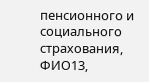пенсионного и социального страхования, ФИО13,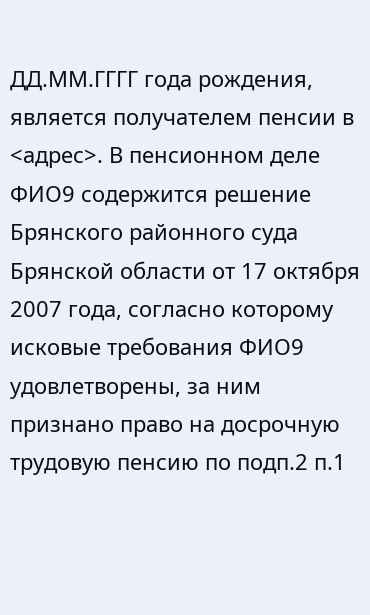ДД.ММ.ГГГГ года рождения, является получателем пенсии в <адрес>. В пенсионном деле ФИО9 содержится решение Брянского районного суда Брянской области от 17 октября 2007 года, согласно которому исковые требования ФИО9 удовлетворены, за ним признано право на досрочную трудовую пенсию по подп.2 п.1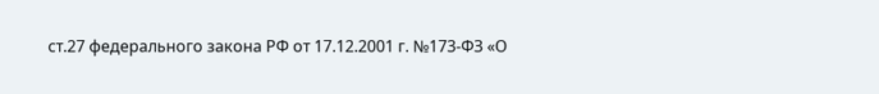ст.27 федерального закона РФ от 17.12.2001 г. №173-ФЗ «О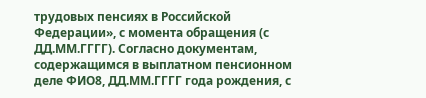трудовых пенсиях в Российской Федерации», с момента обращения (с ДД.ММ.ГГГГ). Согласно документам, содержащимся в выплатном пенсионном деле ФИО8, ДД.ММ.ГГГГ года рождения, с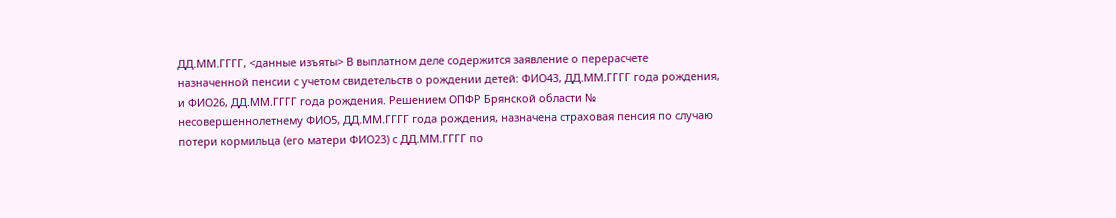ДД.ММ.ГГГГ, <данные изъяты> В выплатном деле содержится заявление о перерасчете назначенной пенсии с учетом свидетельств о рождении детей: ФИО43, ДД.ММ.ГГГГ года рождения, и ФИО26, ДД.ММ.ГГГГ года рождения. Решением ОПФР Брянской области № несовершеннолетнему ФИО5, ДД.ММ.ГГГГ года рождения, назначена страховая пенсия по случаю потери кормильца (его матери ФИО23) с ДД.ММ.ГГГГ по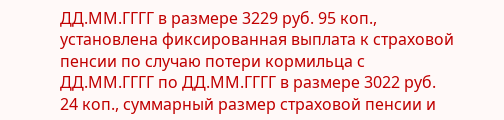ДД.ММ.ГГГГ в размере 3229 руб. 95 коп., установлена фиксированная выплата к страховой пенсии по случаю потери кормильца с ДД.ММ.ГГГГ по ДД.ММ.ГГГГ в размере 3022 руб. 24 коп., суммарный размер страховой пенсии и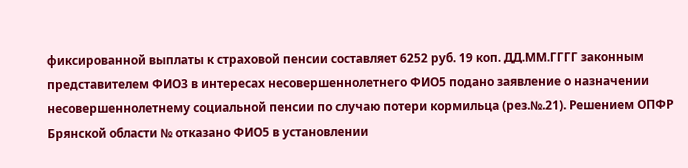фиксированной выплаты к страховой пенсии составляет 6252 руб. 19 коп. ДД.ММ.ГГГГ законным представителем ФИО3 в интересах несовершеннолетнего ФИО5 подано заявление о назначении несовершеннолетнему социальной пенсии по случаю потери кормильца (рез.№.21). Решением ОПФР Брянской области № отказано ФИО5 в установлении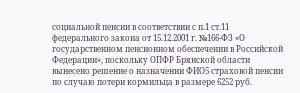социальной пенсии в соответствии с п.1 ст.11 федерального закона от 15.12.2001 г. №166-ФЗ «О государственном пенсионном обеспечении в Российской Федерации», поскольку ОПФР Брянской области вынесено решение о назначении ФИО5 страховой пенсии по случаю потери кормильца в размере 6252 руб.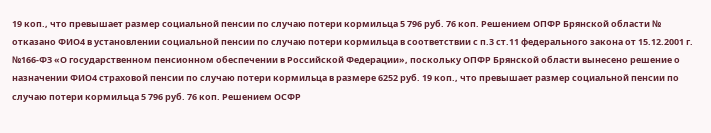19 коп., что превышает размер социальной пенсии по случаю потери кормильца 5 796 руб. 76 коп. Решением ОПФР Брянской области № отказано ФИО4 в установлении социальной пенсии по случаю потери кормильца в соответствии с п.3 ст.11 федерального закона от 15.12.2001 г. №166-ФЗ «О государственном пенсионном обеспечении в Российской Федерации», поскольку ОПФР Брянской области вынесено решение о назначении ФИО4 страховой пенсии по случаю потери кормильца в размере 6252 руб. 19 коп., что превышает размер социальной пенсии по случаю потери кормильца 5 796 руб. 76 коп. Решением ОСФР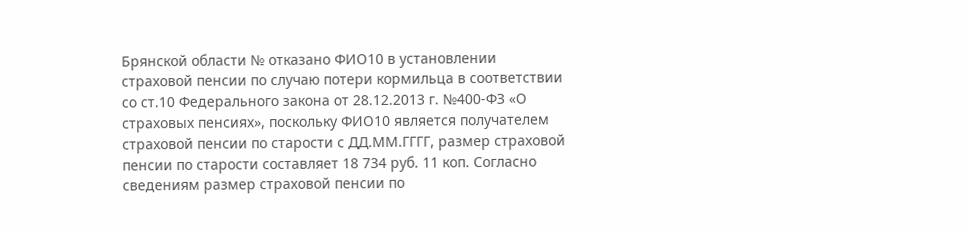Брянской области № отказано ФИО10 в установлении страховой пенсии по случаю потери кормильца в соответствии со ст.10 Федерального закона от 28.12.2013 г. №400-ФЗ «О страховых пенсиях», поскольку ФИО10 является получателем страховой пенсии по старости с ДД.ММ.ГГГГ, размер страховой пенсии по старости составляет 18 734 руб. 11 коп. Согласно сведениям размер страховой пенсии по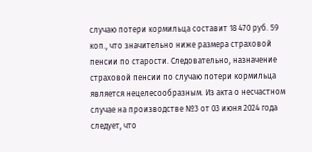случаю потери кормильца составит 18 470 руб. 59 коп., что значительно ниже размера страховой пенсии по старости. Следовательно, назначение страховой пенсии по случаю потери кормильца является нецелесообразным. Из акта о несчастном случае на производстве №3 от 03 июня 2024 года следует, что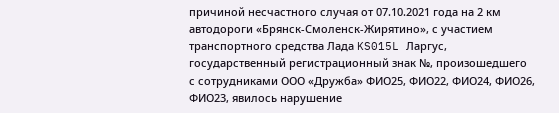причиной несчастного случая от 07.10.2021 года на 2 км автодороги «Брянск-Смоленск-Жирятино», с участием транспортного средства Лада KS015L Ларгус, государственный регистрационный знак №, произошедшего с сотрудниками ООО «Дружба» ФИО25, ФИО22, ФИО24, ФИО26, ФИО23, явилось нарушение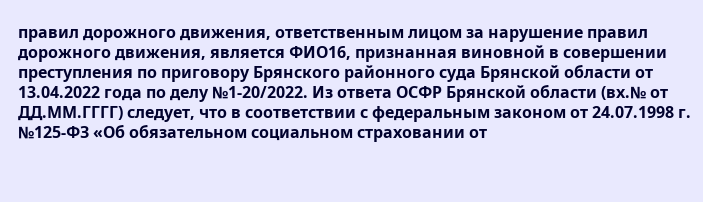правил дорожного движения, ответственным лицом за нарушение правил дорожного движения, является ФИО16, признанная виновной в совершении преступления по приговору Брянского районного суда Брянской области от 13.04.2022 года по делу №1-20/2022. Из ответа ОСФР Брянской области (вх.№ от ДД.ММ.ГГГГ) следует, что в соответствии с федеральным законом от 24.07.1998 г. №125-ФЗ «Об обязательном социальном страховании от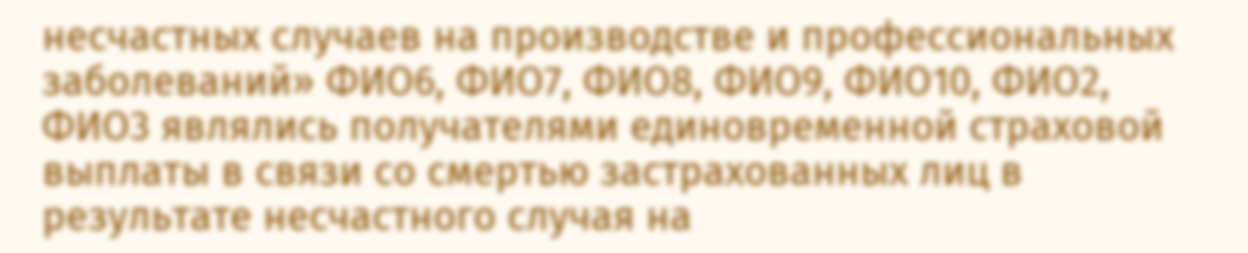несчастных случаев на производстве и профессиональных заболеваний» ФИО6, ФИО7, ФИО8, ФИО9, ФИО10, ФИО2, ФИО3 являлись получателями единовременной страховой выплаты в связи со смертью застрахованных лиц в результате несчастного случая на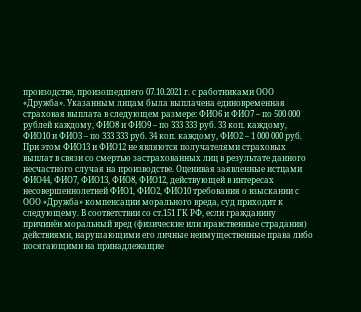произодстве, произошедшего 07.10.2021 г. с работниками ООО «Дружба». Указанным лицам была выплачена единовременная страховая выплата в следующем размере: ФИО6 и ФИО7 – по 500 000 рублей каждому, ФИО8 и ФИО9 – по 333 333 руб. 33 коп. каждому, ФИО10 и ФИО3 – по 333 333 руб. 34 коп. каждому, ФИО2 – 1 000 000 руб. При этом ФИО13 и ФИО12 не являются получателями страховых выплат в связи со смертью застрахованных лиц в результате данного несчастного случая на производстве. Оценивая заявленные истцами ФИО44, ФИО7, ФИО13, ФИО8, ФИО12, действующей в интересах несовершеннолетней ФИО1, ФИО2, ФИО10 требования о взыскании с ООО «Дружба» компенсации морального вреда, суд приходит к следующему. В соответствии со ст.151 ГК РФ, если гражданину причинён моральный вред (физические или нравственные страдания) действиями, нарушающими его личные неимущественные права либо посягающими на принадлежащие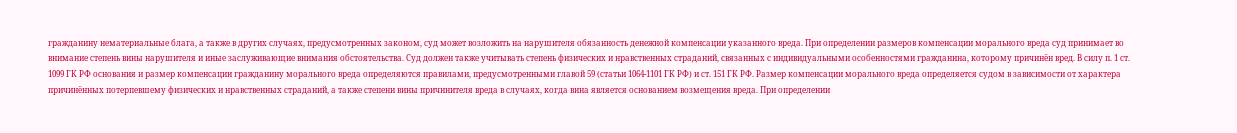гражданину нематериальные блага, а также в других случаях, предусмотренных законом, суд может возложить на нарушителя обязанность денежной компенсации указанного вреда. При определении размеров компенсации морального вреда суд принимает во внимание степень вины нарушителя и иные заслуживающие внимания обстоятельства. Суд должен также учитывать степень физических и нравственных страданий, связанных с индивидуальными особенностями гражданина, которому причинён вред. В силу п. 1 ст. 1099 ГК РФ основания и размер компенсации гражданину морального вреда определяются правилами, предусмотренными главой 59 (статьи 1064-1101 ГК РФ) и ст. 151 ГК РФ. Размер компенсации морального вреда определяется судом в зависимости от характера причинённых потерпевшему физических и нравственных страданий, а также степени вины причинителя вреда в случаях, когда вина является основанием возмещения вреда. При определении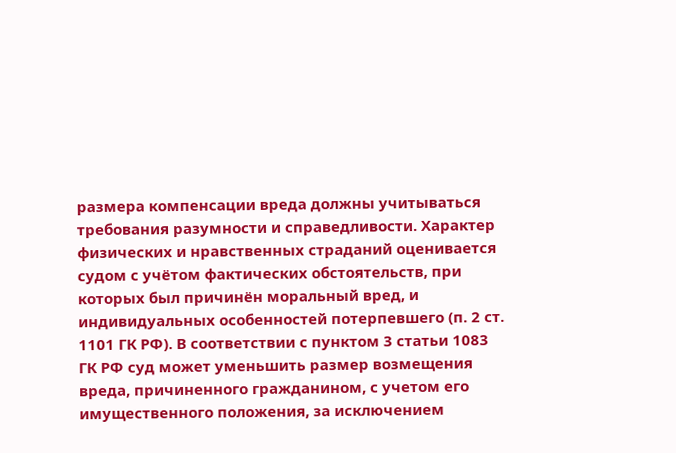размера компенсации вреда должны учитываться требования разумности и справедливости. Характер физических и нравственных страданий оценивается судом с учётом фактических обстоятельств, при которых был причинён моральный вред, и индивидуальных особенностей потерпевшего (п. 2 ст. 1101 ГК РФ). В соответствии с пунктом 3 статьи 1083 ГК РФ суд может уменьшить размер возмещения вреда, причиненного гражданином, с учетом его имущественного положения, за исключением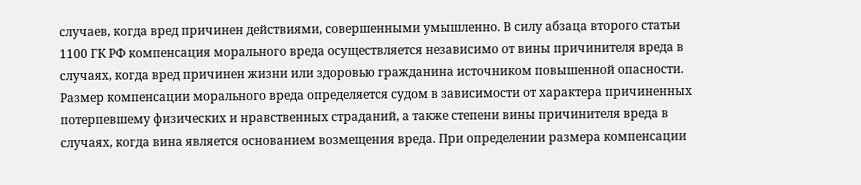случаев, когда вред причинен действиями, совершенными умышленно. В силу абзаца второго статьи 1100 ГК РФ компенсация морального вреда осуществляется независимо от вины причинителя вреда в случаях, когда вред причинен жизни или здоровью гражданина источником повышенной опасности. Размер компенсации морального вреда определяется судом в зависимости от характера причиненных потерпевшему физических и нравственных страданий, а также степени вины причинителя вреда в случаях, когда вина является основанием возмещения вреда. При определении размера компенсации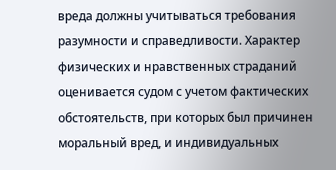вреда должны учитываться требования разумности и справедливости. Характер физических и нравственных страданий оценивается судом с учетом фактических обстоятельств, при которых был причинен моральный вред, и индивидуальных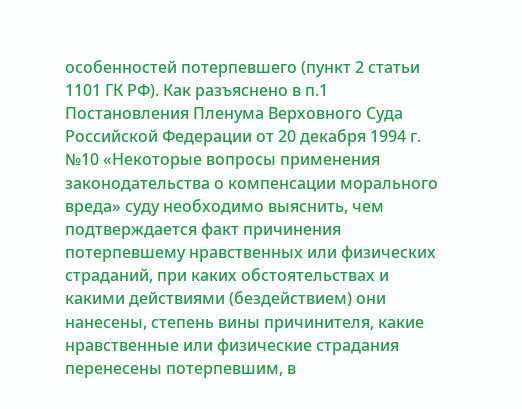особенностей потерпевшего (пункт 2 статьи 1101 ГК РФ). Как разъяснено в п.1 Постановления Пленума Верховного Суда Российской Федерации от 20 декабря 1994 г. №10 «Некоторые вопросы применения законодательства о компенсации морального вреда» суду необходимо выяснить, чем подтверждается факт причинения потерпевшему нравственных или физических страданий, при каких обстоятельствах и какими действиями (бездействием) они нанесены, степень вины причинителя, какие нравственные или физические страдания перенесены потерпевшим, в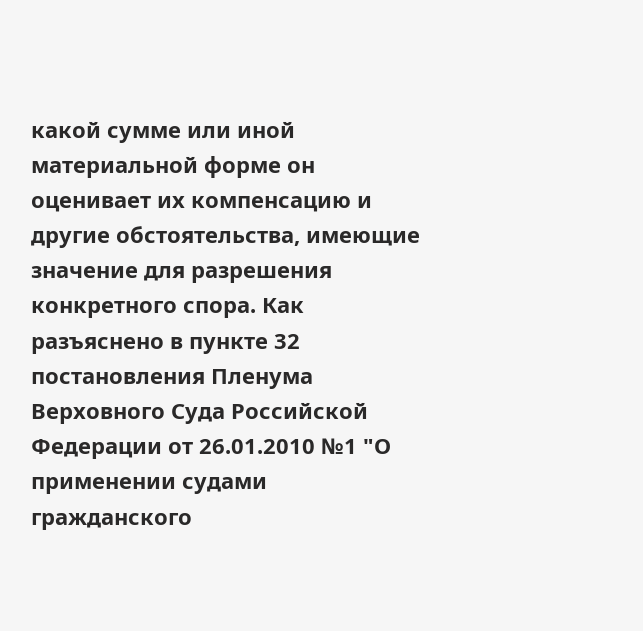какой сумме или иной материальной форме он оценивает их компенсацию и другие обстоятельства, имеющие значение для разрешения конкретного спора. Как разъяснено в пункте 32 постановления Пленума Верховного Суда Российской Федерации от 26.01.2010 №1 "О применении судами гражданского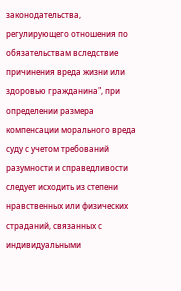законодательства, регулирующего отношения по обязательствам вследствие причинения вреда жизни или здоровью гражданина", при определении размера компенсации морального вреда суду с учетом требований разумности и справедливости следует исходить из степени нравственных или физических страданий, связанных с индивидуальными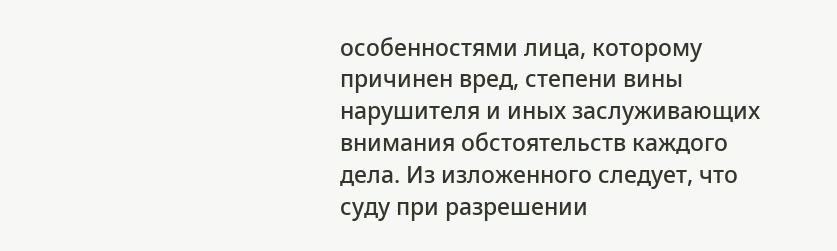особенностями лица, которому причинен вред, степени вины нарушителя и иных заслуживающих внимания обстоятельств каждого дела. Из изложенного следует, что суду при разрешении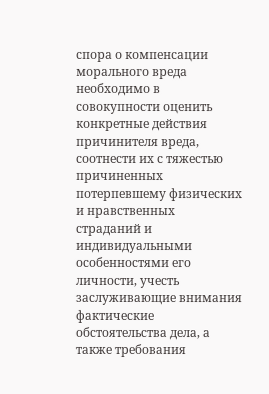спора о компенсации морального вреда необходимо в совокупности оценить конкретные действия причинителя вреда, соотнести их с тяжестью причиненных потерпевшему физических и нравственных страданий и индивидуальными особенностями его личности, учесть заслуживающие внимания фактические обстоятельства дела, а также требования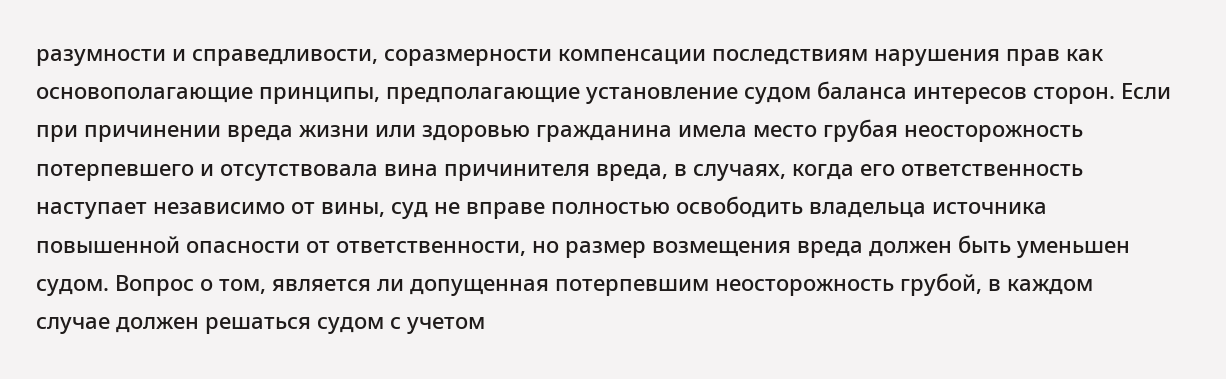разумности и справедливости, соразмерности компенсации последствиям нарушения прав как основополагающие принципы, предполагающие установление судом баланса интересов сторон. Если при причинении вреда жизни или здоровью гражданина имела место грубая неосторожность потерпевшего и отсутствовала вина причинителя вреда, в случаях, когда его ответственность наступает независимо от вины, суд не вправе полностью освободить владельца источника повышенной опасности от ответственности, но размер возмещения вреда должен быть уменьшен судом. Вопрос о том, является ли допущенная потерпевшим неосторожность грубой, в каждом случае должен решаться судом с учетом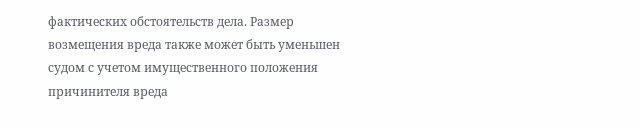фактических обстоятельств дела. Размер возмещения вреда также может быть уменьшен судом с учетом имущественного положения причинителя вреда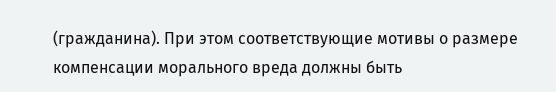(гражданина). При этом соответствующие мотивы о размере компенсации морального вреда должны быть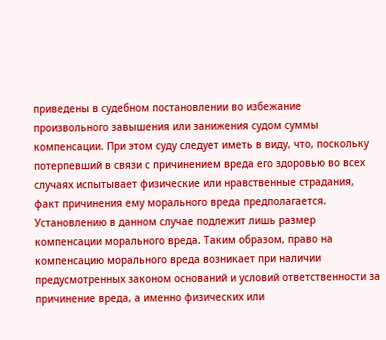приведены в судебном постановлении во избежание произвольного завышения или занижения судом суммы компенсации. При этом суду следует иметь в виду, что, поскольку потерпевший в связи с причинением вреда его здоровью во всех случаях испытывает физические или нравственные страдания, факт причинения ему морального вреда предполагается. Установлению в данном случае подлежит лишь размер компенсации морального вреда. Таким образом, право на компенсацию морального вреда возникает при наличии предусмотренных законом оснований и условий ответственности за причинение вреда, а именно физических или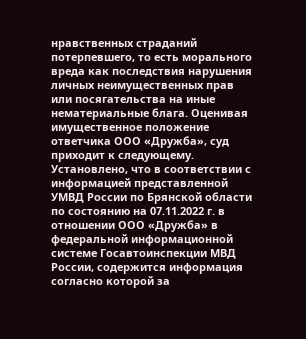нравственных страданий потерпевшего, то есть морального вреда как последствия нарушения личных неимущественных прав или посягательства на иные нематериальные блага. Оценивая имущественное положение ответчика ООО «Дружба», суд приходит к следующему. Установлено, что в соответствии с информацией представленной УМВД России по Брянской области по состоянию на 07.11.2022 г. в отношении ООО «Дружба» в федеральной информационной системе Госавтоинспекции МВД России, содержится информация согласно которой за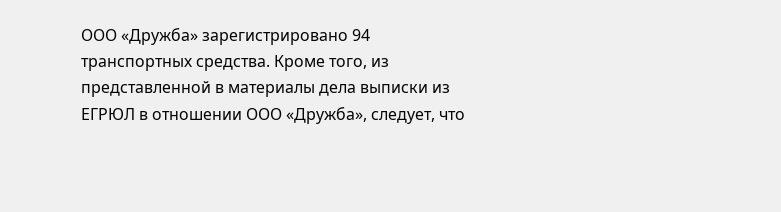ООО «Дружба» зарегистрировано 94 транспортных средства. Кроме того, из представленной в материалы дела выписки из ЕГРЮЛ в отношении ООО «Дружба», следует, что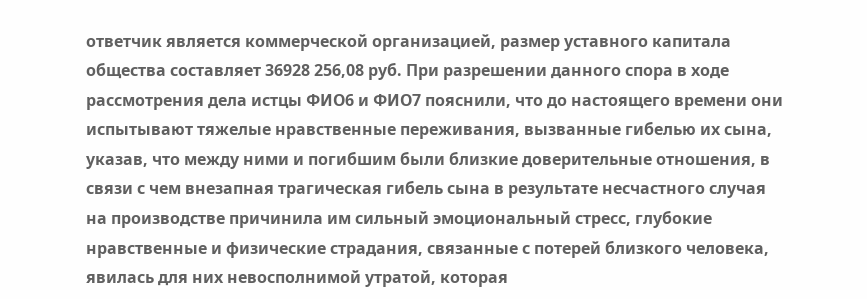ответчик является коммерческой организацией, размер уставного капитала общества составляет 36928 256,08 руб. При разрешении данного спора в ходе рассмотрения дела истцы ФИО6 и ФИО7 пояснили, что до настоящего времени они испытывают тяжелые нравственные переживания, вызванные гибелью их сына, указав, что между ними и погибшим были близкие доверительные отношения, в связи с чем внезапная трагическая гибель сына в результате несчастного случая на производстве причинила им сильный эмоциональный стресс, глубокие нравственные и физические страдания, связанные с потерей близкого человека, явилась для них невосполнимой утратой, которая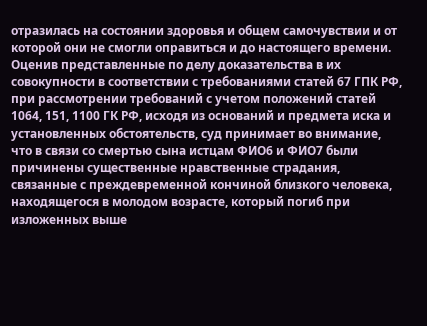отразилась на состоянии здоровья и общем самочувствии и от которой они не смогли оправиться и до настоящего времени. Оценив представленные по делу доказательства в их совокупности в соответствии с требованиями статей 67 ГПК РФ, при рассмотрении требований с учетом положений статей 1064, 151, 1100 ГК РФ, исходя из оснований и предмета иска и установленных обстоятельств, суд принимает во внимание, что в связи со смертью сына истцам ФИО6 и ФИО7 были причинены существенные нравственные страдания, связанные с преждевременной кончиной близкого человека, находящегося в молодом возрасте, который погиб при изложенных выше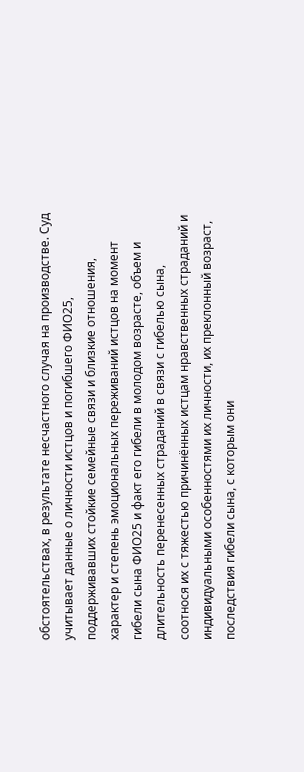обстоятельствах, в результате несчастного случая на производстве. Суд учитывает данные о личности истцов и погибшего ФИО25, поддерживавших стойкие семейные связи и близкие отношения, характер и степень эмоциональных переживаний истцов на момент гибели сына ФИО25 и факт его гибели в молодом возрасте, объем и длительность перенесенных страданий в связи с гибелью сына, соотнося их с тяжестью причинённых истцам нравственных страданий и индивидуальными особенностями их личности, их преклонный возраст, последствия гибели сына, с которым они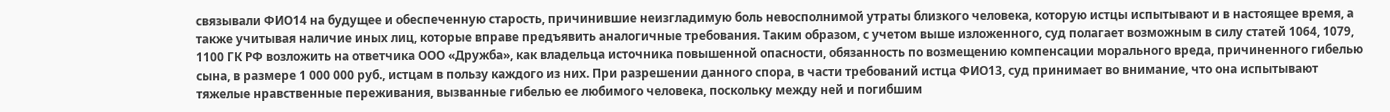связывали ФИО14 на будущее и обеспеченную старость, причинившие неизгладимую боль невосполнимой утраты близкого человека, которую истцы испытывают и в настоящее время, а также учитывая наличие иных лиц, которые вправе предъявить аналогичные требования. Таким образом, с учетом выше изложенного, суд полагает возможным в силу статей 1064, 1079, 1100 ГК РФ возложить на ответчика ООО «Дружба», как владельца источника повышенной опасности, обязанность по возмещению компенсации морального вреда, причиненного гибелью сына, в размере 1 000 000 руб., истцам в пользу каждого из них. При разрешении данного спора, в части требований истца ФИО13, суд принимает во внимание, что она испытывают тяжелые нравственные переживания, вызванные гибелью ее любимого человека, поскольку между ней и погибшим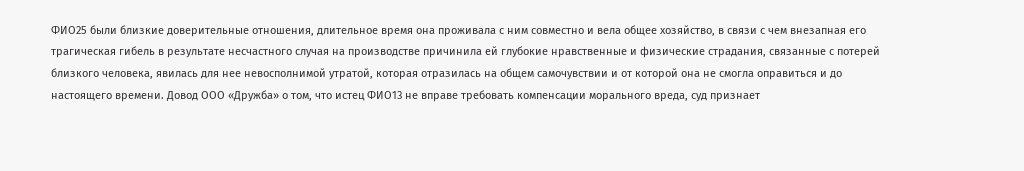ФИО25 были близкие доверительные отношения, длительное время она проживала с ним совместно и вела общее хозяйство, в связи с чем внезапная его трагическая гибель в результате несчастного случая на производстве причинила ей глубокие нравственные и физические страдания, связанные с потерей близкого человека, явилась для нее невосполнимой утратой, которая отразилась на общем самочувствии и от которой она не смогла оправиться и до настоящего времени. Довод ООО «Дружба» о том, что истец ФИО13 не вправе требовать компенсации морального вреда, суд признает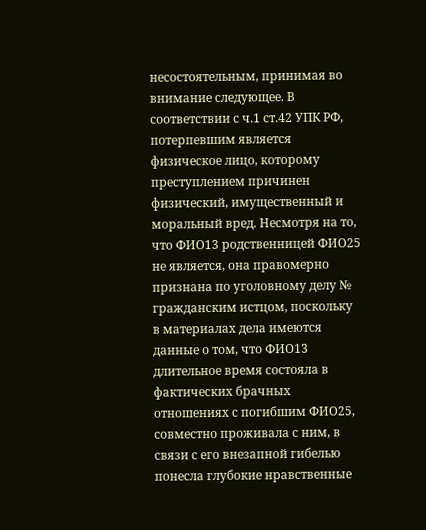несостоятельным, принимая во внимание следующее. В соответствии с ч.1 ст.42 УПК РФ, потерпевшим является физическое лицо, которому преступлением причинен физический, имущественный и моральный вред. Несмотря на то, что ФИО13 родственницей ФИО25 не является, она правомерно признана по уголовному делу № гражданским истцом, поскольку в материалах дела имеются данные о том, что ФИО13 длительное время состояла в фактических брачных отношениях с погибшим ФИО25, совместно проживала с ним, в связи с его внезапной гибелью понесла глубокие нравственные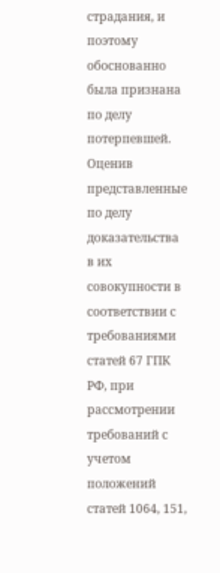страдания, и поэтому обоснованно была признана по делу потерпевшей. Оценив представленные по делу доказательства в их совокупности в соответствии с требованиями статей 67 ГПК РФ, при рассмотрении требований с учетом положений статей 1064, 151,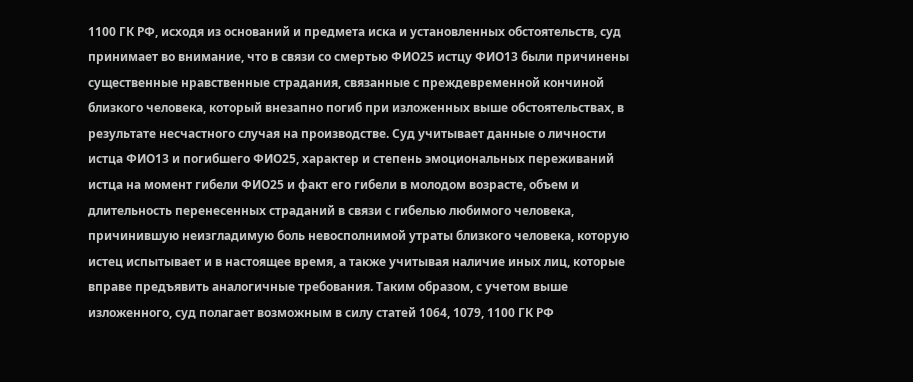1100 ГК РФ, исходя из оснований и предмета иска и установленных обстоятельств, суд принимает во внимание, что в связи со смертью ФИО25 истцу ФИО13 были причинены существенные нравственные страдания, связанные с преждевременной кончиной близкого человека, который внезапно погиб при изложенных выше обстоятельствах, в результате несчастного случая на производстве. Суд учитывает данные о личности истца ФИО13 и погибшего ФИО25, характер и степень эмоциональных переживаний истца на момент гибели ФИО25 и факт его гибели в молодом возрасте, объем и длительность перенесенных страданий в связи с гибелью любимого человека, причинившую неизгладимую боль невосполнимой утраты близкого человека, которую истец испытывает и в настоящее время, а также учитывая наличие иных лиц, которые вправе предъявить аналогичные требования. Таким образом, с учетом выше изложенного, суд полагает возможным в силу статей 1064, 1079, 1100 ГК РФ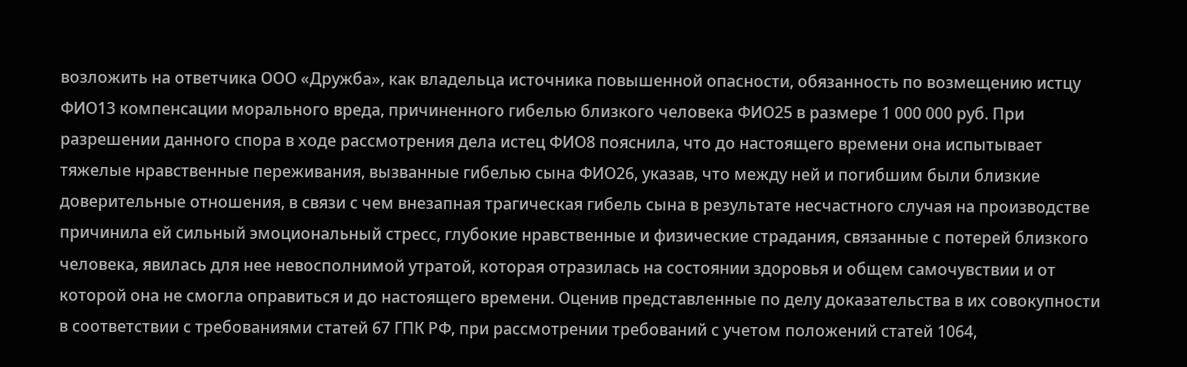возложить на ответчика ООО «Дружба», как владельца источника повышенной опасности, обязанность по возмещению истцу ФИО13 компенсации морального вреда, причиненного гибелью близкого человека ФИО25 в размере 1 000 000 руб. При разрешении данного спора в ходе рассмотрения дела истец ФИО8 пояснила, что до настоящего времени она испытывает тяжелые нравственные переживания, вызванные гибелью сына ФИО26, указав, что между ней и погибшим были близкие доверительные отношения, в связи с чем внезапная трагическая гибель сына в результате несчастного случая на производстве причинила ей сильный эмоциональный стресс, глубокие нравственные и физические страдания, связанные с потерей близкого человека, явилась для нее невосполнимой утратой, которая отразилась на состоянии здоровья и общем самочувствии и от которой она не смогла оправиться и до настоящего времени. Оценив представленные по делу доказательства в их совокупности в соответствии с требованиями статей 67 ГПК РФ, при рассмотрении требований с учетом положений статей 1064,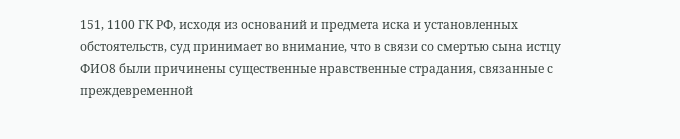151, 1100 ГК РФ, исходя из оснований и предмета иска и установленных обстоятельств, суд принимает во внимание, что в связи со смертью сына истцу ФИО8 были причинены существенные нравственные страдания, связанные с преждевременной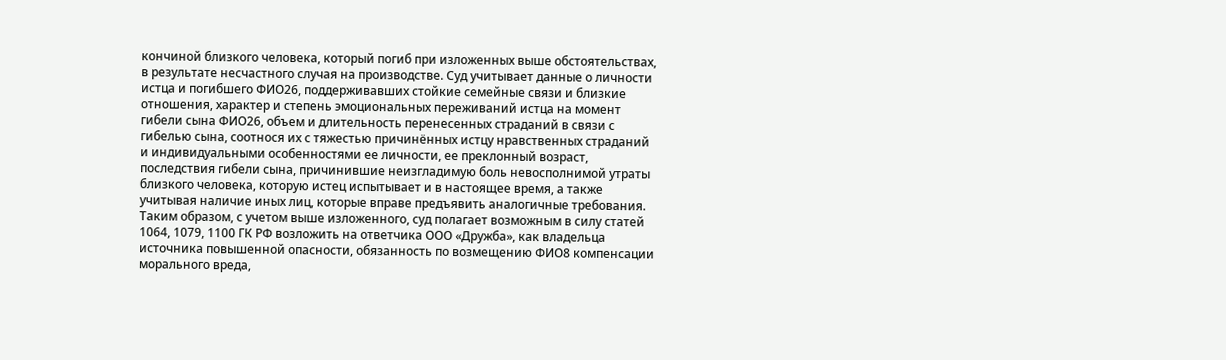кончиной близкого человека, который погиб при изложенных выше обстоятельствах, в результате несчастного случая на производстве. Суд учитывает данные о личности истца и погибшего ФИО26, поддерживавших стойкие семейные связи и близкие отношения, характер и степень эмоциональных переживаний истца на момент гибели сына ФИО26, объем и длительность перенесенных страданий в связи с гибелью сына, соотнося их с тяжестью причинённых истцу нравственных страданий и индивидуальными особенностями ее личности, ее преклонный возраст, последствия гибели сына, причинившие неизгладимую боль невосполнимой утраты близкого человека, которую истец испытывает и в настоящее время, а также учитывая наличие иных лиц, которые вправе предъявить аналогичные требования. Таким образом, с учетом выше изложенного, суд полагает возможным в силу статей 1064, 1079, 1100 ГК РФ возложить на ответчика ООО «Дружба», как владельца источника повышенной опасности, обязанность по возмещению ФИО8 компенсации морального вреда,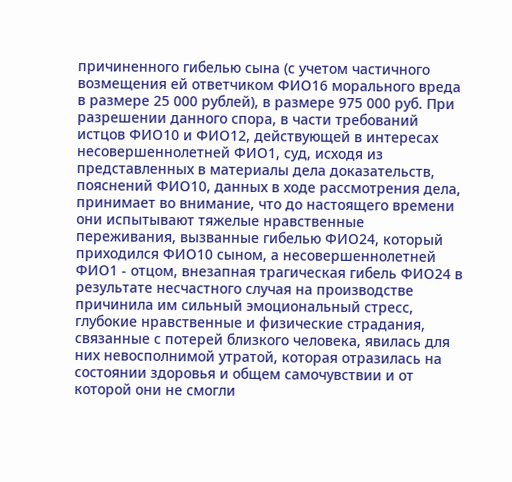причиненного гибелью сына (с учетом частичного возмещения ей ответчиком ФИО16 морального вреда в размере 25 000 рублей), в размере 975 000 руб. При разрешении данного спора, в части требований истцов ФИО10 и ФИО12, действующей в интересах несовершеннолетней ФИО1, суд, исходя из представленных в материалы дела доказательств, пояснений ФИО10, данных в ходе рассмотрения дела, принимает во внимание, что до настоящего времени они испытывают тяжелые нравственные переживания, вызванные гибелью ФИО24, который приходился ФИО10 сыном, а несовершеннолетней ФИО1 - отцом, внезапная трагическая гибель ФИО24 в результате несчастного случая на производстве причинила им сильный эмоциональный стресс, глубокие нравственные и физические страдания, связанные с потерей близкого человека, явилась для них невосполнимой утратой, которая отразилась на состоянии здоровья и общем самочувствии и от которой они не смогли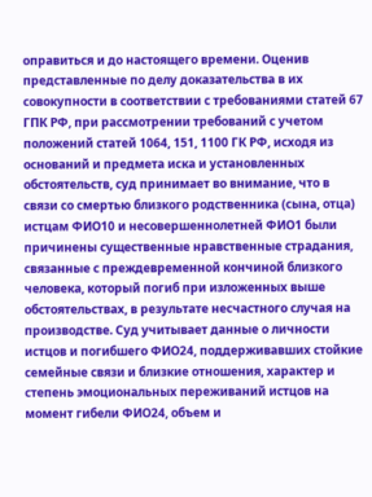оправиться и до настоящего времени. Оценив представленные по делу доказательства в их совокупности в соответствии с требованиями статей 67 ГПК РФ, при рассмотрении требований с учетом положений статей 1064, 151, 1100 ГК РФ, исходя из оснований и предмета иска и установленных обстоятельств, суд принимает во внимание, что в связи со смертью близкого родственника (сына, отца) истцам ФИО10 и несовершеннолетней ФИО1 были причинены существенные нравственные страдания, связанные с преждевременной кончиной близкого человека, который погиб при изложенных выше обстоятельствах, в результате несчастного случая на производстве. Суд учитывает данные о личности истцов и погибшего ФИО24, поддерживавших стойкие семейные связи и близкие отношения, характер и степень эмоциональных переживаний истцов на момент гибели ФИО24, объем и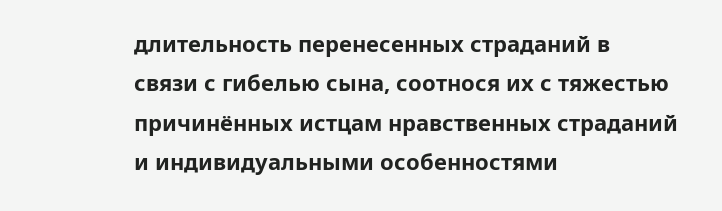длительность перенесенных страданий в связи с гибелью сына, соотнося их с тяжестью причинённых истцам нравственных страданий и индивидуальными особенностями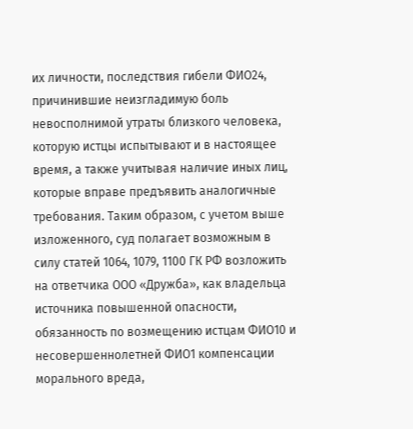их личности, последствия гибели ФИО24, причинившие неизгладимую боль невосполнимой утраты близкого человека, которую истцы испытывают и в настоящее время, а также учитывая наличие иных лиц, которые вправе предъявить аналогичные требования. Таким образом, с учетом выше изложенного, суд полагает возможным в силу статей 1064, 1079, 1100 ГК РФ возложить на ответчика ООО «Дружба», как владельца источника повышенной опасности, обязанность по возмещению истцам ФИО10 и несовершеннолетней ФИО1 компенсации морального вреда,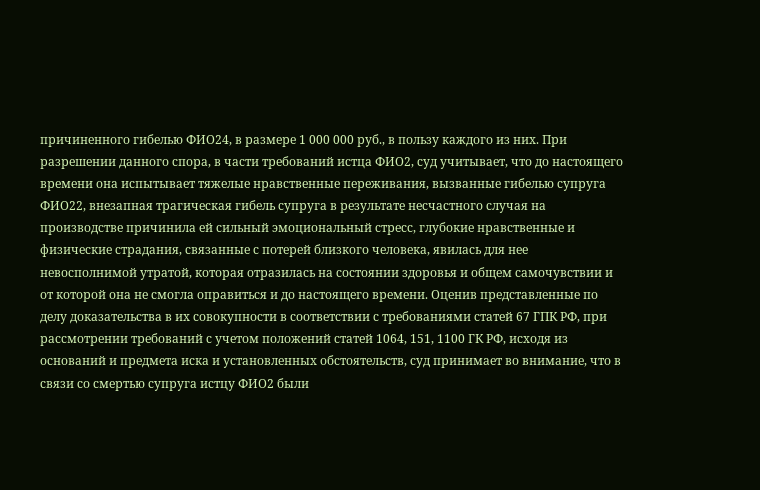причиненного гибелью ФИО24, в размере 1 000 000 руб., в пользу каждого из них. При разрешении данного спора, в части требований истца ФИО2, суд учитывает, что до настоящего времени она испытывает тяжелые нравственные переживания, вызванные гибелью супруга ФИО22, внезапная трагическая гибель супруга в результате несчастного случая на производстве причинила ей сильный эмоциональный стресс, глубокие нравственные и физические страдания, связанные с потерей близкого человека, явилась для нее невосполнимой утратой, которая отразилась на состоянии здоровья и общем самочувствии и от которой она не смогла оправиться и до настоящего времени. Оценив представленные по делу доказательства в их совокупности в соответствии с требованиями статей 67 ГПК РФ, при рассмотрении требований с учетом положений статей 1064, 151, 1100 ГК РФ, исходя из оснований и предмета иска и установленных обстоятельств, суд принимает во внимание, что в связи со смертью супруга истцу ФИО2 были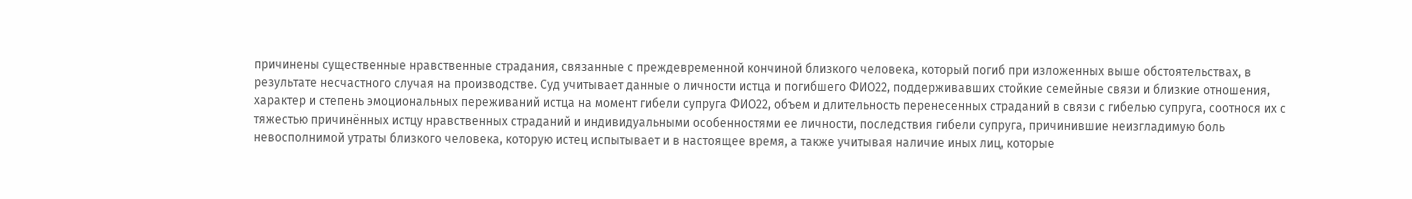причинены существенные нравственные страдания, связанные с преждевременной кончиной близкого человека, который погиб при изложенных выше обстоятельствах, в результате несчастного случая на производстве. Суд учитывает данные о личности истца и погибшего ФИО22, поддерживавших стойкие семейные связи и близкие отношения, характер и степень эмоциональных переживаний истца на момент гибели супруга ФИО22, объем и длительность перенесенных страданий в связи с гибелью супруга, соотнося их с тяжестью причинённых истцу нравственных страданий и индивидуальными особенностями ее личности, последствия гибели супруга, причинившие неизгладимую боль невосполнимой утраты близкого человека, которую истец испытывает и в настоящее время, а также учитывая наличие иных лиц, которые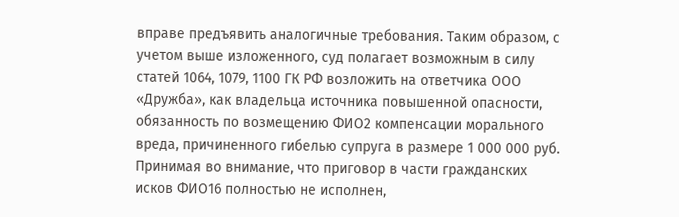вправе предъявить аналогичные требования. Таким образом, с учетом выше изложенного, суд полагает возможным в силу статей 1064, 1079, 1100 ГК РФ возложить на ответчика ООО «Дружба», как владельца источника повышенной опасности, обязанность по возмещению ФИО2 компенсации морального вреда, причиненного гибелью супруга в размере 1 000 000 руб. Принимая во внимание, что приговор в части гражданских исков ФИО16 полностью не исполнен,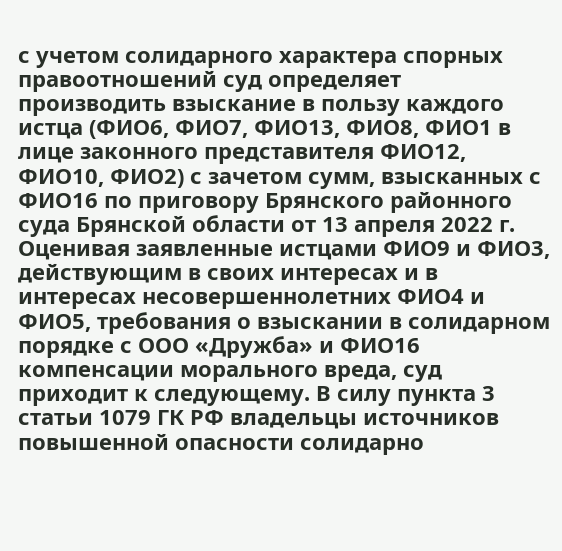с учетом солидарного характера спорных правоотношений суд определяет производить взыскание в пользу каждого истца (ФИО6, ФИО7, ФИО13, ФИО8, ФИО1 в лице законного представителя ФИО12, ФИО10, ФИО2) с зачетом сумм, взысканных с ФИО16 по приговору Брянского районного суда Брянской области от 13 апреля 2022 г. Оценивая заявленные истцами ФИО9 и ФИО3, действующим в своих интересах и в интересах несовершеннолетних ФИО4 и ФИО5, требования о взыскании в солидарном порядке с ООО «Дружба» и ФИО16 компенсации морального вреда, суд приходит к следующему. В силу пункта 3 статьи 1079 ГК РФ владельцы источников повышенной опасности солидарно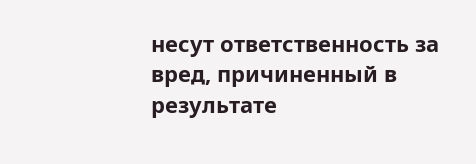несут ответственность за вред, причиненный в результате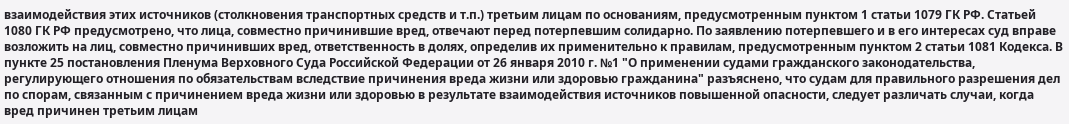взаимодействия этих источников (столкновения транспортных средств и т.п.) третьим лицам по основаниям, предусмотренным пунктом 1 статьи 1079 ГК РФ. Статьей 1080 ГК РФ предусмотрено, что лица, совместно причинившие вред, отвечают перед потерпевшим солидарно. По заявлению потерпевшего и в его интересах суд вправе возложить на лиц, совместно причинивших вред, ответственность в долях, определив их применительно к правилам, предусмотренным пунктом 2 статьи 1081 Кодекса. В пункте 25 постановления Пленума Верховного Суда Российской Федерации от 26 января 2010 г. №1 "О применении судами гражданского законодательства, регулирующего отношения по обязательствам вследствие причинения вреда жизни или здоровью гражданина" разъяснено, что судам для правильного разрешения дел по спорам, связанным с причинением вреда жизни или здоровью в результате взаимодействия источников повышенной опасности, следует различать случаи, когда вред причинен третьим лицам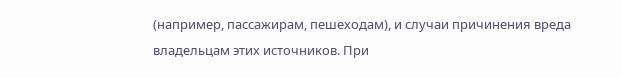(например, пассажирам, пешеходам), и случаи причинения вреда владельцам этих источников. При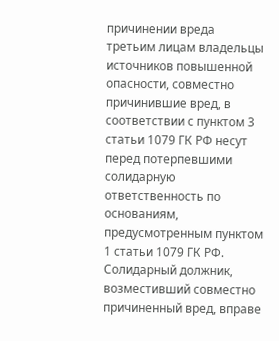причинении вреда третьим лицам владельцы источников повышенной опасности, совместно причинившие вред, в соответствии с пунктом 3 статьи 1079 ГК РФ несут перед потерпевшими солидарную ответственность по основаниям, предусмотренным пунктом 1 статьи 1079 ГК РФ. Солидарный должник, возместивший совместно причиненный вред, вправе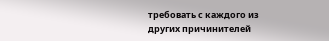требовать с каждого из других причинителей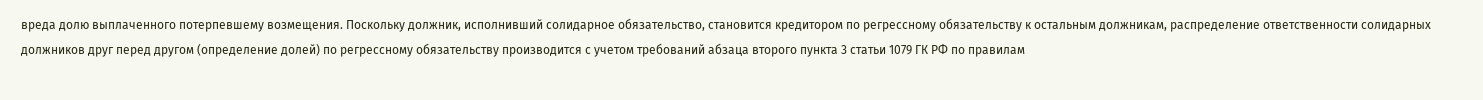вреда долю выплаченного потерпевшему возмещения. Поскольку должник, исполнивший солидарное обязательство, становится кредитором по регрессному обязательству к остальным должникам, распределение ответственности солидарных должников друг перед другом (определение долей) по регрессному обязательству производится с учетом требований абзаца второго пункта 3 статьи 1079 ГК РФ по правилам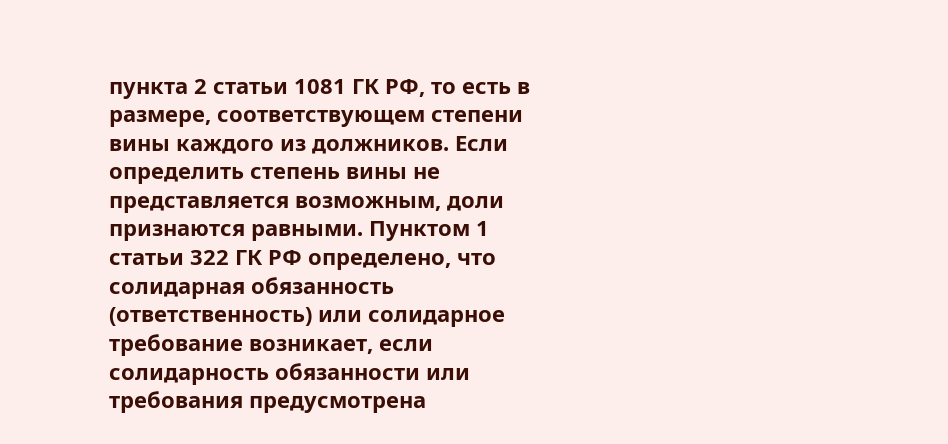пункта 2 статьи 1081 ГК РФ, то есть в размере, соответствующем степени вины каждого из должников. Если определить степень вины не представляется возможным, доли признаются равными. Пунктом 1 статьи 322 ГК РФ определено, что солидарная обязанность (ответственность) или солидарное требование возникает, если солидарность обязанности или требования предусмотрена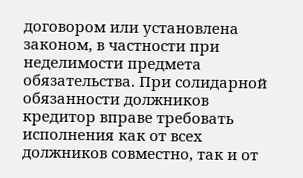договором или установлена законом, в частности при неделимости предмета обязательства. При солидарной обязанности должников кредитор вправе требовать исполнения как от всех должников совместно, так и от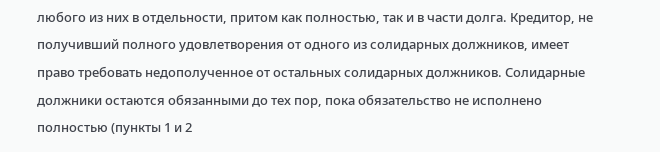любого из них в отдельности, притом как полностью, так и в части долга. Кредитор, не получивший полного удовлетворения от одного из солидарных должников, имеет право требовать недополученное от остальных солидарных должников. Солидарные должники остаются обязанными до тех пор, пока обязательство не исполнено полностью (пункты 1 и 2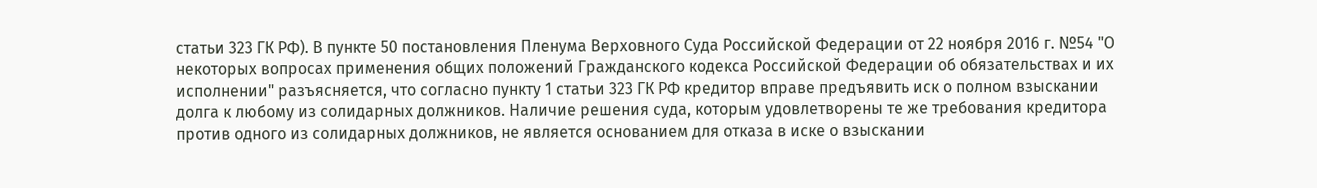статьи 323 ГК РФ). В пункте 50 постановления Пленума Верховного Суда Российской Федерации от 22 ноября 2016 г. №54 "О некоторых вопросах применения общих положений Гражданского кодекса Российской Федерации об обязательствах и их исполнении" разъясняется, что согласно пункту 1 статьи 323 ГК РФ кредитор вправе предъявить иск о полном взыскании долга к любому из солидарных должников. Наличие решения суда, которым удовлетворены те же требования кредитора против одного из солидарных должников, не является основанием для отказа в иске о взыскании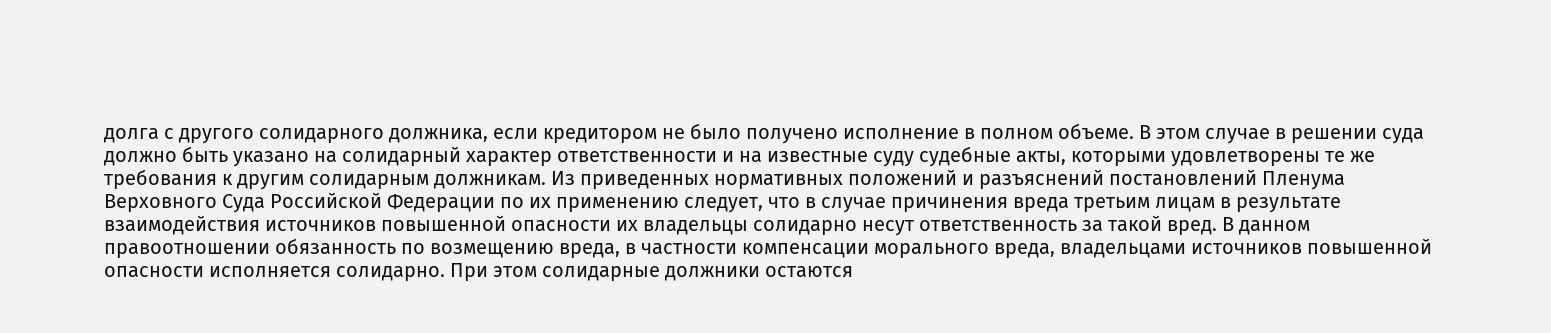долга с другого солидарного должника, если кредитором не было получено исполнение в полном объеме. В этом случае в решении суда должно быть указано на солидарный характер ответственности и на известные суду судебные акты, которыми удовлетворены те же требования к другим солидарным должникам. Из приведенных нормативных положений и разъяснений постановлений Пленума Верховного Суда Российской Федерации по их применению следует, что в случае причинения вреда третьим лицам в результате взаимодействия источников повышенной опасности их владельцы солидарно несут ответственность за такой вред. В данном правоотношении обязанность по возмещению вреда, в частности компенсации морального вреда, владельцами источников повышенной опасности исполняется солидарно. При этом солидарные должники остаются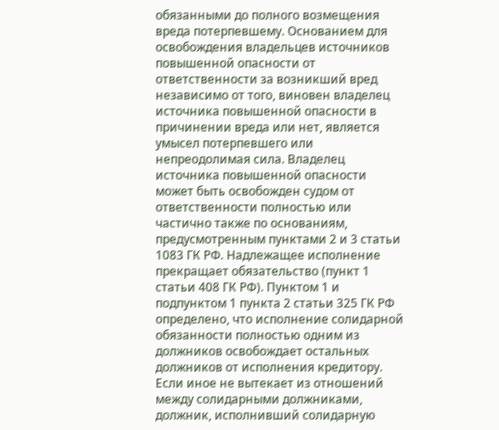обязанными до полного возмещения вреда потерпевшему. Основанием для освобождения владельцев источников повышенной опасности от ответственности за возникший вред независимо от того, виновен владелец источника повышенной опасности в причинении вреда или нет, является умысел потерпевшего или непреодолимая сила. Владелец источника повышенной опасности может быть освобожден судом от ответственности полностью или частично также по основаниям, предусмотренным пунктами 2 и 3 статьи 1083 ГК РФ. Надлежащее исполнение прекращает обязательство (пункт 1 статьи 408 ГК РФ). Пунктом 1 и подпунктом 1 пункта 2 статьи 325 ГК РФ определено, что исполнение солидарной обязанности полностью одним из должников освобождает остальных должников от исполнения кредитору. Если иное не вытекает из отношений между солидарными должниками, должник, исполнивший солидарную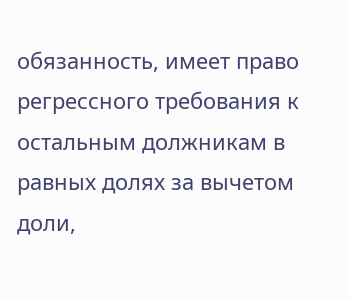обязанность, имеет право регрессного требования к остальным должникам в равных долях за вычетом доли,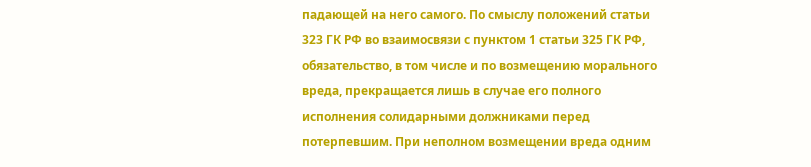падающей на него самого. По смыслу положений статьи 323 ГК РФ во взаимосвязи с пунктом 1 статьи 325 ГК РФ, обязательство, в том числе и по возмещению морального вреда, прекращается лишь в случае его полного исполнения солидарными должниками перед потерпевшим. При неполном возмещении вреда одним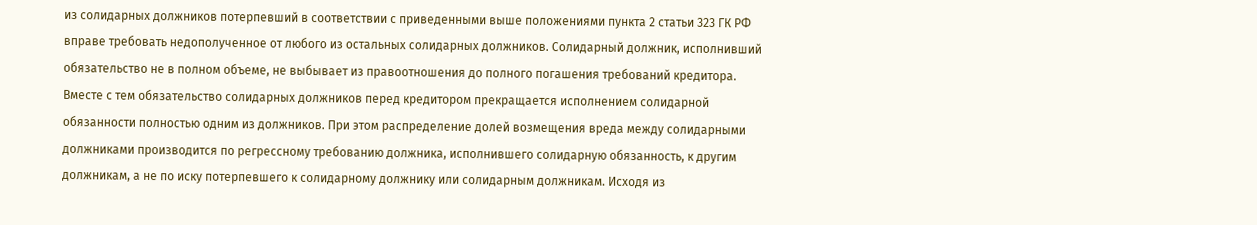из солидарных должников потерпевший в соответствии с приведенными выше положениями пункта 2 статьи 323 ГК РФ вправе требовать недополученное от любого из остальных солидарных должников. Солидарный должник, исполнивший обязательство не в полном объеме, не выбывает из правоотношения до полного погашения требований кредитора. Вместе с тем обязательство солидарных должников перед кредитором прекращается исполнением солидарной обязанности полностью одним из должников. При этом распределение долей возмещения вреда между солидарными должниками производится по регрессному требованию должника, исполнившего солидарную обязанность, к другим должникам, а не по иску потерпевшего к солидарному должнику или солидарным должникам. Исходя из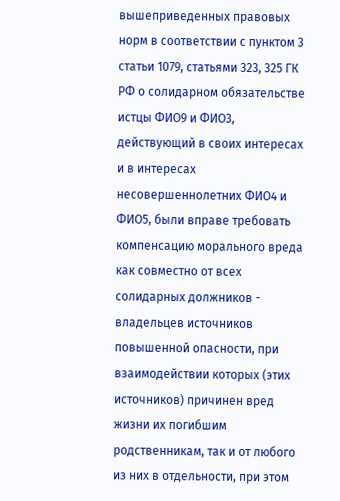вышеприведенных правовых норм в соответствии с пунктом 3 статьи 1079, статьями 323, 325 ГК РФ о солидарном обязательстве истцы ФИО9 и ФИО3, действующий в своих интересах и в интересах несовершеннолетних ФИО4 и ФИО5, были вправе требовать компенсацию морального вреда как совместно от всех солидарных должников - владельцев источников повышенной опасности, при взаимодействии которых (этих источников) причинен вред жизни их погибшим родственникам, так и от любого из них в отдельности, при этом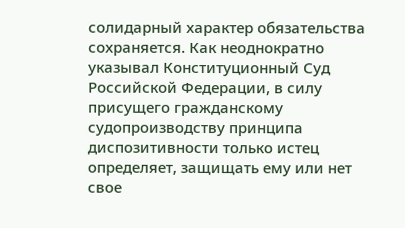солидарный характер обязательства сохраняется. Как неоднократно указывал Конституционный Суд Российской Федерации, в силу присущего гражданскому судопроизводству принципа диспозитивности только истец определяет, защищать ему или нет свое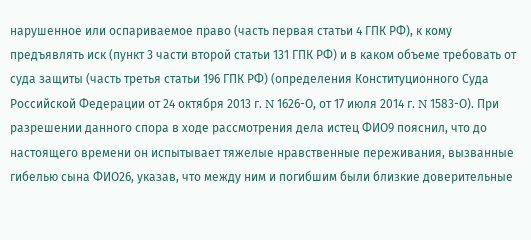нарушенное или оспариваемое право (часть первая статьи 4 ГПК РФ), к кому предъявлять иск (пункт 3 части второй статьи 131 ГПК РФ) и в каком объеме требовать от суда защиты (часть третья статьи 196 ГПК РФ) (определения Конституционного Суда Российской Федерации от 24 октября 2013 г. N 1626-О, от 17 июля 2014 г. N 1583-О). При разрешении данного спора в ходе рассмотрения дела истец ФИО9 пояснил, что до настоящего времени он испытывает тяжелые нравственные переживания, вызванные гибелью сына ФИО26, указав, что между ним и погибшим были близкие доверительные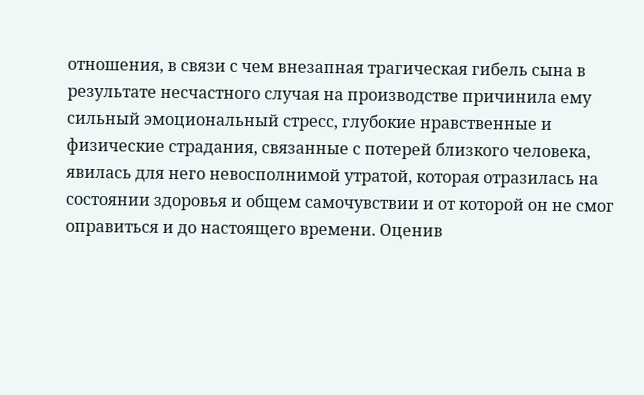отношения, в связи с чем внезапная трагическая гибель сына в результате несчастного случая на производстве причинила ему сильный эмоциональный стресс, глубокие нравственные и физические страдания, связанные с потерей близкого человека, явилась для него невосполнимой утратой, которая отразилась на состоянии здоровья и общем самочувствии и от которой он не смог оправиться и до настоящего времени. Оценив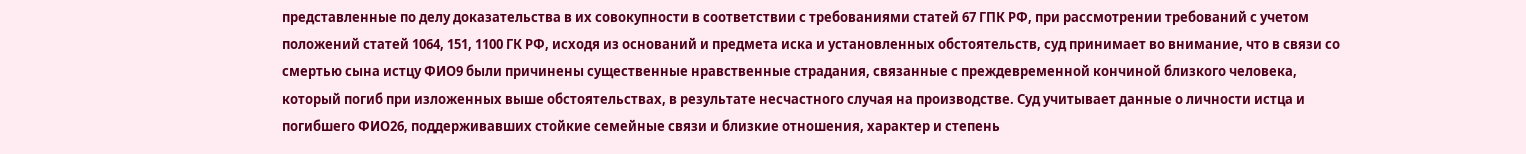представленные по делу доказательства в их совокупности в соответствии с требованиями статей 67 ГПК РФ, при рассмотрении требований с учетом положений статей 1064, 151, 1100 ГК РФ, исходя из оснований и предмета иска и установленных обстоятельств, суд принимает во внимание, что в связи со смертью сына истцу ФИО9 были причинены существенные нравственные страдания, связанные с преждевременной кончиной близкого человека, который погиб при изложенных выше обстоятельствах, в результате несчастного случая на производстве. Суд учитывает данные о личности истца и погибшего ФИО26, поддерживавших стойкие семейные связи и близкие отношения, характер и степень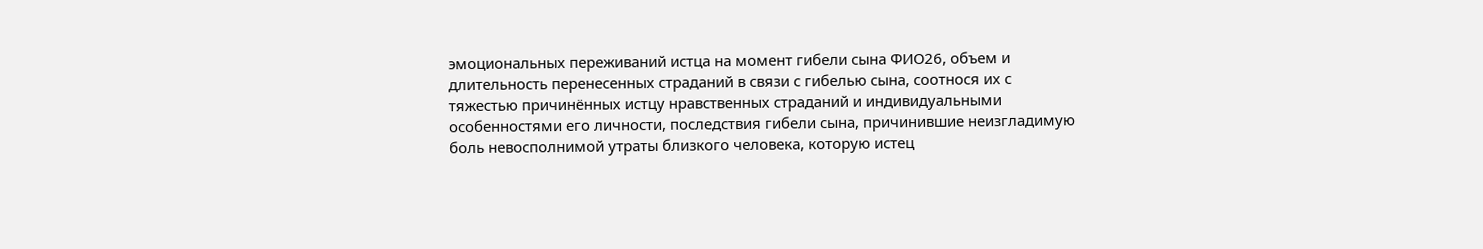эмоциональных переживаний истца на момент гибели сына ФИО26, объем и длительность перенесенных страданий в связи с гибелью сына, соотнося их с тяжестью причинённых истцу нравственных страданий и индивидуальными особенностями его личности, последствия гибели сына, причинившие неизгладимую боль невосполнимой утраты близкого человека, которую истец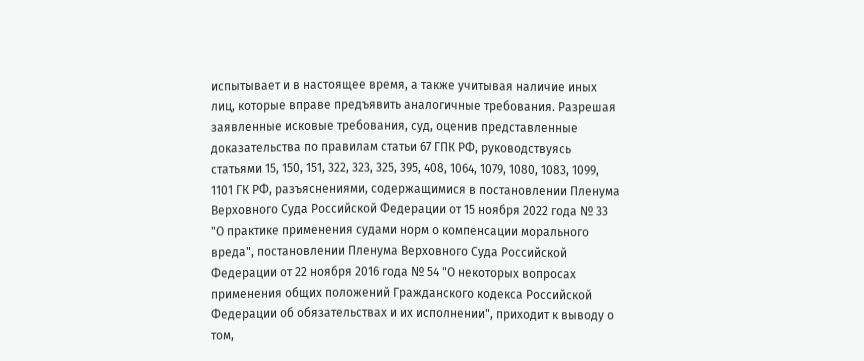испытывает и в настоящее время, а также учитывая наличие иных лиц, которые вправе предъявить аналогичные требования. Разрешая заявленные исковые требования, суд, оценив представленные доказательства по правилам статьи 67 ГПК РФ, руководствуясь статьями 15, 150, 151, 322, 323, 325, 395, 408, 1064, 1079, 1080, 1083, 1099, 1101 ГК РФ, разъяснениями, содержащимися в постановлении Пленума Верховного Суда Российской Федерации от 15 ноября 2022 года № 33 "О практике применения судами норм о компенсации морального вреда", постановлении Пленума Верховного Суда Российской Федерации от 22 ноября 2016 года № 54 "О некоторых вопросах применения общих положений Гражданского кодекса Российской Федерации об обязательствах и их исполнении", приходит к выводу о том,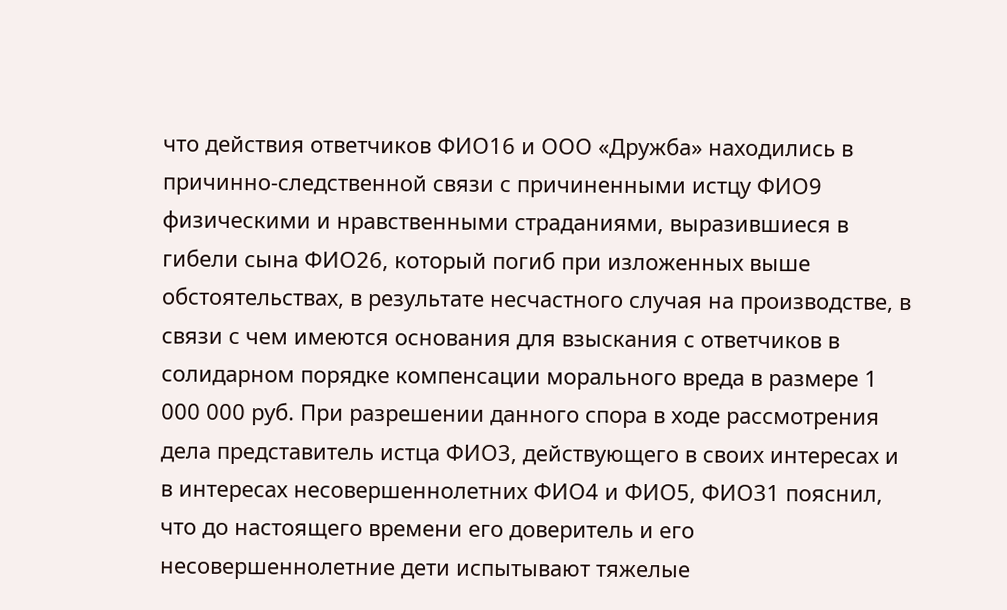что действия ответчиков ФИО16 и ООО «Дружба» находились в причинно-следственной связи с причиненными истцу ФИО9 физическими и нравственными страданиями, выразившиеся в гибели сына ФИО26, который погиб при изложенных выше обстоятельствах, в результате несчастного случая на производстве, в связи с чем имеются основания для взыскания с ответчиков в солидарном порядке компенсации морального вреда в размере 1 000 000 руб. При разрешении данного спора в ходе рассмотрения дела представитель истца ФИО3, действующего в своих интересах и в интересах несовершеннолетних ФИО4 и ФИО5, ФИО31 пояснил, что до настоящего времени его доверитель и его несовершеннолетние дети испытывают тяжелые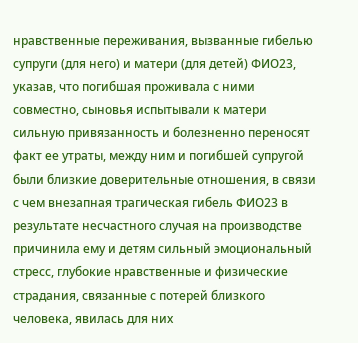нравственные переживания, вызванные гибелью супруги (для него) и матери (для детей) ФИО23, указав, что погибшая проживала с ними совместно, сыновья испытывали к матери сильную привязанность и болезненно переносят факт ее утраты, между ним и погибшей супругой были близкие доверительные отношения, в связи с чем внезапная трагическая гибель ФИО23 в результате несчастного случая на производстве причинила ему и детям сильный эмоциональный стресс, глубокие нравственные и физические страдания, связанные с потерей близкого человека, явилась для них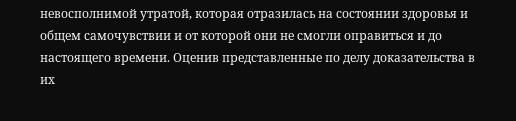невосполнимой утратой, которая отразилась на состоянии здоровья и общем самочувствии и от которой они не смогли оправиться и до настоящего времени. Оценив представленные по делу доказательства в их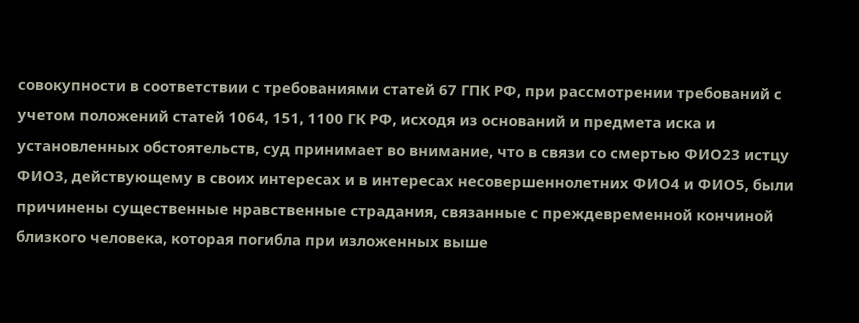совокупности в соответствии с требованиями статей 67 ГПК РФ, при рассмотрении требований с учетом положений статей 1064, 151, 1100 ГК РФ, исходя из оснований и предмета иска и установленных обстоятельств, суд принимает во внимание, что в связи со смертью ФИО23 истцу ФИО3, действующему в своих интересах и в интересах несовершеннолетних ФИО4 и ФИО5, были причинены существенные нравственные страдания, связанные с преждевременной кончиной близкого человека, которая погибла при изложенных выше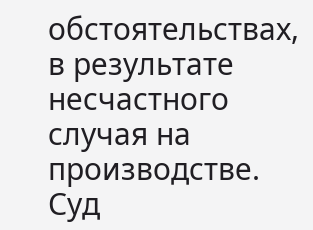обстоятельствах, в результате несчастного случая на производстве. Суд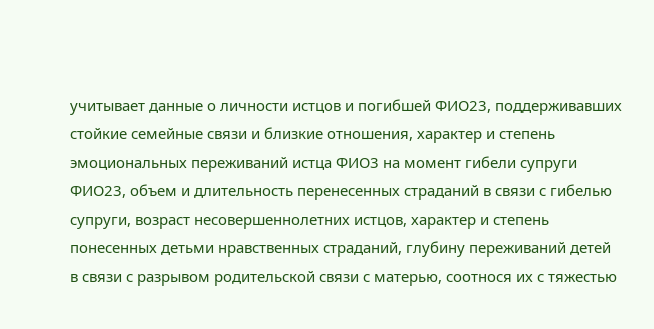учитывает данные о личности истцов и погибшей ФИО23, поддерживавших стойкие семейные связи и близкие отношения, характер и степень эмоциональных переживаний истца ФИО3 на момент гибели супруги ФИО23, объем и длительность перенесенных страданий в связи с гибелью супруги, возраст несовершеннолетних истцов, характер и степень понесенных детьми нравственных страданий, глубину переживаний детей в связи с разрывом родительской связи с матерью, соотнося их с тяжестью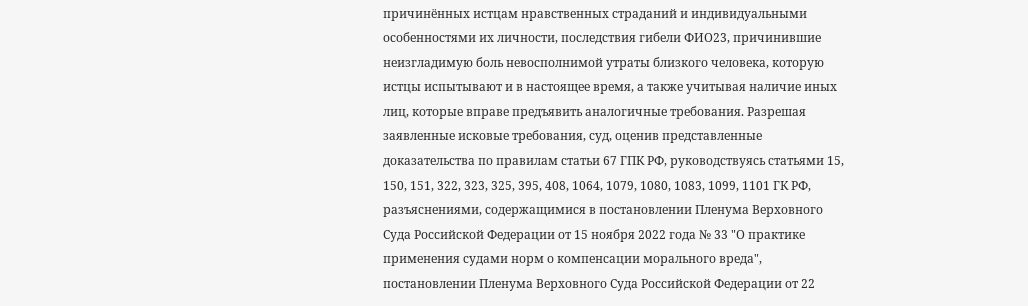причинённых истцам нравственных страданий и индивидуальными особенностями их личности, последствия гибели ФИО23, причинившие неизгладимую боль невосполнимой утраты близкого человека, которую истцы испытывают и в настоящее время, а также учитывая наличие иных лиц, которые вправе предъявить аналогичные требования. Разрешая заявленные исковые требования, суд, оценив представленные доказательства по правилам статьи 67 ГПК РФ, руководствуясь статьями 15, 150, 151, 322, 323, 325, 395, 408, 1064, 1079, 1080, 1083, 1099, 1101 ГК РФ, разъяснениями, содержащимися в постановлении Пленума Верховного Суда Российской Федерации от 15 ноября 2022 года № 33 "О практике применения судами норм о компенсации морального вреда", постановлении Пленума Верховного Суда Российской Федерации от 22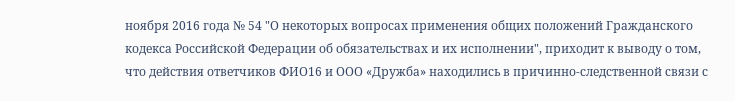ноября 2016 года № 54 "О некоторых вопросах применения общих положений Гражданского кодекса Российской Федерации об обязательствах и их исполнении", приходит к выводу о том, что действия ответчиков ФИО16 и ООО «Дружба» находились в причинно-следственной связи с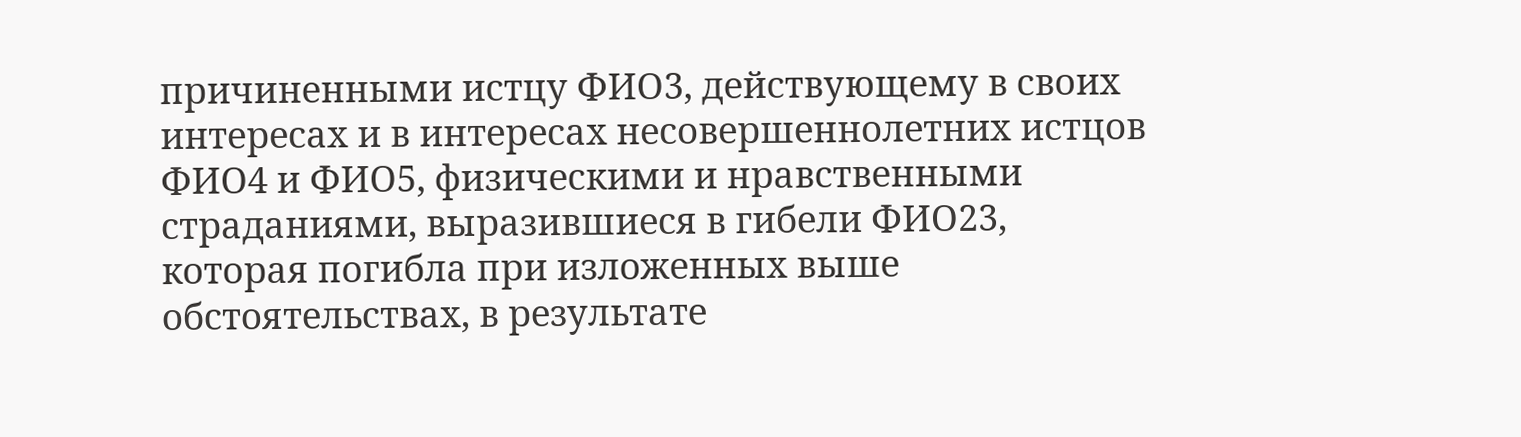причиненными истцу ФИО3, действующему в своих интересах и в интересах несовершеннолетних истцов ФИО4 и ФИО5, физическими и нравственными страданиями, выразившиеся в гибели ФИО23, которая погибла при изложенных выше обстоятельствах, в результате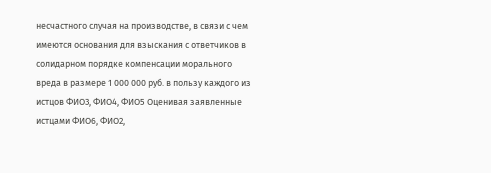несчастного случая на производстве, в связи с чем имеются основания для взыскания с ответчиков в солидарном порядке компенсации морального вреда в размере 1 000 000 руб. в пользу каждого из истцов ФИО3, ФИО4, ФИО5 Оценивая заявленные истцами ФИО6, ФИО2,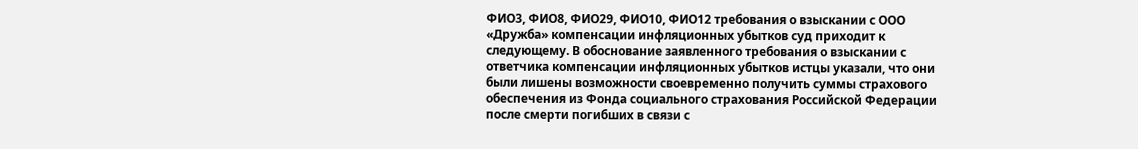ФИО3, ФИО8, ФИО29, ФИО10, ФИО12 требования о взыскании с ООО «Дружба» компенсации инфляционных убытков суд приходит к следующему. В обоснование заявленного требования о взыскании с ответчика компенсации инфляционных убытков истцы указали, что они были лишены возможности своевременно получить суммы страхового обеспечения из Фонда социального страхования Российской Федерации после смерти погибших в связи с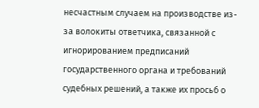несчастным случаем на производстве из-за волокиты ответчика, связанной с игнорированием предписаний государственного органа и требований судебных решений, а также их просьб о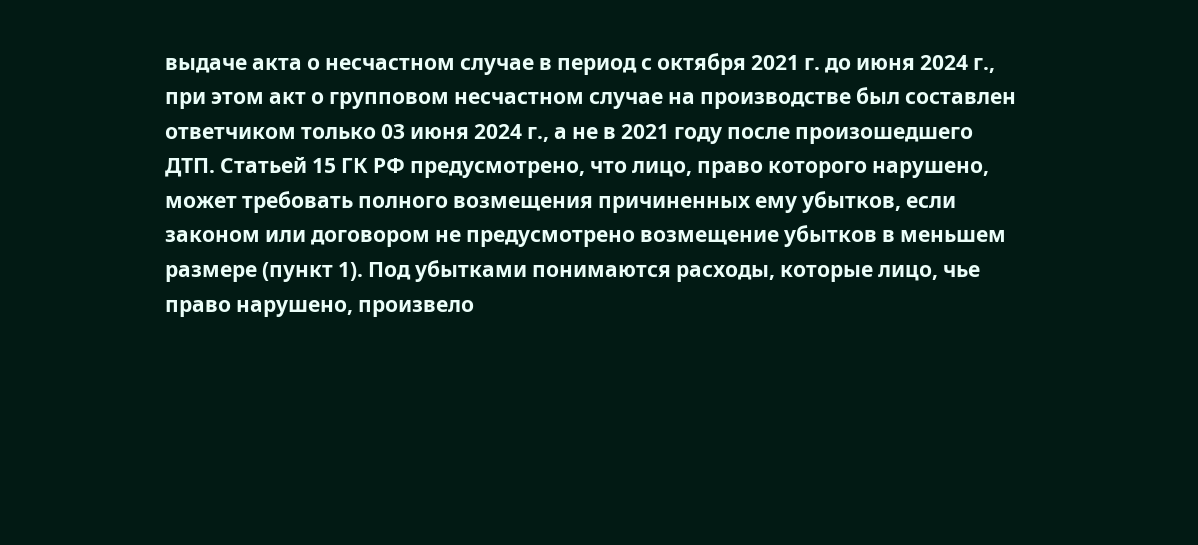выдаче акта о несчастном случае в период с октября 2021 г. до июня 2024 г., при этом акт о групповом несчастном случае на производстве был составлен ответчиком только 03 июня 2024 г., а не в 2021 году после произошедшего ДТП. Статьей 15 ГК РФ предусмотрено, что лицо, право которого нарушено, может требовать полного возмещения причиненных ему убытков, если законом или договором не предусмотрено возмещение убытков в меньшем размере (пункт 1). Под убытками понимаются расходы, которые лицо, чье право нарушено, произвело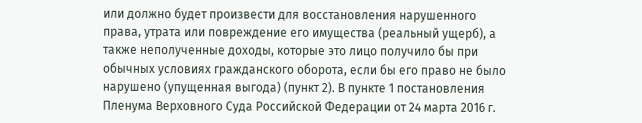или должно будет произвести для восстановления нарушенного права, утрата или повреждение его имущества (реальный ущерб), а также неполученные доходы, которые это лицо получило бы при обычных условиях гражданского оборота, если бы его право не было нарушено (упущенная выгода) (пункт 2). В пункте 1 постановления Пленума Верховного Суда Российской Федерации от 24 марта 2016 г.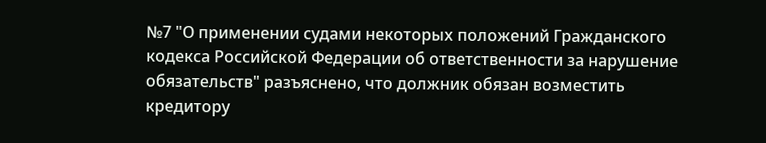№7 "О применении судами некоторых положений Гражданского кодекса Российской Федерации об ответственности за нарушение обязательств" разъяснено, что должник обязан возместить кредитору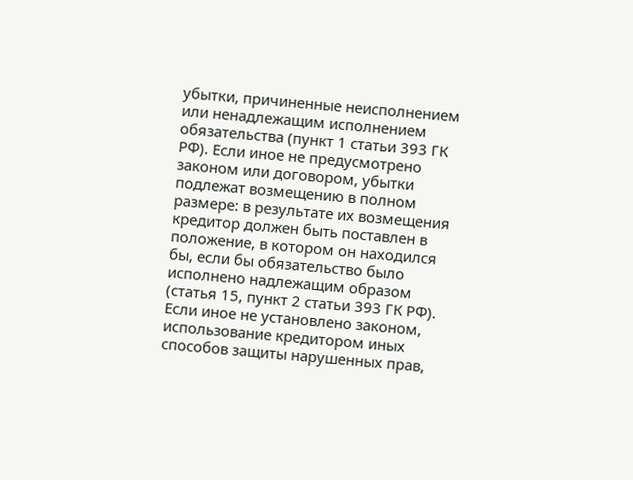убытки, причиненные неисполнением или ненадлежащим исполнением обязательства (пункт 1 статьи 393 ГК РФ). Если иное не предусмотрено законом или договором, убытки подлежат возмещению в полном размере: в результате их возмещения кредитор должен быть поставлен в положение, в котором он находился бы, если бы обязательство было исполнено надлежащим образом (статья 15, пункт 2 статьи 393 ГК РФ). Если иное не установлено законом, использование кредитором иных способов защиты нарушенных прав,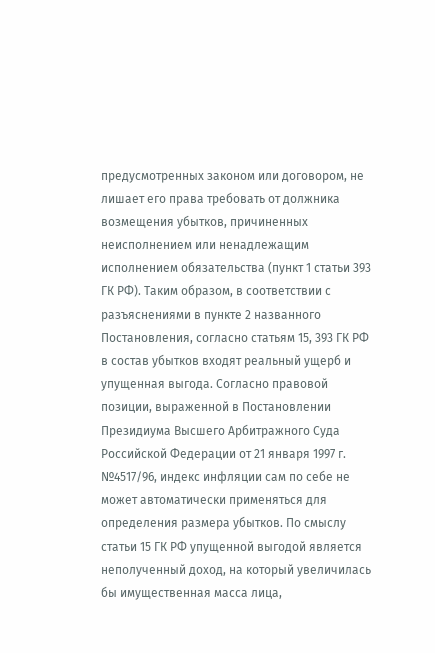предусмотренных законом или договором, не лишает его права требовать от должника возмещения убытков, причиненных неисполнением или ненадлежащим исполнением обязательства (пункт 1 статьи 393 ГК РФ). Таким образом, в соответствии с разъяснениями в пункте 2 названного Постановления, согласно статьям 15, 393 ГК РФ в состав убытков входят реальный ущерб и упущенная выгода. Согласно правовой позиции, выраженной в Постановлении Президиума Высшего Арбитражного Суда Российской Федерации от 21 января 1997 г. №4517/96, индекс инфляции сам по себе не может автоматически применяться для определения размера убытков. По смыслу статьи 15 ГК РФ упущенной выгодой является неполученный доход, на который увеличилась бы имущественная масса лица,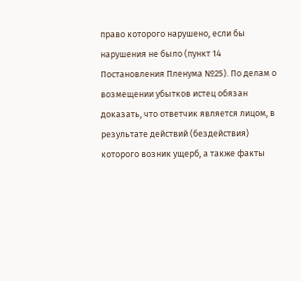право которого нарушено, если бы нарушения не было (пункт 14 Постановления Пленума №25). По делам о возмещении убытков истец обязан доказать, что ответчик является лицом, в результате действий (бездействия) которого возник ущерб, а также факты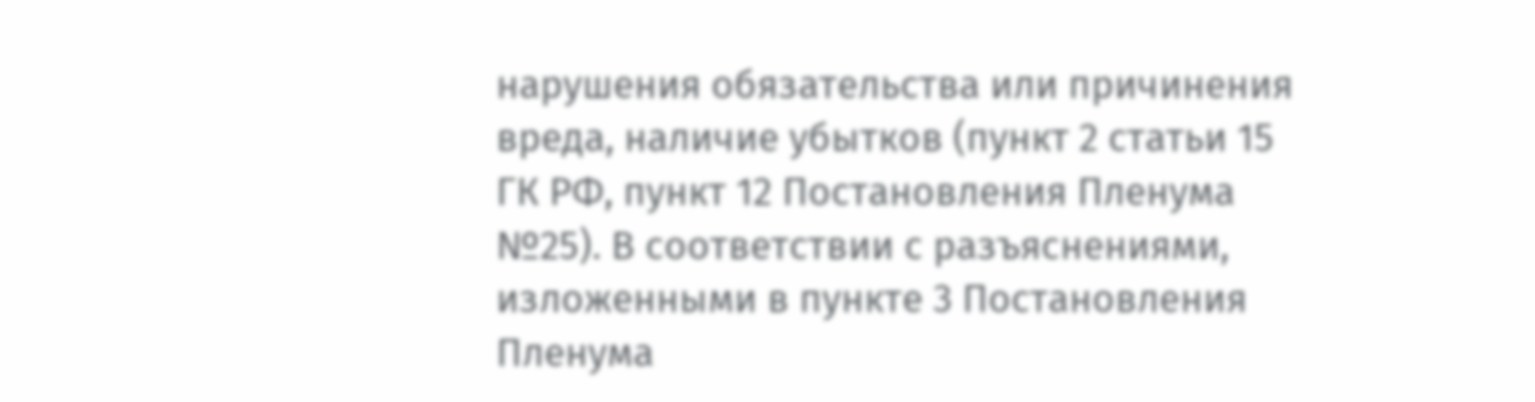нарушения обязательства или причинения вреда, наличие убытков (пункт 2 статьи 15 ГК РФ, пункт 12 Постановления Пленума №25). В соответствии с разъяснениями, изложенными в пункте 3 Постановления Пленума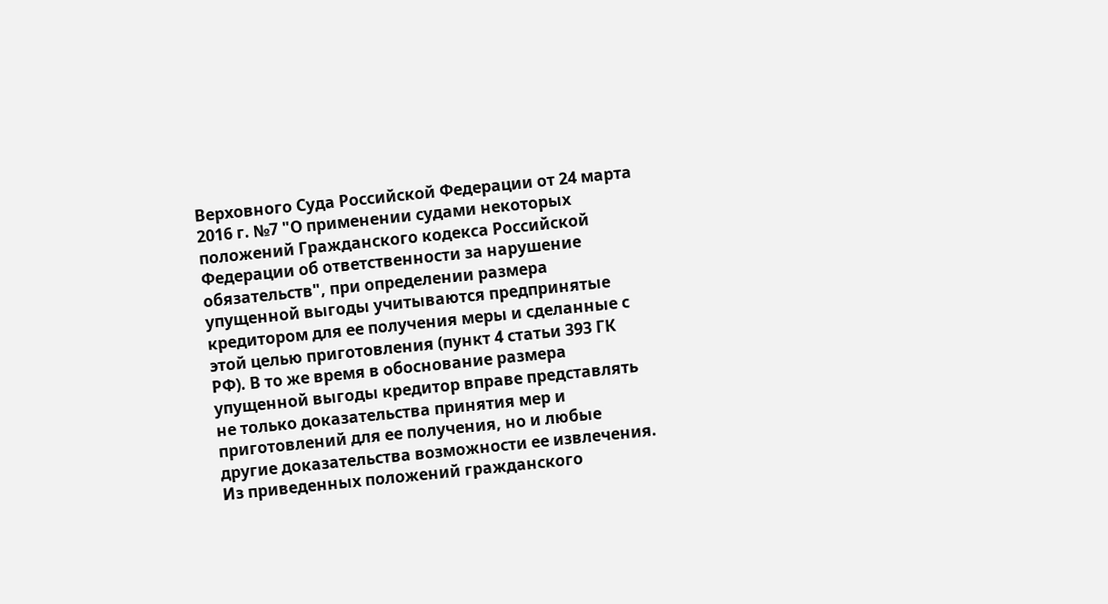Верховного Суда Российской Федерации от 24 марта 2016 г. №7 "О применении судами некоторых положений Гражданского кодекса Российской Федерации об ответственности за нарушение обязательств", при определении размера упущенной выгоды учитываются предпринятые кредитором для ее получения меры и сделанные с этой целью приготовления (пункт 4 статьи 393 ГК РФ). В то же время в обоснование размера упущенной выгоды кредитор вправе представлять не только доказательства принятия мер и приготовлений для ее получения, но и любые другие доказательства возможности ее извлечения. Из приведенных положений гражданского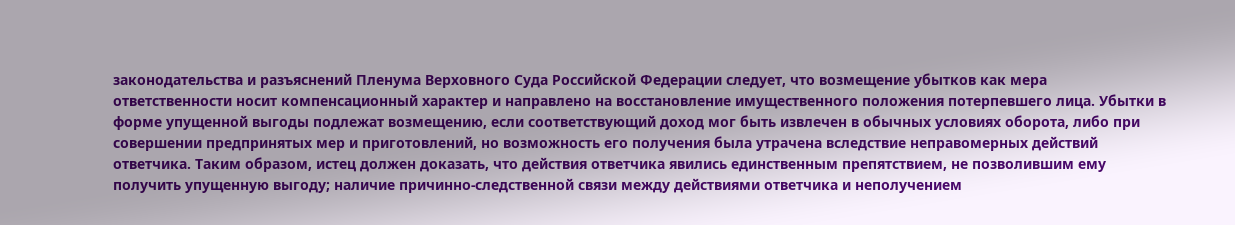законодательства и разъяснений Пленума Верховного Суда Российской Федерации следует, что возмещение убытков как мера ответственности носит компенсационный характер и направлено на восстановление имущественного положения потерпевшего лица. Убытки в форме упущенной выгоды подлежат возмещению, если соответствующий доход мог быть извлечен в обычных условиях оборота, либо при совершении предпринятых мер и приготовлений, но возможность его получения была утрачена вследствие неправомерных действий ответчика. Таким образом, истец должен доказать, что действия ответчика явились единственным препятствием, не позволившим ему получить упущенную выгоду; наличие причинно-следственной связи между действиями ответчика и неполучением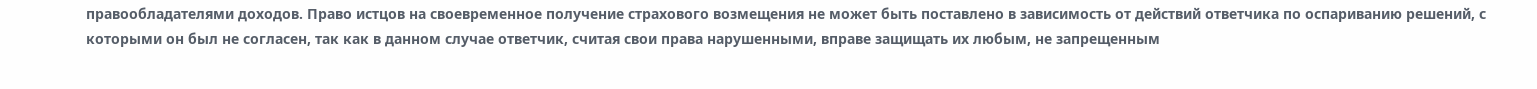правообладателями доходов. Право истцов на своевременное получение страхового возмещения не может быть поставлено в зависимость от действий ответчика по оспариванию решений, с которыми он был не согласен, так как в данном случае ответчик, считая свои права нарушенными, вправе защищать их любым, не запрещенным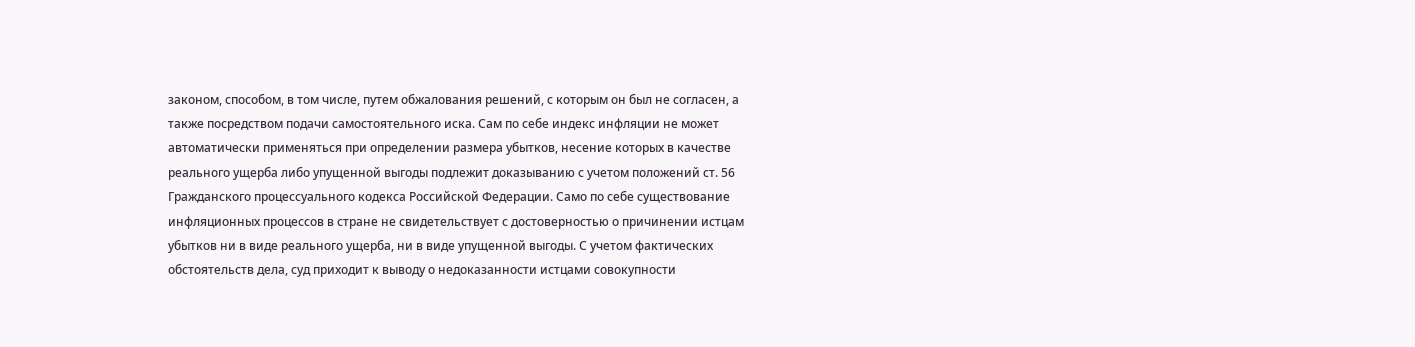законом, способом, в том числе, путем обжалования решений, с которым он был не согласен, а также посредством подачи самостоятельного иска. Сам по себе индекс инфляции не может автоматически применяться при определении размера убытков, несение которых в качестве реального ущерба либо упущенной выгоды подлежит доказыванию с учетом положений ст. 56 Гражданского процессуального кодекса Российской Федерации. Само по себе существование инфляционных процессов в стране не свидетельствует с достоверностью о причинении истцам убытков ни в виде реального ущерба, ни в виде упущенной выгоды. С учетом фактических обстоятельств дела, суд приходит к выводу о недоказанности истцами совокупности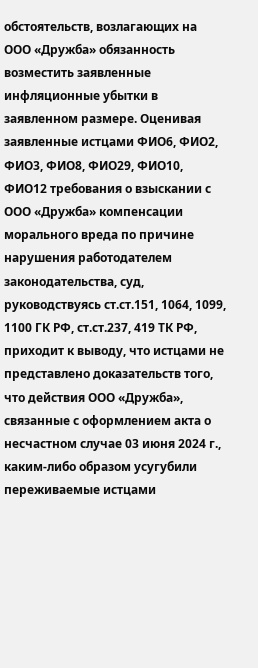обстоятельств, возлагающих на ООО «Дружба» обязанность возместить заявленные инфляционные убытки в заявленном размере. Оценивая заявленные истцами ФИО6, ФИО2, ФИО3, ФИО8, ФИО29, ФИО10, ФИО12 требования о взыскании с ООО «Дружба» компенсации морального вреда по причине нарушения работодателем законодательства, суд, руководствуясь ст.ст.151, 1064, 1099, 1100 ГК РФ, ст.ст.237, 419 ТК РФ, приходит к выводу, что истцами не представлено доказательств того, что действия ООО «Дружба», связанные с оформлением акта о несчастном случае 03 июня 2024 г., каким-либо образом усугубили переживаемые истцами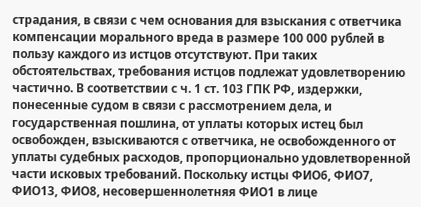страдания, в связи с чем основания для взыскания с ответчика компенсации морального вреда в размере 100 000 рублей в пользу каждого из истцов отсутствуют. При таких обстоятельствах, требования истцов подлежат удовлетворению частично. В соответствии с ч. 1 ст. 103 ГПК РФ, издержки, понесенные судом в связи с рассмотрением дела, и государственная пошлина, от уплаты которых истец был освобожден, взыскиваются с ответчика, не освобожденного от уплаты судебных расходов, пропорционально удовлетворенной части исковых требований. Поскольку истцы ФИО6, ФИО7, ФИО13, ФИО8, несовершеннолетняя ФИО1 в лице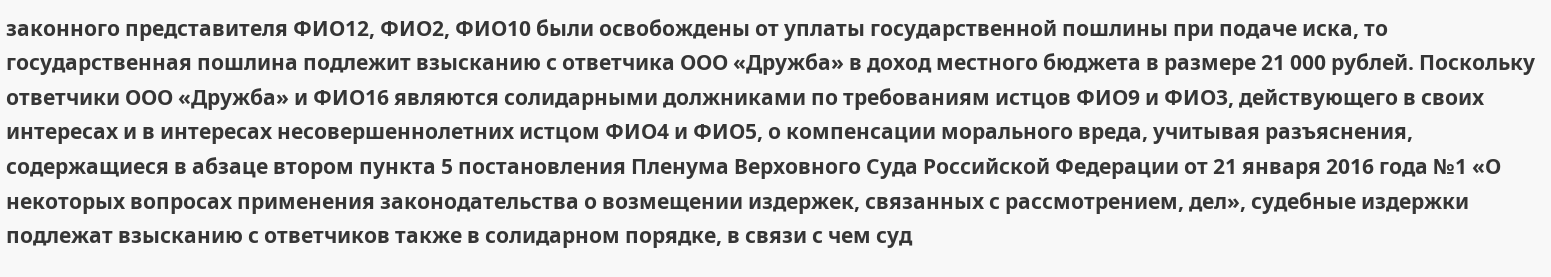законного представителя ФИО12, ФИО2, ФИО10 были освобождены от уплаты государственной пошлины при подаче иска, то государственная пошлина подлежит взысканию с ответчика ООО «Дружба» в доход местного бюджета в размере 21 000 рублей. Поскольку ответчики ООО «Дружба» и ФИО16 являются солидарными должниками по требованиям истцов ФИО9 и ФИО3, действующего в своих интересах и в интересах несовершеннолетних истцом ФИО4 и ФИО5, о компенсации морального вреда, учитывая разъяснения, содержащиеся в абзаце втором пункта 5 постановления Пленума Верховного Суда Российской Федерации от 21 января 2016 года №1 «О некоторых вопросах применения законодательства о возмещении издержек, связанных с рассмотрением, дел», судебные издержки подлежат взысканию с ответчиков также в солидарном порядке, в связи с чем суд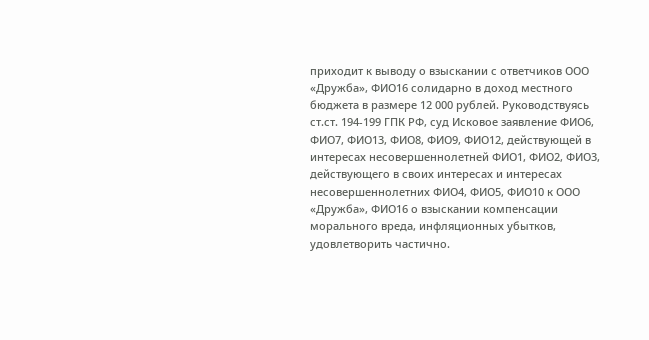приходит к выводу о взыскании с ответчиков ООО «Дружба», ФИО16 солидарно в доход местного бюджета в размере 12 000 рублей. Руководствуясь ст.ст. 194-199 ГПК РФ, суд Исковое заявление ФИО6, ФИО7, ФИО13, ФИО8, ФИО9, ФИО12, действующей в интересах несовершеннолетней ФИО1, ФИО2, ФИО3, действующего в своих интересах и интересах несовершеннолетних ФИО4, ФИО5, ФИО10 к ООО «Дружба», ФИО16 о взыскании компенсации морального вреда, инфляционных убытков, удовлетворить частично.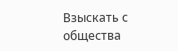Взыскать с общества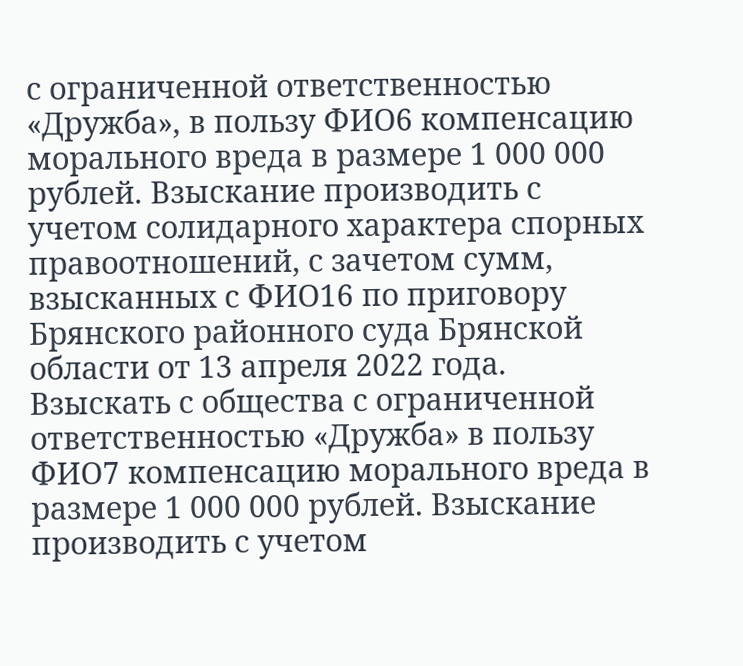с ограниченной ответственностью «Дружба», в пользу ФИО6 компенсацию морального вреда в размере 1 000 000 рублей. Взыскание производить с учетом солидарного характера спорных правоотношений, с зачетом сумм, взысканных с ФИО16 по приговору Брянского районного суда Брянской области от 13 апреля 2022 года. Взыскать с общества с ограниченной ответственностью «Дружба» в пользу ФИО7 компенсацию морального вреда в размере 1 000 000 рублей. Взыскание производить с учетом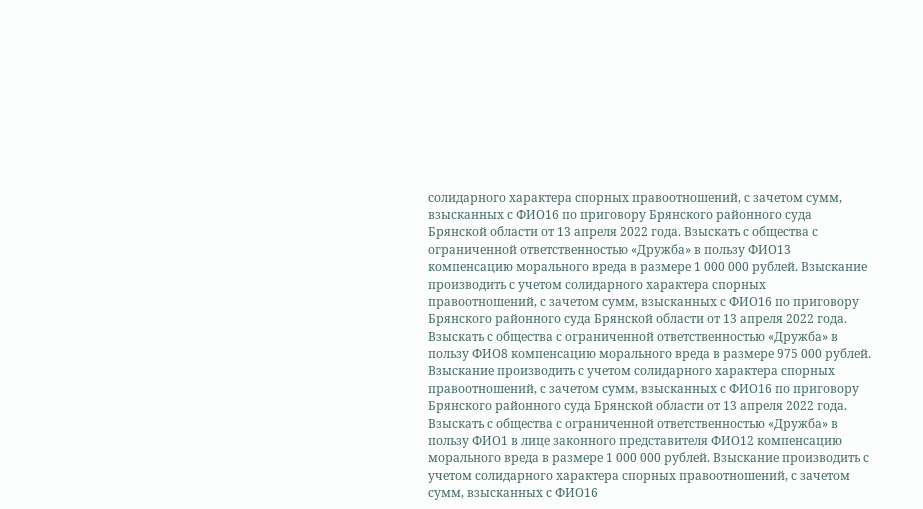солидарного характера спорных правоотношений, с зачетом сумм, взысканных с ФИО16 по приговору Брянского районного суда Брянской области от 13 апреля 2022 года. Взыскать с общества с ограниченной ответственностью «Дружба» в пользу ФИО13 компенсацию морального вреда в размере 1 000 000 рублей. Взыскание производить с учетом солидарного характера спорных правоотношений, с зачетом сумм, взысканных с ФИО16 по приговору Брянского районного суда Брянской области от 13 апреля 2022 года. Взыскать с общества с ограниченной ответственностью «Дружба» в пользу ФИО8 компенсацию морального вреда в размере 975 000 рублей. Взыскание производить с учетом солидарного характера спорных правоотношений, с зачетом сумм, взысканных с ФИО16 по приговору Брянского районного суда Брянской области от 13 апреля 2022 года. Взыскать с общества с ограниченной ответственностью «Дружба» в пользу ФИО1 в лице законного представителя ФИО12 компенсацию морального вреда в размере 1 000 000 рублей. Взыскание производить с учетом солидарного характера спорных правоотношений, с зачетом сумм, взысканных с ФИО16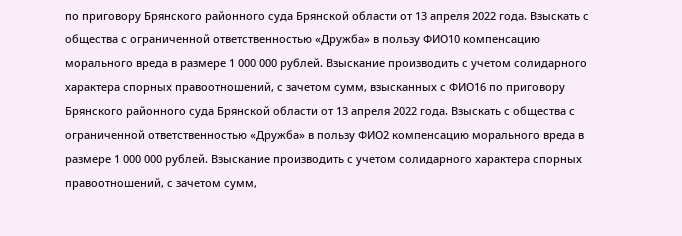по приговору Брянского районного суда Брянской области от 13 апреля 2022 года. Взыскать с общества с ограниченной ответственностью «Дружба» в пользу ФИО10 компенсацию морального вреда в размере 1 000 000 рублей. Взыскание производить с учетом солидарного характера спорных правоотношений, с зачетом сумм, взысканных с ФИО16 по приговору Брянского районного суда Брянской области от 13 апреля 2022 года. Взыскать с общества с ограниченной ответственностью «Дружба» в пользу ФИО2 компенсацию морального вреда в размере 1 000 000 рублей. Взыскание производить с учетом солидарного характера спорных правоотношений, с зачетом сумм,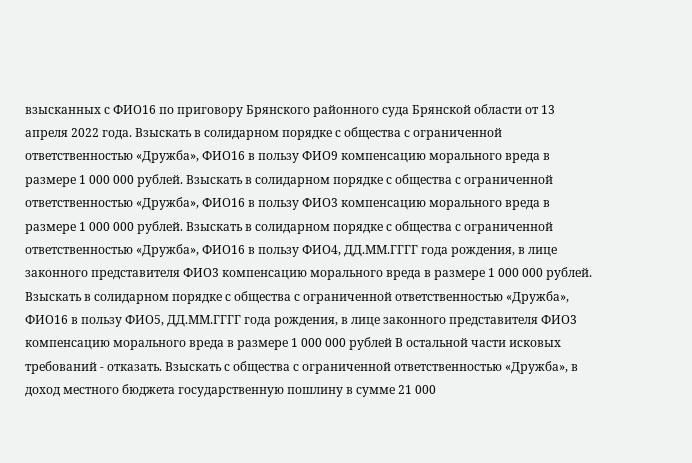взысканных с ФИО16 по приговору Брянского районного суда Брянской области от 13 апреля 2022 года. Взыскать в солидарном порядке с общества с ограниченной ответственностью «Дружба», ФИО16 в пользу ФИО9 компенсацию морального вреда в размере 1 000 000 рублей. Взыскать в солидарном порядке с общества с ограниченной ответственностью «Дружба», ФИО16 в пользу ФИО3 компенсацию морального вреда в размере 1 000 000 рублей. Взыскать в солидарном порядке с общества с ограниченной ответственностью «Дружба», ФИО16 в пользу ФИО4, ДД.ММ.ГГГГ года рождения, в лице законного представителя ФИО3 компенсацию морального вреда в размере 1 000 000 рублей. Взыскать в солидарном порядке с общества с ограниченной ответственностью «Дружба», ФИО16 в пользу ФИО5, ДД.ММ.ГГГГ года рождения, в лице законного представителя ФИО3 компенсацию морального вреда в размере 1 000 000 рублей В остальной части исковых требований - отказать. Взыскать с общества с ограниченной ответственностью «Дружба», в доход местного бюджета государственную пошлину в сумме 21 000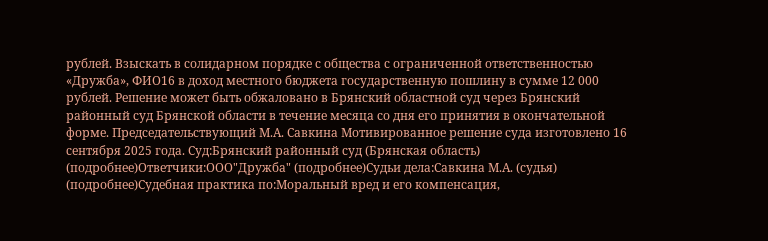рублей. Взыскать в солидарном порядке с общества с ограниченной ответственностью «Дружба», ФИО16 в доход местного бюджета государственную пошлину в сумме 12 000 рублей. Решение может быть обжаловано в Брянский областной суд через Брянский районный суд Брянской области в течение месяца со дня его принятия в окончательной форме. Председательствующий М.А. Савкина Мотивированное решение суда изготовлено 16 сентября 2025 года. Суд:Брянский районный суд (Брянская область) (подробнее)Ответчики:ООО"Дружба" (подробнее)Судьи дела:Савкина М.А. (судья) (подробнее)Судебная практика по:Моральный вред и его компенсация,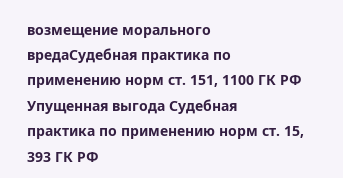возмещение морального вредаСудебная практика по применению норм ст. 151, 1100 ГК РФ Упущенная выгода Судебная практика по применению норм ст. 15, 393 ГК РФ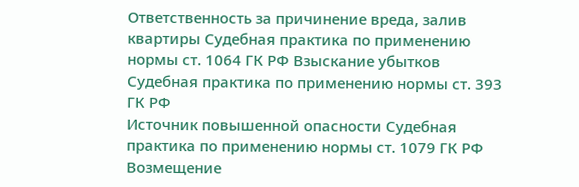Ответственность за причинение вреда, залив квартиры Судебная практика по применению нормы ст. 1064 ГК РФ Взыскание убытков Судебная практика по применению нормы ст. 393 ГК РФ
Источник повышенной опасности Судебная практика по применению нормы ст. 1079 ГК РФ Возмещение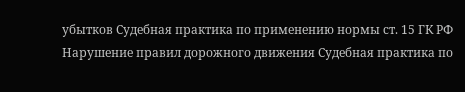убытков Судебная практика по применению нормы ст. 15 ГК РФ Нарушение правил дорожного движения Судебная практика по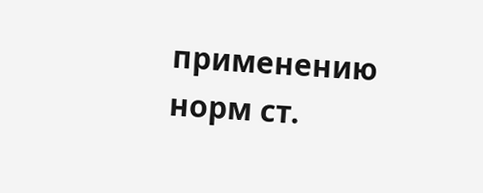применению норм ст.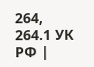264, 264.1 УК РФ |